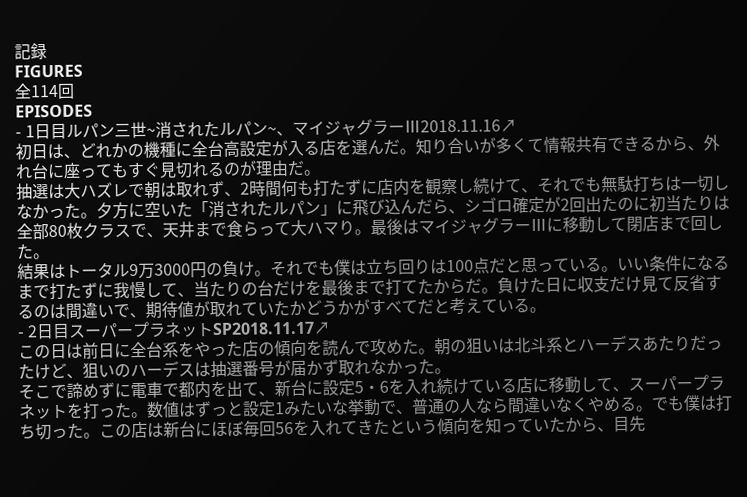記録
FIGURES
全114回
EPISODES
- 1日目ルパン三世~消されたルパン~、マイジャグラーⅢ2018.11.16↗
初日は、どれかの機種に全台高設定が入る店を選んだ。知り合いが多くて情報共有できるから、外れ台に座ってもすぐ見切れるのが理由だ。
抽選は大ハズレで朝は取れず、2時間何も打たずに店内を観察し続けて、それでも無駄打ちは一切しなかった。夕方に空いた「消されたルパン」に飛び込んだら、シゴロ確定が2回出たのに初当たりは全部80枚クラスで、天井まで食らって大ハマり。最後はマイジャグラーⅢに移動して閉店まで回した。
結果はトータル9万3000円の負け。それでも僕は立ち回りは100点だと思っている。いい条件になるまで打たずに我慢して、当たりの台だけを最後まで打てたからだ。負けた日に収支だけ見て反省するのは間違いで、期待値が取れていたかどうかがすべてだと考えている。
- 2日目スーパープラネットSP2018.11.17↗
この日は前日に全台系をやった店の傾向を読んで攻めた。朝の狙いは北斗系とハーデスあたりだったけど、狙いのハーデスは抽選番号が届かず取れなかった。
そこで諦めずに電車で都内を出て、新台に設定5・6を入れ続けている店に移動して、スーパープラネットを打った。数値はずっと設定1みたいな挙動で、普通の人なら間違いなくやめる。でも僕は打ち切った。この店は新台にほぼ毎回56を入れてきたという傾向を知っていたから、目先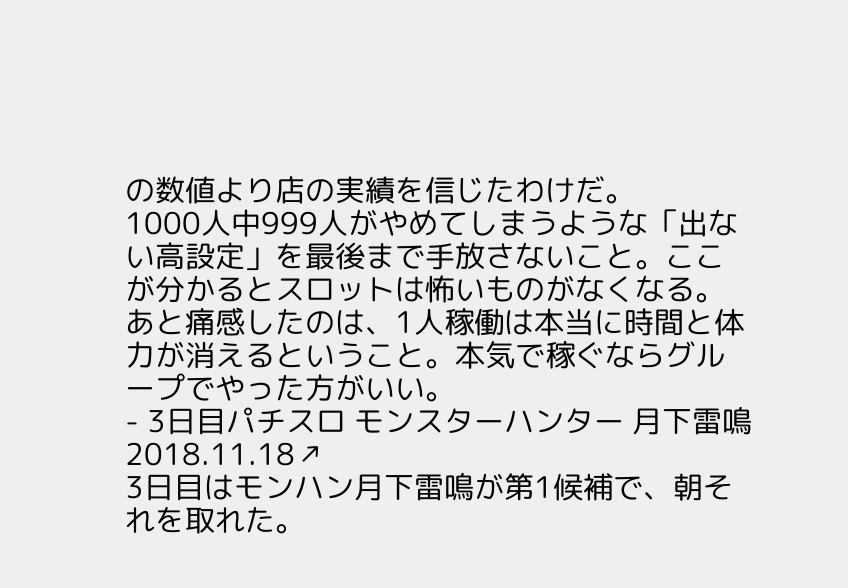の数値より店の実績を信じたわけだ。
1000人中999人がやめてしまうような「出ない高設定」を最後まで手放さないこと。ここが分かるとスロットは怖いものがなくなる。あと痛感したのは、1人稼働は本当に時間と体力が消えるということ。本気で稼ぐならグループでやった方がいい。
- 3日目パチスロ モンスターハンター 月下雷鳴2018.11.18↗
3日目はモンハン月下雷鳴が第1候補で、朝それを取れた。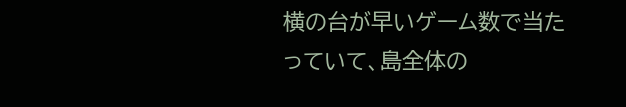横の台が早いゲーム数で当たっていて、島全体の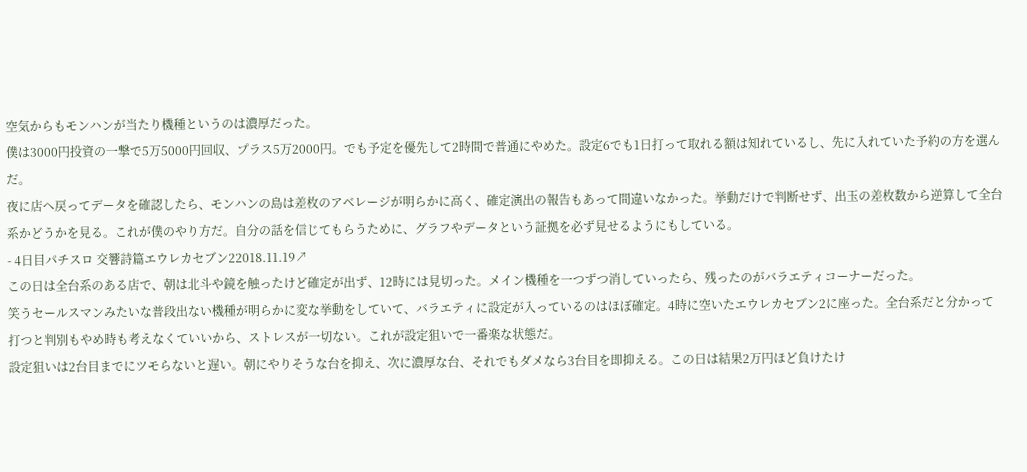空気からもモンハンが当たり機種というのは濃厚だった。
僕は3000円投資の一撃で5万5000円回収、プラス5万2000円。でも予定を優先して2時間で普通にやめた。設定6でも1日打って取れる額は知れているし、先に入れていた予約の方を選んだ。
夜に店へ戻ってデータを確認したら、モンハンの島は差枚のアベレージが明らかに高く、確定演出の報告もあって間違いなかった。挙動だけで判断せず、出玉の差枚数から逆算して全台系かどうかを見る。これが僕のやり方だ。自分の話を信じてもらうために、グラフやデータという証拠を必ず見せるようにもしている。
- 4日目パチスロ 交響詩篇エウレカセブン22018.11.19↗
この日は全台系のある店で、朝は北斗や鏡を触ったけど確定が出ず、12時には見切った。メイン機種を一つずつ消していったら、残ったのがバラエティコーナーだった。
笑うセールスマンみたいな普段出ない機種が明らかに変な挙動をしていて、バラエティに設定が入っているのはほぼ確定。4時に空いたエウレカセブン2に座った。全台系だと分かって打つと判別もやめ時も考えなくていいから、ストレスが一切ない。これが設定狙いで一番楽な状態だ。
設定狙いは2台目までにツモらないと遅い。朝にやりそうな台を抑え、次に濃厚な台、それでもダメなら3台目を即抑える。この日は結果2万円ほど負けたけ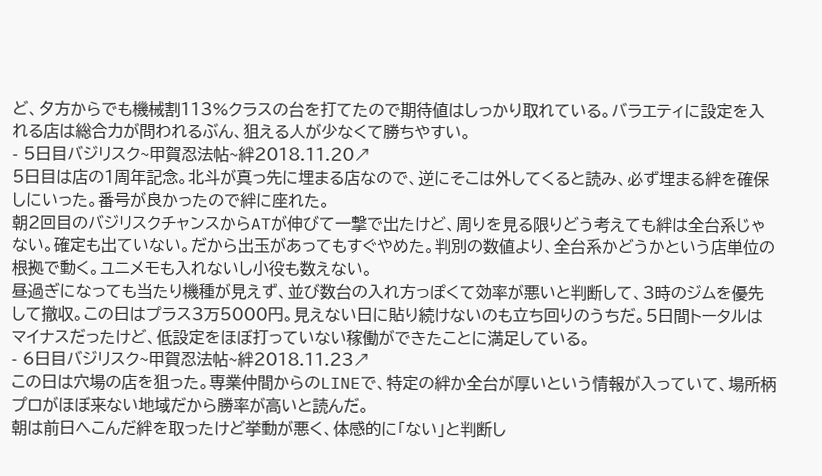ど、夕方からでも機械割113%クラスの台を打てたので期待値はしっかり取れている。バラエティに設定を入れる店は総合力が問われるぶん、狙える人が少なくて勝ちやすい。
- 5日目バジリスク~甲賀忍法帖~絆2018.11.20↗
5日目は店の1周年記念。北斗が真っ先に埋まる店なので、逆にそこは外してくると読み、必ず埋まる絆を確保しにいった。番号が良かったので絆に座れた。
朝2回目のバジリスクチャンスからATが伸びて一撃で出たけど、周りを見る限りどう考えても絆は全台系じゃない。確定も出ていない。だから出玉があってもすぐやめた。判別の数値より、全台系かどうかという店単位の根拠で動く。ユニメモも入れないし小役も数えない。
昼過ぎになっても当たり機種が見えず、並び数台の入れ方っぽくて効率が悪いと判断して、3時のジムを優先して撤収。この日はプラス3万5000円。見えない日に貼り続けないのも立ち回りのうちだ。5日間トータルはマイナスだったけど、低設定をほぼ打っていない稼働ができたことに満足している。
- 6日目バジリスク~甲賀忍法帖~絆2018.11.23↗
この日は穴場の店を狙った。専業仲間からのLINEで、特定の絆か全台が厚いという情報が入っていて、場所柄プロがほぼ来ない地域だから勝率が高いと読んだ。
朝は前日へこんだ絆を取ったけど挙動が悪く、体感的に「ない」と判断し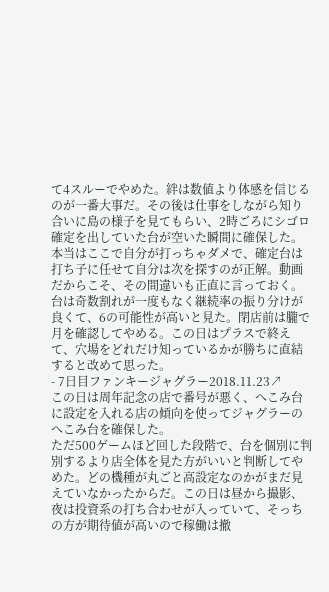て4スルーでやめた。絆は数値より体感を信じるのが一番大事だ。その後は仕事をしながら知り合いに島の様子を見てもらい、2時ごろにシゴロ確定を出していた台が空いた瞬間に確保した。
本当はここで自分が打っちゃダメで、確定台は打ち子に任せて自分は次を探すのが正解。動画だからこそ、その間違いも正直に言っておく。台は奇数割れが一度もなく継続率の振り分けが良くて、6の可能性が高いと見た。閉店前は朧で月を確認してやめる。この日はプラスで終えて、穴場をどれだけ知っているかが勝ちに直結すると改めて思った。
- 7日目ファンキージャグラー2018.11.23↗
この日は周年記念の店で番号が悪く、へこみ台に設定を入れる店の傾向を使ってジャグラーのへこみ台を確保した。
ただ500ゲームほど回した段階で、台を個別に判別するより店全体を見た方がいいと判断してやめた。どの機種が丸ごと高設定なのかがまだ見えていなかったからだ。この日は昼から撮影、夜は投資系の打ち合わせが入っていて、そっちの方が期待値が高いので稼働は撤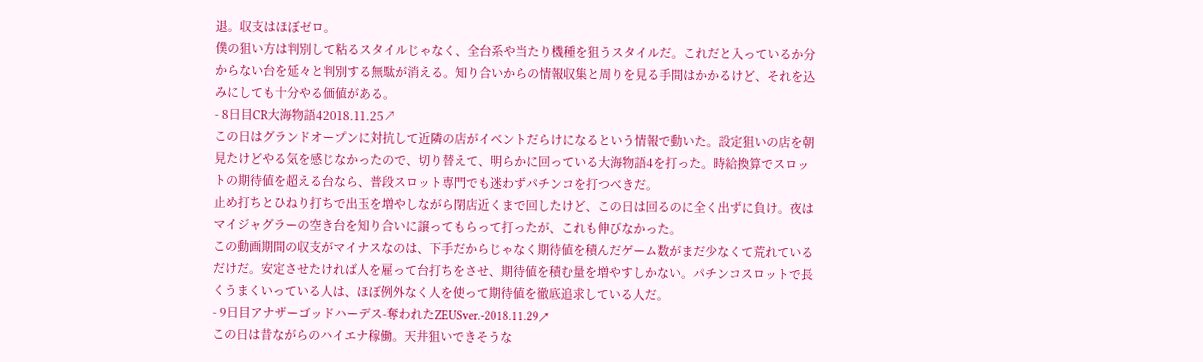退。収支はほぼゼロ。
僕の狙い方は判別して粘るスタイルじゃなく、全台系や当たり機種を狙うスタイルだ。これだと入っているか分からない台を延々と判別する無駄が消える。知り合いからの情報収集と周りを見る手間はかかるけど、それを込みにしても十分やる価値がある。
- 8日目CR大海物語42018.11.25↗
この日はグランドオープンに対抗して近隣の店がイベントだらけになるという情報で動いた。設定狙いの店を朝見たけどやる気を感じなかったので、切り替えて、明らかに回っている大海物語4を打った。時給換算でスロットの期待値を超える台なら、普段スロット専門でも迷わずパチンコを打つべきだ。
止め打ちとひねり打ちで出玉を増やしながら閉店近くまで回したけど、この日は回るのに全く出ずに負け。夜はマイジャグラーの空き台を知り合いに譲ってもらって打ったが、これも伸びなかった。
この動画期間の収支がマイナスなのは、下手だからじゃなく期待値を積んだゲーム数がまだ少なくて荒れているだけだ。安定させたければ人を雇って台打ちをさせ、期待値を積む量を増やすしかない。パチンコスロットで長くうまくいっている人は、ほぼ例外なく人を使って期待値を徹底追求している人だ。
- 9日目アナザーゴッドハーデス-奪われたZEUSver.-2018.11.29↗
この日は昔ながらのハイエナ稼働。天井狙いできそうな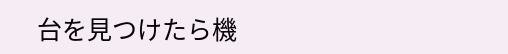台を見つけたら機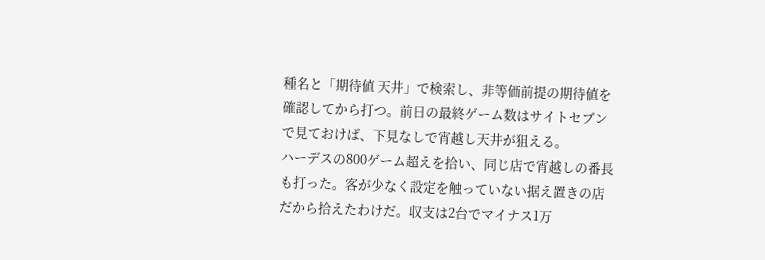種名と「期待値 天井」で検索し、非等価前提の期待値を確認してから打つ。前日の最終ゲーム数はサイトセブンで見ておけば、下見なしで宵越し天井が狙える。
ハーデスの800ゲーム超えを拾い、同じ店で宵越しの番長も打った。客が少なく設定を触っていない据え置きの店だから拾えたわけだ。収支は2台でマイナス1万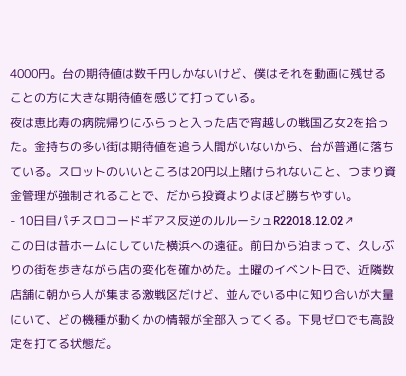4000円。台の期待値は数千円しかないけど、僕はそれを動画に残せることの方に大きな期待値を感じて打っている。
夜は恵比寿の病院帰りにふらっと入った店で宵越しの戦国乙女2を拾った。金持ちの多い街は期待値を追う人間がいないから、台が普通に落ちている。スロットのいいところは20円以上賭けられないこと、つまり資金管理が強制されることで、だから投資よりよほど勝ちやすい。
- 10日目パチスロコードギアス反逆のルルーシュR22018.12.02↗
この日は昔ホームにしていた横浜への遠征。前日から泊まって、久しぶりの街を歩きながら店の変化を確かめた。土曜のイベント日で、近隣数店舗に朝から人が集まる激戦区だけど、並んでいる中に知り合いが大量にいて、どの機種が動くかの情報が全部入ってくる。下見ゼロでも高設定を打てる状態だ。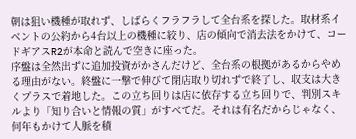朝は狙い機種が取れず、しばらくフラフラして全台系を探した。取材系イベントの公約から4台以上の機種に絞り、店の傾向で消去法をかけて、コードギアスR2が本命と読んで空きに座った。
序盤は全然出ずに追加投資がかさんだけど、全台系の根拠があるからやめる理由がない。終盤に一撃で伸びて閉店取り切れずで終了し、収支は大きくプラスで着地した。この立ち回りは店に依存する立ち回りで、判別スキルより「知り合いと情報の質」がすべてだ。それは有名だからじゃなく、何年もかけて人脈を積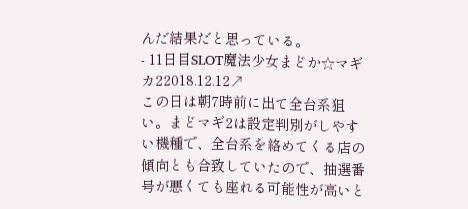んだ結果だと思っている。
- 11日目SLOT魔法少女まどか☆マギカ22018.12.12↗
この日は朝7時前に出て全台系狙い。まどマギ2は設定判別がしやすい機種で、全台系を絡めてくる店の傾向とも合致していたので、抽選番号が悪くても座れる可能性が高いと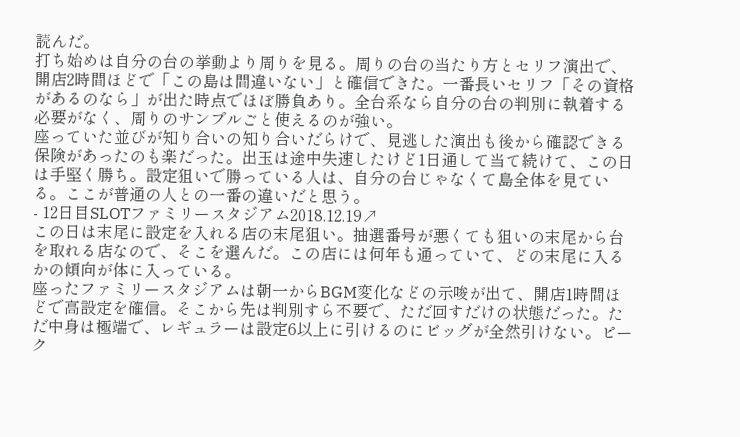読んだ。
打ち始めは自分の台の挙動より周りを見る。周りの台の当たり方とセリフ演出で、開店2時間ほどで「この島は間違いない」と確信できた。一番長いセリフ「その資格があるのなら」が出た時点でほぼ勝負あり。全台系なら自分の台の判別に執着する必要がなく、周りのサンプルごと使えるのが強い。
座っていた並びが知り合いの知り合いだらけで、見逃した演出も後から確認できる保険があったのも楽だった。出玉は途中失速したけど1日通して当て続けて、この日は手堅く勝ち。設定狙いで勝っている人は、自分の台じゃなくて島全体を見ている。ここが普通の人との一番の違いだと思う。
- 12日目SLOTファミリースタジアム2018.12.19↗
この日は末尾に設定を入れる店の末尾狙い。抽選番号が悪くても狙いの末尾から台を取れる店なので、そこを選んだ。この店には何年も通っていて、どの末尾に入るかの傾向が体に入っている。
座ったファミリースタジアムは朝一からBGM変化などの示唆が出て、開店1時間ほどで高設定を確信。そこから先は判別すら不要で、ただ回すだけの状態だった。ただ中身は極端で、レギュラーは設定6以上に引けるのにビッグが全然引けない。ピーク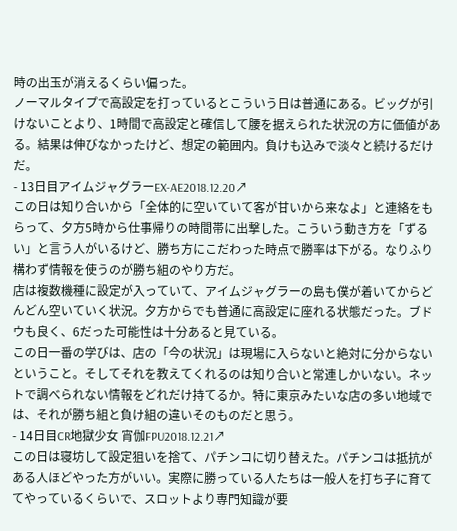時の出玉が消えるくらい偏った。
ノーマルタイプで高設定を打っているとこういう日は普通にある。ビッグが引けないことより、1時間で高設定と確信して腰を据えられた状況の方に価値がある。結果は伸びなかったけど、想定の範囲内。負けも込みで淡々と続けるだけだ。
- 13日目アイムジャグラーEX-AE2018.12.20↗
この日は知り合いから「全体的に空いていて客が甘いから来なよ」と連絡をもらって、夕方5時から仕事帰りの時間帯に出撃した。こういう動き方を「ずるい」と言う人がいるけど、勝ち方にこだわった時点で勝率は下がる。なりふり構わず情報を使うのが勝ち組のやり方だ。
店は複数機種に設定が入っていて、アイムジャグラーの島も僕が着いてからどんどん空いていく状況。夕方からでも普通に高設定に座れる状態だった。ブドウも良く、6だった可能性は十分あると見ている。
この日一番の学びは、店の「今の状況」は現場に入らないと絶対に分からないということ。そしてそれを教えてくれるのは知り合いと常連しかいない。ネットで調べられない情報をどれだけ持てるか。特に東京みたいな店の多い地域では、それが勝ち組と負け組の違いそのものだと思う。
- 14日目CR地獄少女 宵伽FPU2018.12.21↗
この日は寝坊して設定狙いを捨て、パチンコに切り替えた。パチンコは抵抗がある人ほどやった方がいい。実際に勝っている人たちは一般人を打ち子に育ててやっているくらいで、スロットより専門知識が要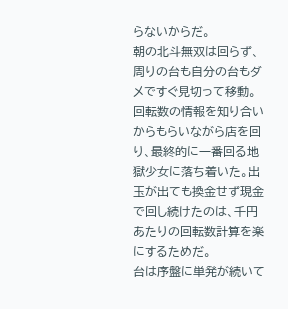らないからだ。
朝の北斗無双は回らず、周りの台も自分の台もダメですぐ見切って移動。回転数の情報を知り合いからもらいながら店を回り、最終的に一番回る地獄少女に落ち着いた。出玉が出ても換金せず現金で回し続けたのは、千円あたりの回転数計算を楽にするためだ。
台は序盤に単発が続いて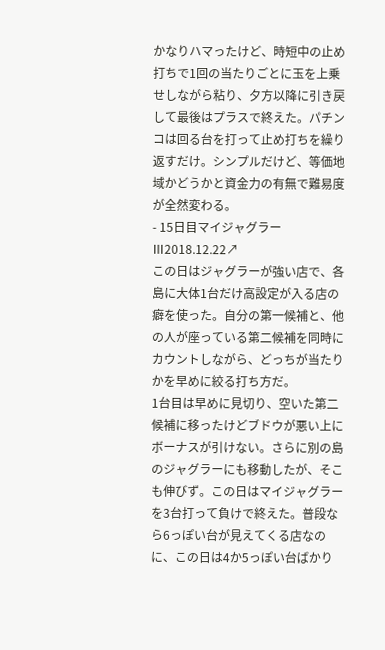かなりハマったけど、時短中の止め打ちで1回の当たりごとに玉を上乗せしながら粘り、夕方以降に引き戻して最後はプラスで終えた。パチンコは回る台を打って止め打ちを繰り返すだけ。シンプルだけど、等価地域かどうかと資金力の有無で難易度が全然変わる。
- 15日目マイジャグラーⅢ2018.12.22↗
この日はジャグラーが強い店で、各島に大体1台だけ高設定が入る店の癖を使った。自分の第一候補と、他の人が座っている第二候補を同時にカウントしながら、どっちが当たりかを早めに絞る打ち方だ。
1台目は早めに見切り、空いた第二候補に移ったけどブドウが悪い上にボーナスが引けない。さらに別の島のジャグラーにも移動したが、そこも伸びず。この日はマイジャグラーを3台打って負けで終えた。普段なら6っぽい台が見えてくる店なのに、この日は4か5っぽい台ばかり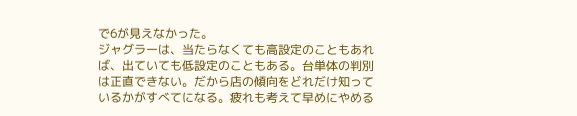で6が見えなかった。
ジャグラーは、当たらなくても高設定のこともあれば、出ていても低設定のこともある。台単体の判別は正直できない。だから店の傾向をどれだけ知っているかがすべてになる。疲れも考えて早めにやめる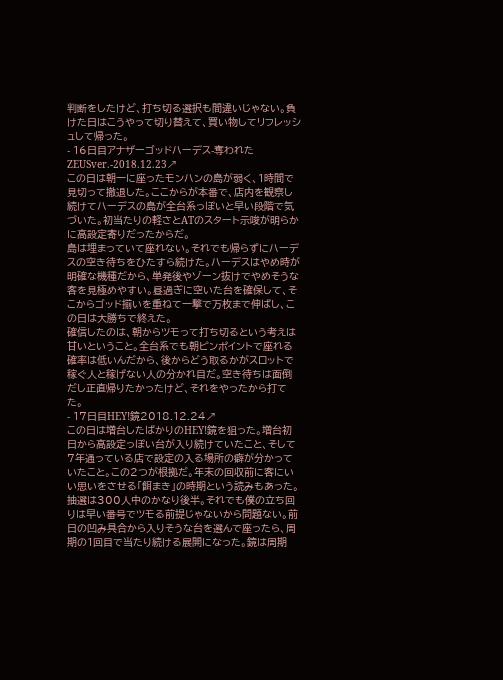判断をしたけど、打ち切る選択も間違いじゃない。負けた日はこうやって切り替えて、買い物してリフレッシュして帰った。
- 16日目アナザーゴッドハーデス-奪われたZEUSver.-2018.12.23↗
この日は朝一に座ったモンハンの島が弱く、1時間で見切って撤退した。ここからが本番で、店内を観察し続けてハーデスの島が全台系っぽいと早い段階で気づいた。初当たりの軽さとATのスタート示唆が明らかに高設定寄りだったからだ。
島は埋まっていて座れない。それでも帰らずにハーデスの空き待ちをひたすら続けた。ハーデスはやめ時が明確な機種だから、単発後やゾーン抜けでやめそうな客を見極めやすい。昼過ぎに空いた台を確保して、そこからゴッド揃いを重ねて一撃で万枚まで伸ばし、この日は大勝ちで終えた。
確信したのは、朝からツモって打ち切るという考えは甘いということ。全台系でも朝ピンポイントで座れる確率は低いんだから、後からどう取るかがスロットで稼ぐ人と稼げない人の分かれ目だ。空き待ちは面倒だし正直帰りたかったけど、それをやったから打てた。
- 17日目HEY!鏡2018.12.24↗
この日は増台したばかりのHEY!鏡を狙った。増台初日から高設定っぽい台が入り続けていたこと、そして7年通っている店で設定の入る場所の癖が分かっていたこと。この2つが根拠だ。年末の回収前に客にいい思いをさせる「餌まき」の時期という読みもあった。
抽選は300人中のかなり後半。それでも僕の立ち回りは早い番号でツモる前提じゃないから問題ない。前日の凹み具合から入りそうな台を選んで座ったら、周期の1回目で当たり続ける展開になった。鏡は周期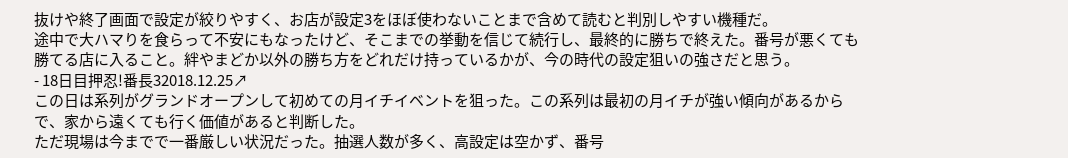抜けや終了画面で設定が絞りやすく、お店が設定3をほぼ使わないことまで含めて読むと判別しやすい機種だ。
途中で大ハマりを食らって不安にもなったけど、そこまでの挙動を信じて続行し、最終的に勝ちで終えた。番号が悪くても勝てる店に入ること。絆やまどか以外の勝ち方をどれだけ持っているかが、今の時代の設定狙いの強さだと思う。
- 18日目押忍!番長32018.12.25↗
この日は系列がグランドオープンして初めての月イチイベントを狙った。この系列は最初の月イチが強い傾向があるからで、家から遠くても行く価値があると判断した。
ただ現場は今までで一番厳しい状況だった。抽選人数が多く、高設定は空かず、番号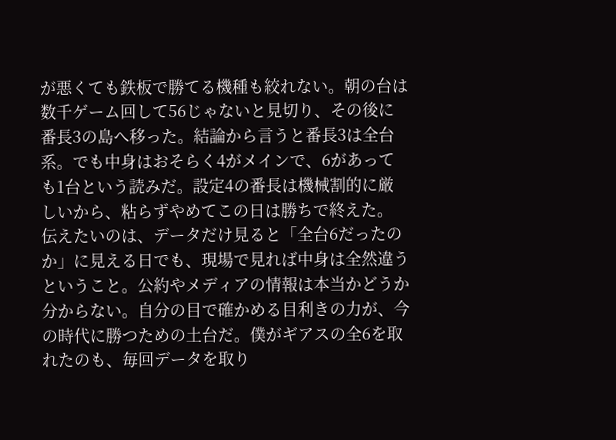が悪くても鉄板で勝てる機種も絞れない。朝の台は数千ゲーム回して56じゃないと見切り、その後に番長3の島へ移った。結論から言うと番長3は全台系。でも中身はおそらく4がメインで、6があっても1台という読みだ。設定4の番長は機械割的に厳しいから、粘らずやめてこの日は勝ちで終えた。
伝えたいのは、データだけ見ると「全台6だったのか」に見える日でも、現場で見れば中身は全然違うということ。公約やメディアの情報は本当かどうか分からない。自分の目で確かめる目利きの力が、今の時代に勝つための土台だ。僕がギアスの全6を取れたのも、毎回データを取り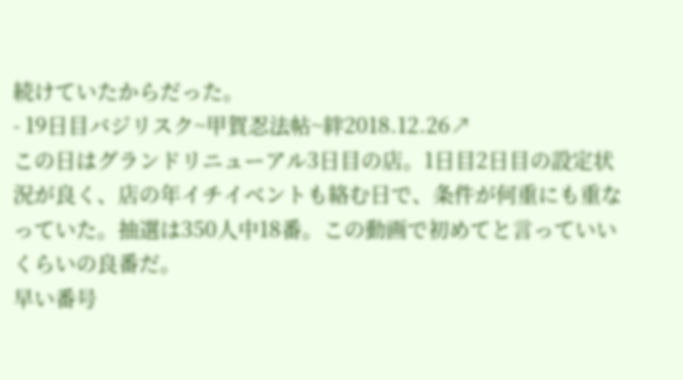続けていたからだった。
- 19日目バジリスク~甲賀忍法帖~絆2018.12.26↗
この日はグランドリニューアル3日目の店。1日目2日目の設定状況が良く、店の年イチイベントも絡む日で、条件が何重にも重なっていた。抽選は350人中18番。この動画で初めてと言っていいくらいの良番だ。
早い番号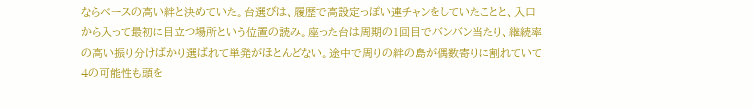ならベースの高い絆と決めていた。台選びは、履歴で高設定っぽい連チャンをしていたことと、入口から入って最初に目立つ場所という位置の読み。座った台は周期の1回目でバンバン当たり、継続率の高い振り分けばかり選ばれて単発がほとんどない。途中で周りの絆の島が偶数寄りに割れていて4の可能性も頭を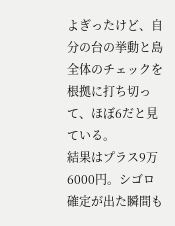よぎったけど、自分の台の挙動と島全体のチェックを根拠に打ち切って、ほぼ6だと見ている。
結果はプラス9万6000円。シゴロ確定が出た瞬間も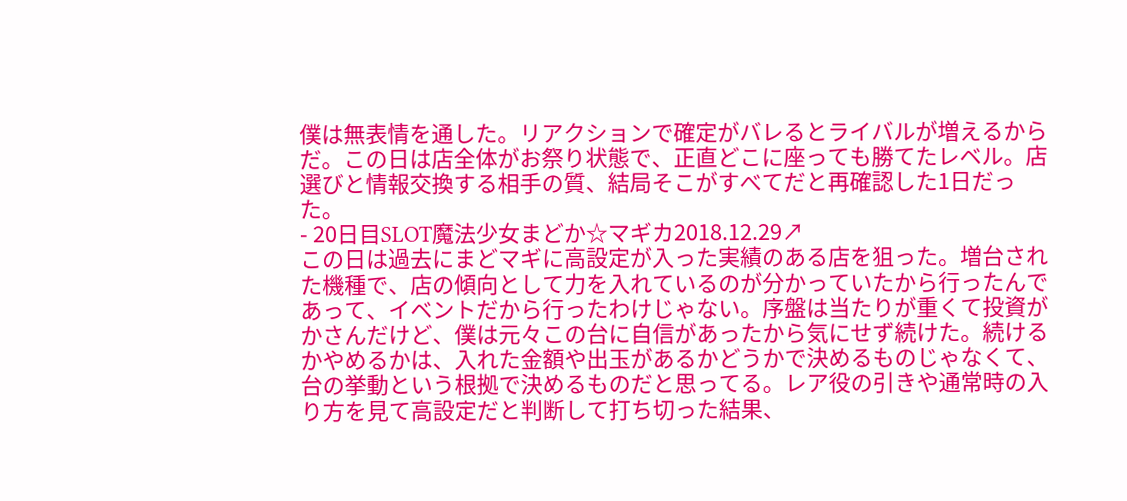僕は無表情を通した。リアクションで確定がバレるとライバルが増えるからだ。この日は店全体がお祭り状態で、正直どこに座っても勝てたレベル。店選びと情報交換する相手の質、結局そこがすべてだと再確認した1日だった。
- 20日目SLOT魔法少女まどか☆マギカ2018.12.29↗
この日は過去にまどマギに高設定が入った実績のある店を狙った。増台された機種で、店の傾向として力を入れているのが分かっていたから行ったんであって、イベントだから行ったわけじゃない。序盤は当たりが重くて投資がかさんだけど、僕は元々この台に自信があったから気にせず続けた。続けるかやめるかは、入れた金額や出玉があるかどうかで決めるものじゃなくて、台の挙動という根拠で決めるものだと思ってる。レア役の引きや通常時の入り方を見て高設定だと判断して打ち切った結果、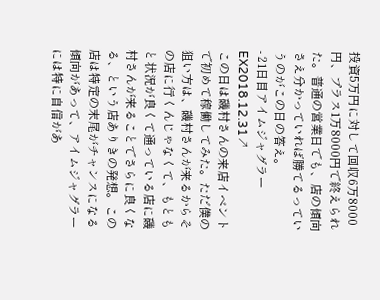投資5万円に対して回収6万8000円、プラス1万8000円で終えられた。普通の営業日でも、店の傾向さえ分かっていれば勝てるっていうのがこの日の答え。
- 21日目アイムジャグラーEX2018.12.31↗
この日は磯村さんの来店イベントで初めて稼働してみた。ただ僕の狙い方は、磯村さんが来るからその店に行くんじゃなくて、もともと状況が良くて通っている店に磯村さんが来ることでさらに良くなる、という店ありきの発想。この店は特定の末尾がチャンスになる傾向があって、アイムジャグラーには特に自信があ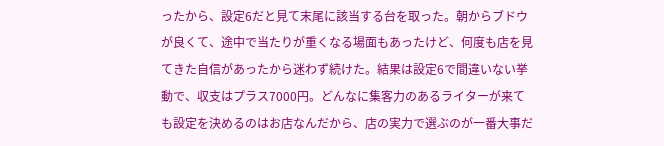ったから、設定6だと見て末尾に該当する台を取った。朝からブドウが良くて、途中で当たりが重くなる場面もあったけど、何度も店を見てきた自信があったから迷わず続けた。結果は設定6で間違いない挙動で、収支はプラス7000円。どんなに集客力のあるライターが来ても設定を決めるのはお店なんだから、店の実力で選ぶのが一番大事だ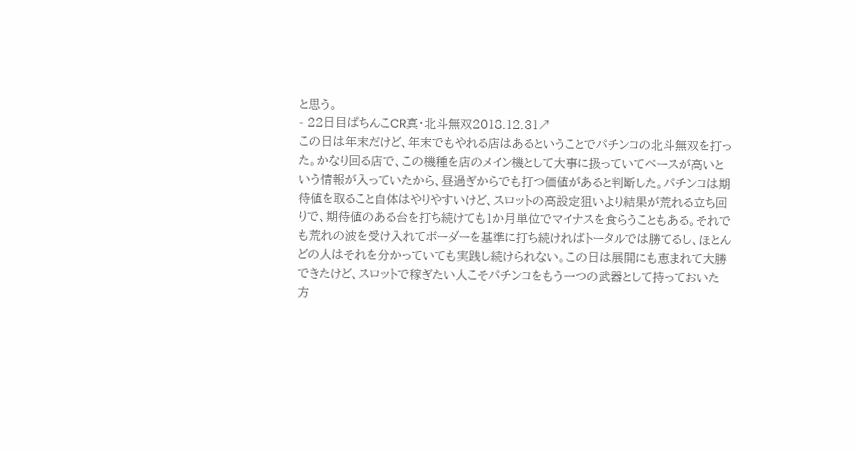と思う。
- 22日目ぱちんこCR真・北斗無双2018.12.31↗
この日は年末だけど、年末でもやれる店はあるということでパチンコの北斗無双を打った。かなり回る店で、この機種を店のメイン機として大事に扱っていてベースが高いという情報が入っていたから、昼過ぎからでも打つ価値があると判断した。パチンコは期待値を取ること自体はやりやすいけど、スロットの高設定狙いより結果が荒れる立ち回りで、期待値のある台を打ち続けても1か月単位でマイナスを食らうこともある。それでも荒れの波を受け入れてボーダーを基準に打ち続ければトータルでは勝てるし、ほとんどの人はそれを分かっていても実践し続けられない。この日は展開にも恵まれて大勝できたけど、スロットで稼ぎたい人こそパチンコをもう一つの武器として持っておいた方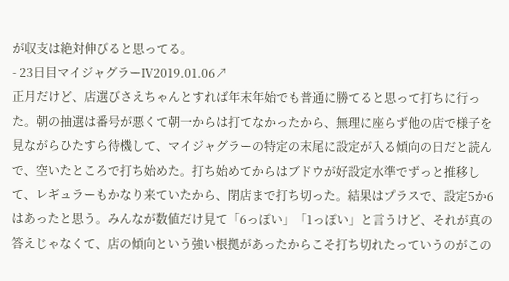が収支は絶対伸びると思ってる。
- 23日目マイジャグラーⅣ2019.01.06↗
正月だけど、店選びさえちゃんとすれば年末年始でも普通に勝てると思って打ちに行った。朝の抽選は番号が悪くて朝一からは打てなかったから、無理に座らず他の店で様子を見ながらひたすら待機して、マイジャグラーの特定の末尾に設定が入る傾向の日だと読んで、空いたところで打ち始めた。打ち始めてからはブドウが好設定水準でずっと推移して、レギュラーもかなり来ていたから、閉店まで打ち切った。結果はプラスで、設定5か6はあったと思う。みんなが数値だけ見て「6っぽい」「1っぽい」と言うけど、それが真の答えじゃなくて、店の傾向という強い根拠があったからこそ打ち切れたっていうのがこの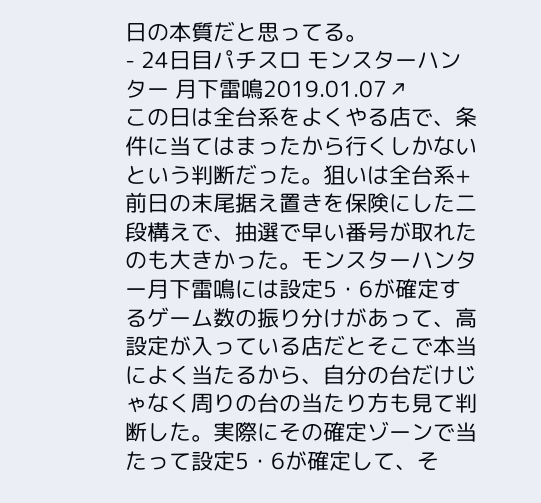日の本質だと思ってる。
- 24日目パチスロ モンスターハンター 月下雷鳴2019.01.07↗
この日は全台系をよくやる店で、条件に当てはまったから行くしかないという判断だった。狙いは全台系+前日の末尾据え置きを保険にした二段構えで、抽選で早い番号が取れたのも大きかった。モンスターハンター月下雷鳴には設定5・6が確定するゲーム数の振り分けがあって、高設定が入っている店だとそこで本当によく当たるから、自分の台だけじゃなく周りの台の当たり方も見て判断した。実際にその確定ゾーンで当たって設定5・6が確定して、そ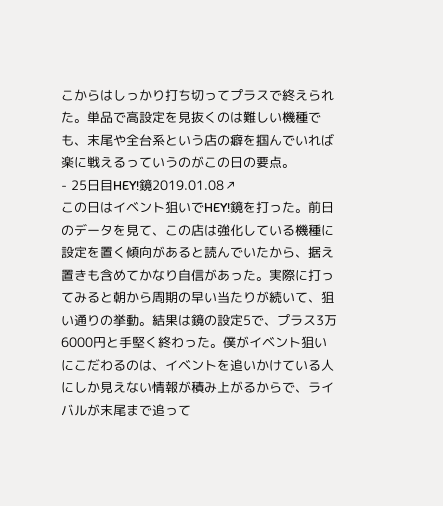こからはしっかり打ち切ってプラスで終えられた。単品で高設定を見抜くのは難しい機種でも、末尾や全台系という店の癖を掴んでいれば楽に戦えるっていうのがこの日の要点。
- 25日目HEY!鏡2019.01.08↗
この日はイベント狙いでHEY!鏡を打った。前日のデータを見て、この店は強化している機種に設定を置く傾向があると読んでいたから、据え置きも含めてかなり自信があった。実際に打ってみると朝から周期の早い当たりが続いて、狙い通りの挙動。結果は鏡の設定5で、プラス3万6000円と手堅く終わった。僕がイベント狙いにこだわるのは、イベントを追いかけている人にしか見えない情報が積み上がるからで、ライバルが末尾まで追って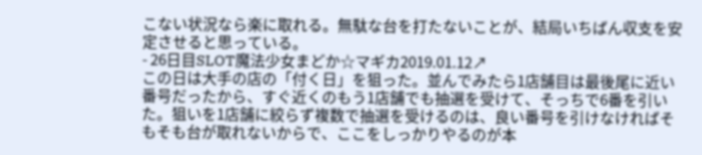こない状況なら楽に取れる。無駄な台を打たないことが、結局いちばん収支を安定させると思っている。
- 26日目SLOT魔法少女まどか☆マギカ2019.01.12↗
この日は大手の店の「付く日」を狙った。並んでみたら1店舗目は最後尾に近い番号だったから、すぐ近くのもう1店舗でも抽選を受けて、そっちで6番を引いた。狙いを1店舗に絞らず複数で抽選を受けるのは、良い番号を引けなければそもそも台が取れないからで、ここをしっかりやるのが本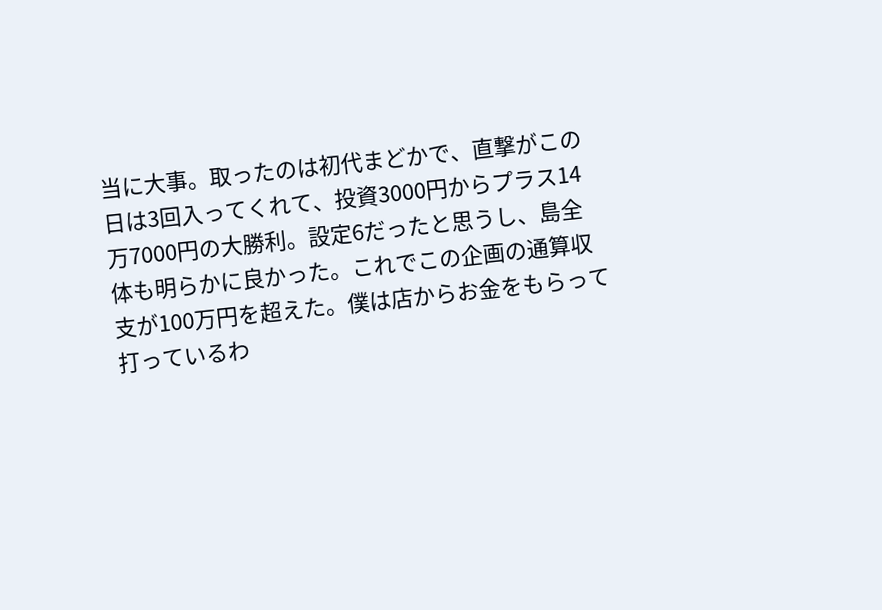当に大事。取ったのは初代まどかで、直撃がこの日は3回入ってくれて、投資3000円からプラス14万7000円の大勝利。設定6だったと思うし、島全体も明らかに良かった。これでこの企画の通算収支が100万円を超えた。僕は店からお金をもらって打っているわ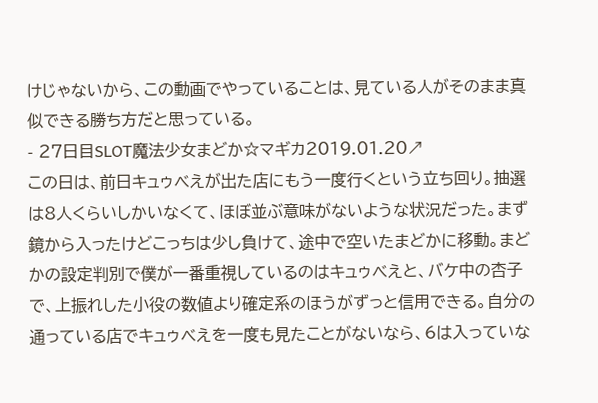けじゃないから、この動画でやっていることは、見ている人がそのまま真似できる勝ち方だと思っている。
- 27日目SLOT魔法少女まどか☆マギカ2019.01.20↗
この日は、前日キュゥべえが出た店にもう一度行くという立ち回り。抽選は8人くらいしかいなくて、ほぼ並ぶ意味がないような状況だった。まず鏡から入ったけどこっちは少し負けて、途中で空いたまどかに移動。まどかの設定判別で僕が一番重視しているのはキュゥべえと、バケ中の杏子で、上振れした小役の数値より確定系のほうがずっと信用できる。自分の通っている店でキュゥべえを一度も見たことがないなら、6は入っていな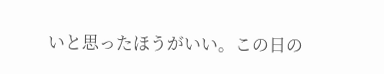いと思ったほうがいい。この日の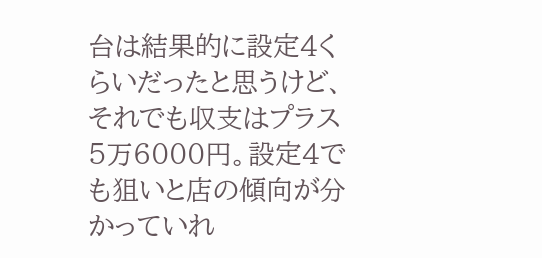台は結果的に設定4くらいだったと思うけど、それでも収支はプラス5万6000円。設定4でも狙いと店の傾向が分かっていれ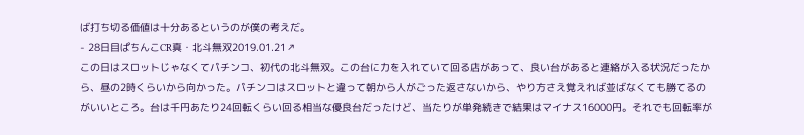ば打ち切る価値は十分あるというのが僕の考えだ。
- 28日目ぱちんこCR真・北斗無双2019.01.21↗
この日はスロットじゃなくてパチンコ、初代の北斗無双。この台に力を入れていて回る店があって、良い台があると連絡が入る状況だったから、昼の2時くらいから向かった。パチンコはスロットと違って朝から人がごった返さないから、やり方さえ覚えれば並ばなくても勝てるのがいいところ。台は千円あたり24回転くらい回る相当な優良台だったけど、当たりが単発続きで結果はマイナス16000円。それでも回転率が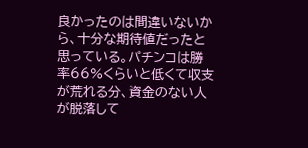良かったのは間違いないから、十分な期待値だったと思っている。パチンコは勝率66%くらいと低くて収支が荒れる分、資金のない人が脱落して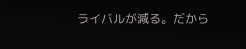ライバルが減る。だから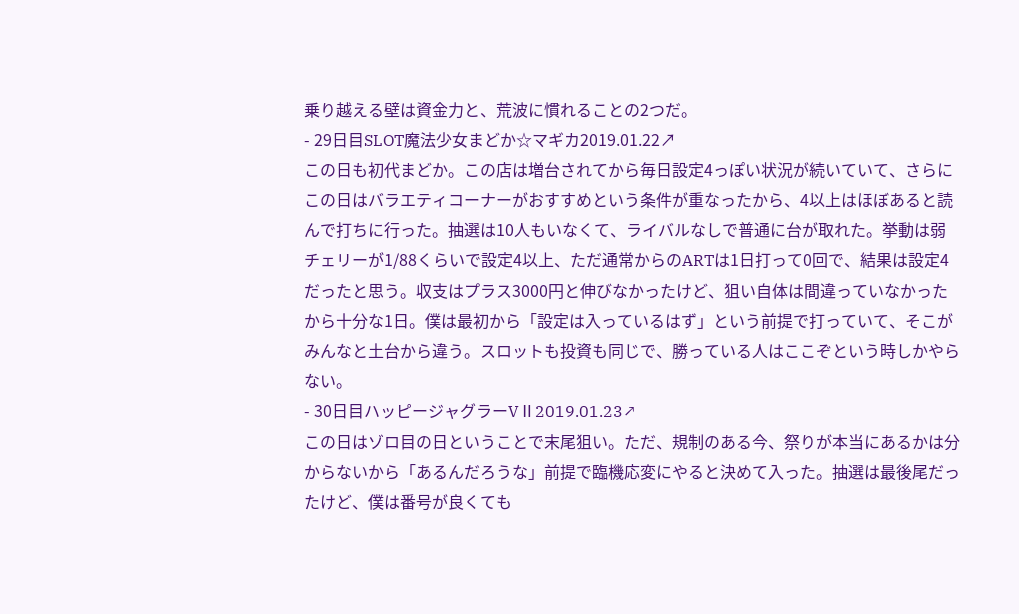乗り越える壁は資金力と、荒波に慣れることの2つだ。
- 29日目SLOT魔法少女まどか☆マギカ2019.01.22↗
この日も初代まどか。この店は増台されてから毎日設定4っぽい状況が続いていて、さらにこの日はバラエティコーナーがおすすめという条件が重なったから、4以上はほぼあると読んで打ちに行った。抽選は10人もいなくて、ライバルなしで普通に台が取れた。挙動は弱チェリーが1/88くらいで設定4以上、ただ通常からのARTは1日打って0回で、結果は設定4だったと思う。収支はプラス3000円と伸びなかったけど、狙い自体は間違っていなかったから十分な1日。僕は最初から「設定は入っているはず」という前提で打っていて、そこがみんなと土台から違う。スロットも投資も同じで、勝っている人はここぞという時しかやらない。
- 30日目ハッピージャグラーVⅡ2019.01.23↗
この日はゾロ目の日ということで末尾狙い。ただ、規制のある今、祭りが本当にあるかは分からないから「あるんだろうな」前提で臨機応変にやると決めて入った。抽選は最後尾だったけど、僕は番号が良くても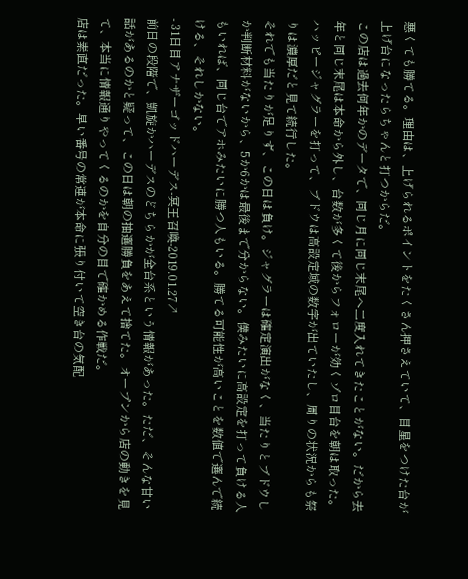悪くても勝てる。理由は、上げられるポイントをたくさん押さえていて、目星をつけた台が上げ台になったらちゃんと打つからだ。
この店は過去何年かのデータで、同じ月に同じ末尾へ二度入れてきたことがない。だから去年と同じ末尾は本命から外し、台数が多くて後からフォローが効くゾロ目台を朝は取った。ハッピージャグラーを打って、ブドウは高設定域の数字が出ていたし、周りの状況からも祭りは濃厚だと見て続行した。
それでも当たりが足りず、この日は負け。ジャグラーは確定演出がなく、当たりとブドウしか判断材料がないから、5か6かは最後まで分からない。僕みたいに高設定を打って負ける人もいれば、同じ台でアホみたいに勝つ人もいる。勝てる可能性が高いことを数値で選んで続ける、それしかない。
- 31日目アナザーゴッドハーデス‐冥王召喚‐2019.01.27↗
前日の段階で、凱旋かハーデスのどちらかが全台系という情報があった。ただ、そんな甘い話があるのかと疑って、この日は朝の抽選勝負をあえて捨てた。オープンから店の動きを見て、本当に情報通りやってくるのかを自分の目で確かめる作戦だ。
店は素直だった。早い番号の常連が本命に張り付いて空き台の気配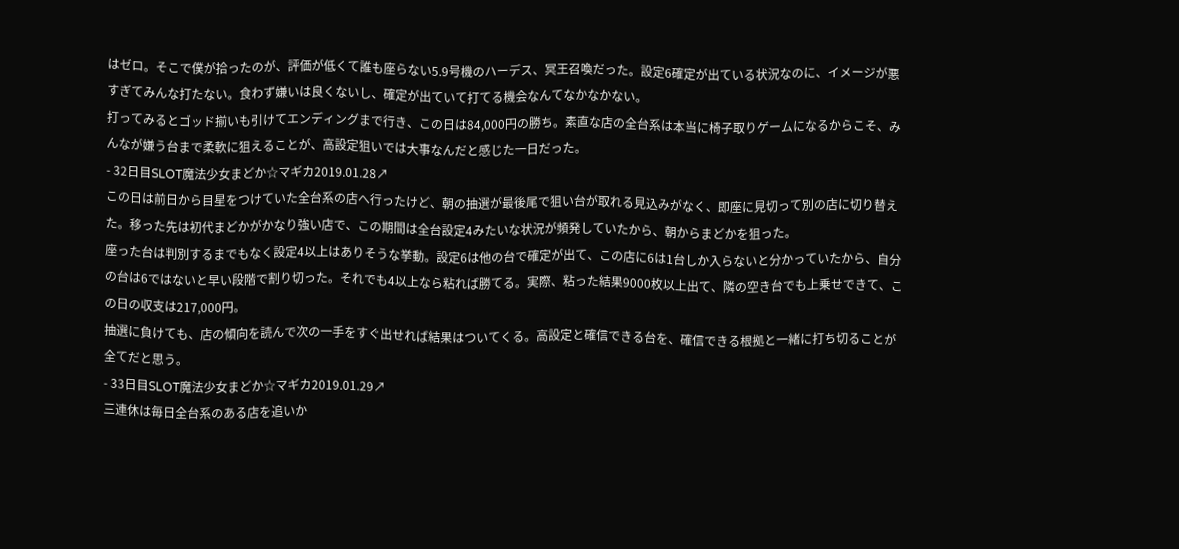はゼロ。そこで僕が拾ったのが、評価が低くて誰も座らない5.9号機のハーデス、冥王召喚だった。設定6確定が出ている状況なのに、イメージが悪すぎてみんな打たない。食わず嫌いは良くないし、確定が出ていて打てる機会なんてなかなかない。
打ってみるとゴッド揃いも引けてエンディングまで行き、この日は84,000円の勝ち。素直な店の全台系は本当に椅子取りゲームになるからこそ、みんなが嫌う台まで柔軟に狙えることが、高設定狙いでは大事なんだと感じた一日だった。
- 32日目SLOT魔法少女まどか☆マギカ2019.01.28↗
この日は前日から目星をつけていた全台系の店へ行ったけど、朝の抽選が最後尾で狙い台が取れる見込みがなく、即座に見切って別の店に切り替えた。移った先は初代まどかがかなり強い店で、この期間は全台設定4みたいな状況が頻発していたから、朝からまどかを狙った。
座った台は判別するまでもなく設定4以上はありそうな挙動。設定6は他の台で確定が出て、この店に6は1台しか入らないと分かっていたから、自分の台は6ではないと早い段階で割り切った。それでも4以上なら粘れば勝てる。実際、粘った結果9000枚以上出て、隣の空き台でも上乗せできて、この日の収支は217,000円。
抽選に負けても、店の傾向を読んで次の一手をすぐ出せれば結果はついてくる。高設定と確信できる台を、確信できる根拠と一緒に打ち切ることが全てだと思う。
- 33日目SLOT魔法少女まどか☆マギカ2019.01.29↗
三連休は毎日全台系のある店を追いか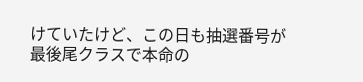けていたけど、この日も抽選番号が最後尾クラスで本命の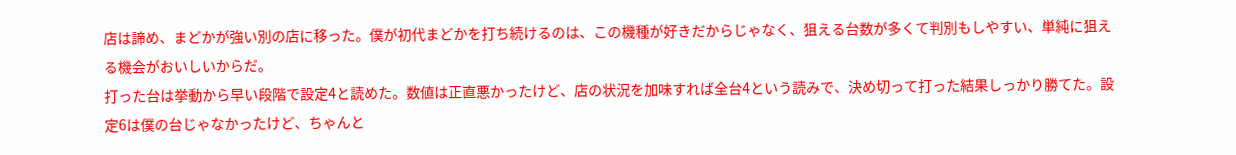店は諦め、まどかが強い別の店に移った。僕が初代まどかを打ち続けるのは、この機種が好きだからじゃなく、狙える台数が多くて判別もしやすい、単純に狙える機会がおいしいからだ。
打った台は挙動から早い段階で設定4と読めた。数値は正直悪かったけど、店の状況を加味すれば全台4という読みで、決め切って打った結果しっかり勝てた。設定6は僕の台じゃなかったけど、ちゃんと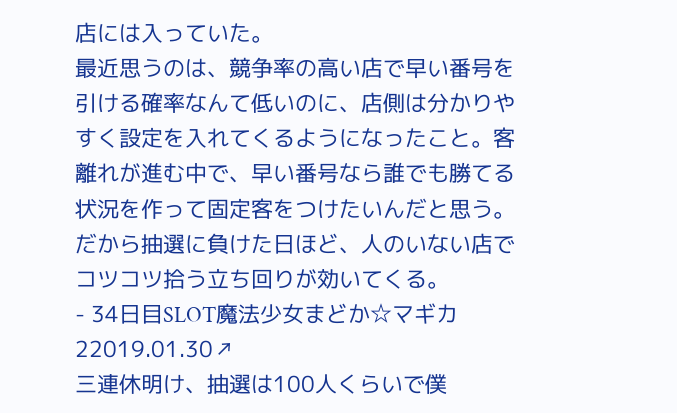店には入っていた。
最近思うのは、競争率の高い店で早い番号を引ける確率なんて低いのに、店側は分かりやすく設定を入れてくるようになったこと。客離れが進む中で、早い番号なら誰でも勝てる状況を作って固定客をつけたいんだと思う。だから抽選に負けた日ほど、人のいない店でコツコツ拾う立ち回りが効いてくる。
- 34日目SLOT魔法少女まどか☆マギカ22019.01.30↗
三連休明け、抽選は100人くらいで僕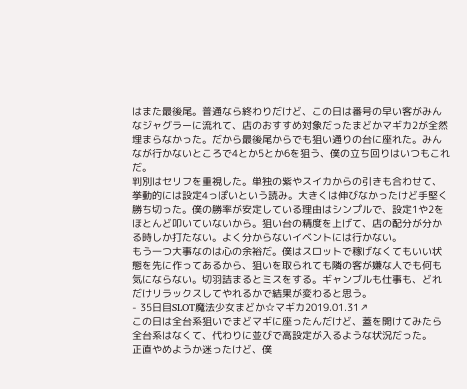はまた最後尾。普通なら終わりだけど、この日は番号の早い客がみんなジャグラーに流れて、店のおすすめ対象だったまどかマギカ2が全然埋まらなかった。だから最後尾からでも狙い通りの台に座れた。みんなが行かないところで4とか5とか6を狙う、僕の立ち回りはいつもこれだ。
判別はセリフを重視した。単独の紫やスイカからの引きも合わせて、挙動的には設定4っぽいという読み。大きくは伸びなかったけど手堅く勝ち切った。僕の勝率が安定している理由はシンプルで、設定1や2をほとんど叩いていないから。狙い台の精度を上げて、店の配分が分かる時しか打たない。よく分からないイベントには行かない。
もう一つ大事なのは心の余裕だ。僕はスロットで稼げなくてもいい状態を先に作ってあるから、狙いを取られても隣の客が嫌な人でも何も気にならない。切羽詰まるとミスをする。ギャンブルも仕事も、どれだけリラックスしてやれるかで結果が変わると思う。
- 35日目SLOT魔法少女まどか☆マギカ2019.01.31↗
この日は全台系狙いでまどマギに座ったんだけど、蓋を開けてみたら全台系はなくて、代わりに並びで高設定が入るような状況だった。
正直やめようか迷ったけど、僕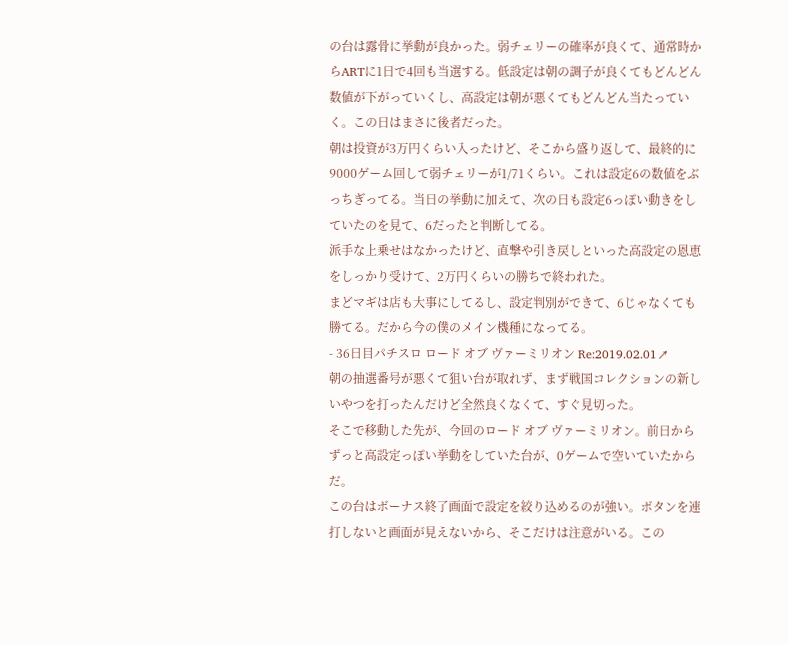の台は露骨に挙動が良かった。弱チェリーの確率が良くて、通常時からARTに1日で4回も当選する。低設定は朝の調子が良くてもどんどん数値が下がっていくし、高設定は朝が悪くてもどんどん当たっていく。この日はまさに後者だった。
朝は投資が3万円くらい入ったけど、そこから盛り返して、最終的に9000ゲーム回して弱チェリーが1/71くらい。これは設定6の数値をぶっちぎってる。当日の挙動に加えて、次の日も設定6っぽい動きをしていたのを見て、6だったと判断してる。
派手な上乗せはなかったけど、直撃や引き戻しといった高設定の恩恵をしっかり受けて、2万円くらいの勝ちで終われた。
まどマギは店も大事にしてるし、設定判別ができて、6じゃなくても勝てる。だから今の僕のメイン機種になってる。
- 36日目パチスロ ロード オブ ヴァーミリオン Re:2019.02.01↗
朝の抽選番号が悪くて狙い台が取れず、まず戦国コレクションの新しいやつを打ったんだけど全然良くなくて、すぐ見切った。
そこで移動した先が、今回のロード オブ ヴァーミリオン。前日からずっと高設定っぽい挙動をしていた台が、0ゲームで空いていたからだ。
この台はボーナス終了画面で設定を絞り込めるのが強い。ボタンを連打しないと画面が見えないから、そこだけは注意がいる。この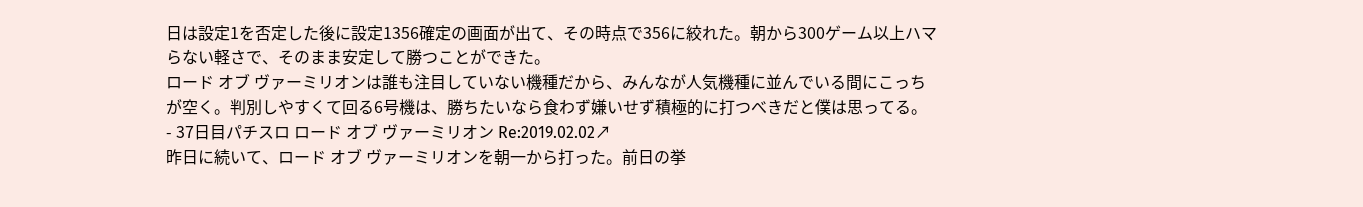日は設定1を否定した後に設定1356確定の画面が出て、その時点で356に絞れた。朝から300ゲーム以上ハマらない軽さで、そのまま安定して勝つことができた。
ロード オブ ヴァーミリオンは誰も注目していない機種だから、みんなが人気機種に並んでいる間にこっちが空く。判別しやすくて回る6号機は、勝ちたいなら食わず嫌いせず積極的に打つべきだと僕は思ってる。
- 37日目パチスロ ロード オブ ヴァーミリオン Re:2019.02.02↗
昨日に続いて、ロード オブ ヴァーミリオンを朝一から打った。前日の挙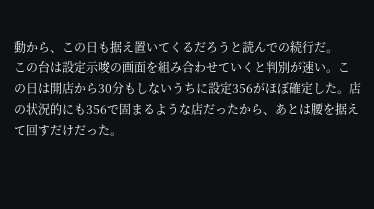動から、この日も据え置いてくるだろうと読んでの続行だ。
この台は設定示唆の画面を組み合わせていくと判別が速い。この日は開店から30分もしないうちに設定356がほぼ確定した。店の状況的にも356で固まるような店だったから、あとは腰を据えて回すだけだった。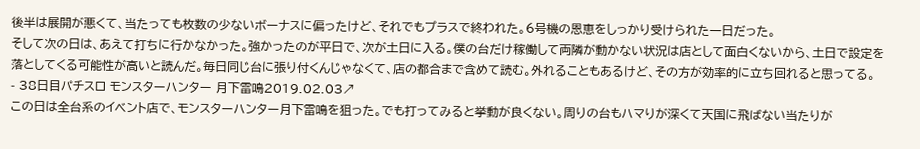後半は展開が悪くて、当たっても枚数の少ないボーナスに偏ったけど、それでもプラスで終われた。6号機の恩恵をしっかり受けられた一日だった。
そして次の日は、あえて打ちに行かなかった。強かったのが平日で、次が土日に入る。僕の台だけ稼働して両隣が動かない状況は店として面白くないから、土日で設定を落としてくる可能性が高いと読んだ。毎日同じ台に張り付くんじゃなくて、店の都合まで含めて読む。外れることもあるけど、その方が効率的に立ち回れると思ってる。
- 38日目パチスロ モンスターハンター 月下雷鳴2019.02.03↗
この日は全台系のイベント店で、モンスターハンター月下雷鳴を狙った。でも打ってみると挙動が良くない。周りの台もハマりが深くて天国に飛ばない当たりが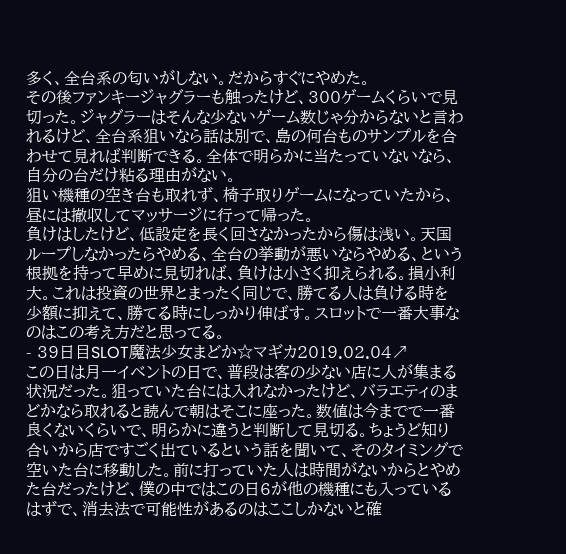多く、全台系の匂いがしない。だからすぐにやめた。
その後ファンキージャグラーも触ったけど、300ゲームくらいで見切った。ジャグラーはそんな少ないゲーム数じゃ分からないと言われるけど、全台系狙いなら話は別で、島の何台ものサンプルを合わせて見れば判断できる。全体で明らかに当たっていないなら、自分の台だけ粘る理由がない。
狙い機種の空き台も取れず、椅子取りゲームになっていたから、昼には撤収してマッサージに行って帰った。
負けはしたけど、低設定を長く回さなかったから傷は浅い。天国ループしなかったらやめる、全台の挙動が悪いならやめる、という根拠を持って早めに見切れば、負けは小さく抑えられる。損小利大。これは投資の世界とまったく同じで、勝てる人は負ける時を少額に抑えて、勝てる時にしっかり伸ばす。スロットで一番大事なのはこの考え方だと思ってる。
- 39日目SLOT魔法少女まどか☆マギカ2019.02.04↗
この日は月一イベントの日で、普段は客の少ない店に人が集まる状況だった。狙っていた台には入れなかったけど、バラエティのまどかなら取れると読んで朝はそこに座った。数値は今までで一番良くないくらいで、明らかに違うと判断して見切る。ちょうど知り合いから店ですごく出ているという話を聞いて、そのタイミングで空いた台に移動した。前に打っていた人は時間がないからとやめた台だったけど、僕の中ではこの日6が他の機種にも入っているはずで、消去法で可能性があるのはここしかないと確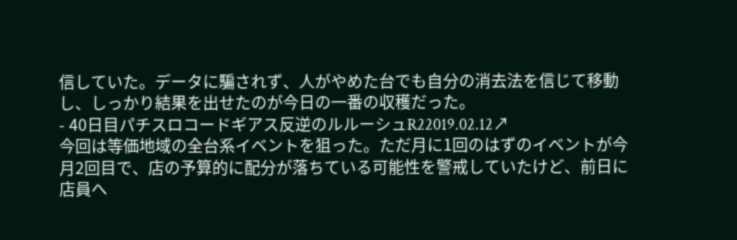信していた。データに騙されず、人がやめた台でも自分の消去法を信じて移動し、しっかり結果を出せたのが今日の一番の収穫だった。
- 40日目パチスロコードギアス反逆のルルーシュR22019.02.12↗
今回は等価地域の全台系イベントを狙った。ただ月に1回のはずのイベントが今月2回目で、店の予算的に配分が落ちている可能性を警戒していたけど、前日に店員へ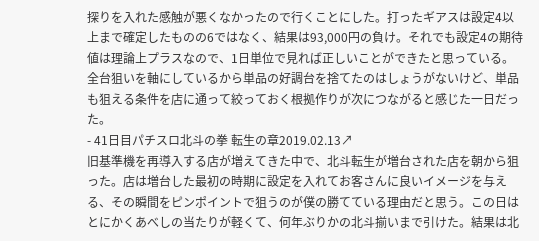探りを入れた感触が悪くなかったので行くことにした。打ったギアスは設定4以上まで確定したものの6ではなく、結果は93,000円の負け。それでも設定4の期待値は理論上プラスなので、1日単位で見れば正しいことができたと思っている。全台狙いを軸にしているから単品の好調台を捨てたのはしょうがないけど、単品も狙える条件を店に通って絞っておく根拠作りが次につながると感じた一日だった。
- 41日目パチスロ北斗の拳 転生の章2019.02.13↗
旧基準機を再導入する店が増えてきた中で、北斗転生が増台された店を朝から狙った。店は増台した最初の時期に設定を入れてお客さんに良いイメージを与える、その瞬間をピンポイントで狙うのが僕の勝てている理由だと思う。この日はとにかくあべしの当たりが軽くて、何年ぶりかの北斗揃いまで引けた。結果は北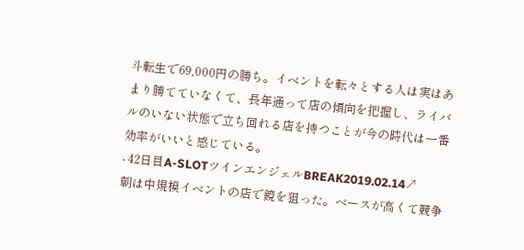斗転生で69,000円の勝ち。イベントを転々とする人は実はあまり勝てていなくて、長年通って店の傾向を把握し、ライバルのいない状態で立ち回れる店を持つことが今の時代は一番効率がいいと感じている。
- 42日目A-SLOTツインエンジェルBREAK2019.02.14↗
朝は中規模イベントの店で鏡を狙った。ベースが高くて競争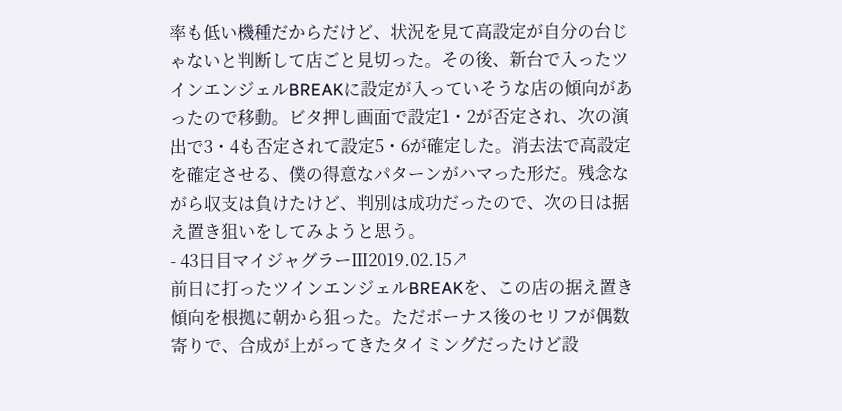率も低い機種だからだけど、状況を見て高設定が自分の台じゃないと判断して店ごと見切った。その後、新台で入ったツインエンジェルBREAKに設定が入っていそうな店の傾向があったので移動。ビタ押し画面で設定1・2が否定され、次の演出で3・4も否定されて設定5・6が確定した。消去法で高設定を確定させる、僕の得意なパターンがハマった形だ。残念ながら収支は負けたけど、判別は成功だったので、次の日は据え置き狙いをしてみようと思う。
- 43日目マイジャグラーⅢ2019.02.15↗
前日に打ったツインエンジェルBREAKを、この店の据え置き傾向を根拠に朝から狙った。ただボーナス後のセリフが偶数寄りで、合成が上がってきたタイミングだったけど設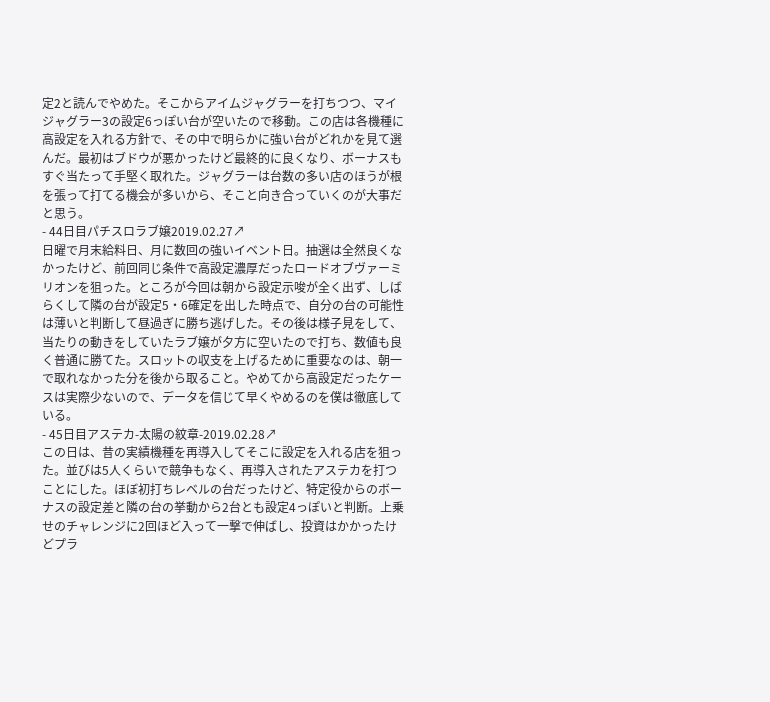定2と読んでやめた。そこからアイムジャグラーを打ちつつ、マイジャグラー3の設定6っぽい台が空いたので移動。この店は各機種に高設定を入れる方針で、その中で明らかに強い台がどれかを見て選んだ。最初はブドウが悪かったけど最終的に良くなり、ボーナスもすぐ当たって手堅く取れた。ジャグラーは台数の多い店のほうが根を張って打てる機会が多いから、そこと向き合っていくのが大事だと思う。
- 44日目パチスロラブ嬢2019.02.27↗
日曜で月末給料日、月に数回の強いイベント日。抽選は全然良くなかったけど、前回同じ条件で高設定濃厚だったロードオブヴァーミリオンを狙った。ところが今回は朝から設定示唆が全く出ず、しばらくして隣の台が設定5・6確定を出した時点で、自分の台の可能性は薄いと判断して昼過ぎに勝ち逃げした。その後は様子見をして、当たりの動きをしていたラブ嬢が夕方に空いたので打ち、数値も良く普通に勝てた。スロットの収支を上げるために重要なのは、朝一で取れなかった分を後から取ること。やめてから高設定だったケースは実際少ないので、データを信じて早くやめるのを僕は徹底している。
- 45日目アステカ-太陽の紋章-2019.02.28↗
この日は、昔の実績機種を再導入してそこに設定を入れる店を狙った。並びは5人くらいで競争もなく、再導入されたアステカを打つことにした。ほぼ初打ちレベルの台だったけど、特定役からのボーナスの設定差と隣の台の挙動から2台とも設定4っぽいと判断。上乗せのチャレンジに2回ほど入って一撃で伸ばし、投資はかかったけどプラ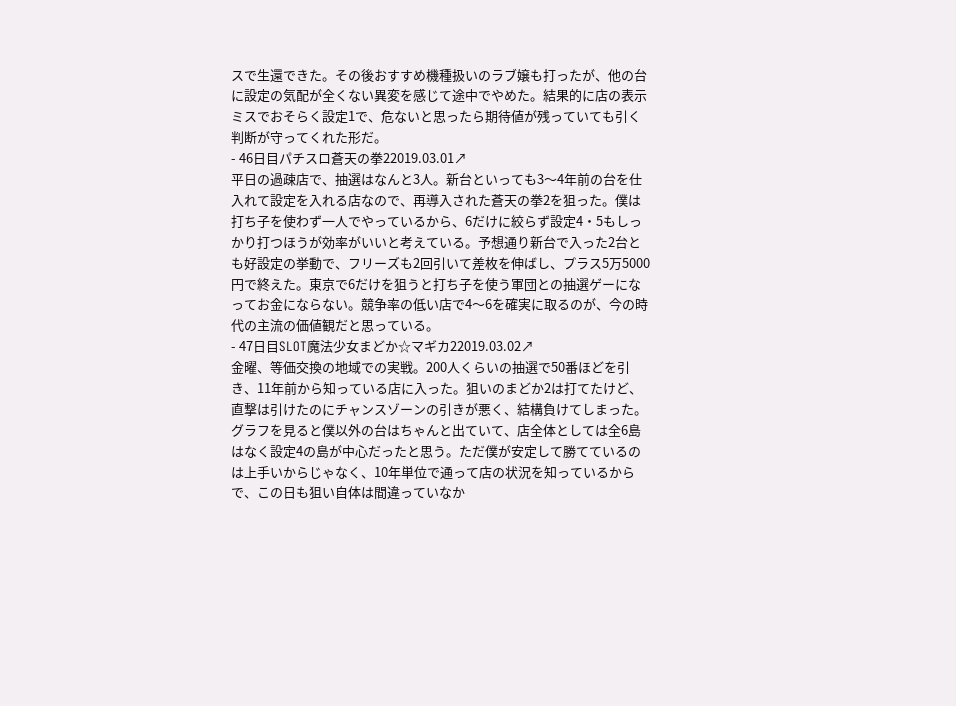スで生還できた。その後おすすめ機種扱いのラブ嬢も打ったが、他の台に設定の気配が全くない異変を感じて途中でやめた。結果的に店の表示ミスでおそらく設定1で、危ないと思ったら期待値が残っていても引く判断が守ってくれた形だ。
- 46日目パチスロ蒼天の拳22019.03.01↗
平日の過疎店で、抽選はなんと3人。新台といっても3〜4年前の台を仕入れて設定を入れる店なので、再導入された蒼天の拳2を狙った。僕は打ち子を使わず一人でやっているから、6だけに絞らず設定4・5もしっかり打つほうが効率がいいと考えている。予想通り新台で入った2台とも好設定の挙動で、フリーズも2回引いて差枚を伸ばし、プラス5万5000円で終えた。東京で6だけを狙うと打ち子を使う軍団との抽選ゲーになってお金にならない。競争率の低い店で4〜6を確実に取るのが、今の時代の主流の価値観だと思っている。
- 47日目SLOT魔法少女まどか☆マギカ22019.03.02↗
金曜、等価交換の地域での実戦。200人くらいの抽選で50番ほどを引き、11年前から知っている店に入った。狙いのまどか2は打てたけど、直撃は引けたのにチャンスゾーンの引きが悪く、結構負けてしまった。グラフを見ると僕以外の台はちゃんと出ていて、店全体としては全6島はなく設定4の島が中心だったと思う。ただ僕が安定して勝てているのは上手いからじゃなく、10年単位で通って店の状況を知っているからで、この日も狙い自体は間違っていなか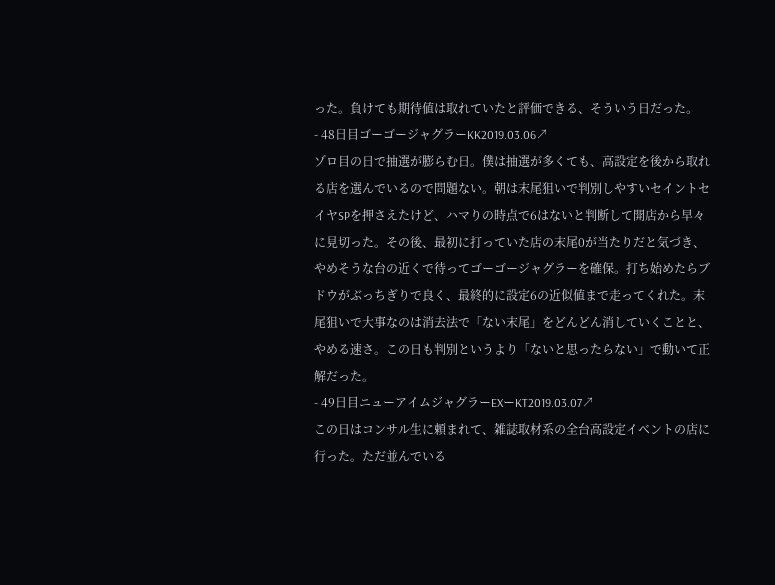った。負けても期待値は取れていたと評価できる、そういう日だった。
- 48日目ゴーゴージャグラーKK2019.03.06↗
ゾロ目の日で抽選が膨らむ日。僕は抽選が多くても、高設定を後から取れる店を選んでいるので問題ない。朝は末尾狙いで判別しやすいセイントセイヤSPを押さえたけど、ハマりの時点で6はないと判断して開店から早々に見切った。その後、最初に打っていた店の末尾0が当たりだと気づき、やめそうな台の近くで待ってゴーゴージャグラーを確保。打ち始めたらブドウがぶっちぎりで良く、最終的に設定6の近似値まで走ってくれた。末尾狙いで大事なのは消去法で「ない末尾」をどんどん消していくことと、やめる速さ。この日も判別というより「ないと思ったらない」で動いて正解だった。
- 49日目ニューアイムジャグラーEXーKT2019.03.07↗
この日はコンサル生に頼まれて、雑誌取材系の全台高設定イベントの店に行った。ただ並んでいる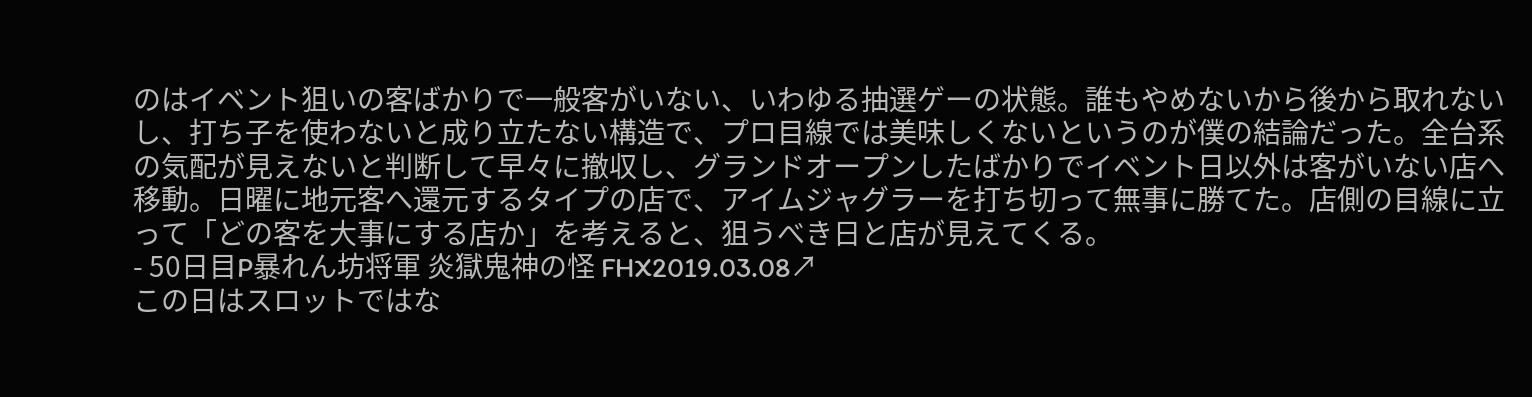のはイベント狙いの客ばかりで一般客がいない、いわゆる抽選ゲーの状態。誰もやめないから後から取れないし、打ち子を使わないと成り立たない構造で、プロ目線では美味しくないというのが僕の結論だった。全台系の気配が見えないと判断して早々に撤収し、グランドオープンしたばかりでイベント日以外は客がいない店へ移動。日曜に地元客へ還元するタイプの店で、アイムジャグラーを打ち切って無事に勝てた。店側の目線に立って「どの客を大事にする店か」を考えると、狙うべき日と店が見えてくる。
- 50日目P暴れん坊将軍 炎獄鬼神の怪 FHX2019.03.08↗
この日はスロットではな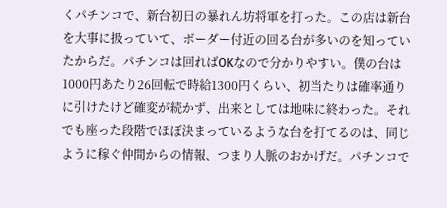くパチンコで、新台初日の暴れん坊将軍を打った。この店は新台を大事に扱っていて、ボーダー付近の回る台が多いのを知っていたからだ。パチンコは回ればOKなので分かりやすい。僕の台は1000円あたり26回転で時給1300円くらい、初当たりは確率通りに引けたけど確変が続かず、出来としては地味に終わった。それでも座った段階でほぼ決まっているような台を打てるのは、同じように稼ぐ仲間からの情報、つまり人脈のおかげだ。パチンコで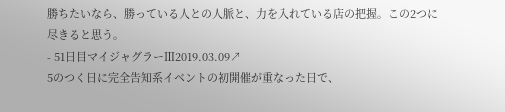勝ちたいなら、勝っている人との人脈と、力を入れている店の把握。この2つに尽きると思う。
- 51日目マイジャグラーⅢ2019.03.09↗
5のつく日に完全告知系イベントの初開催が重なった日で、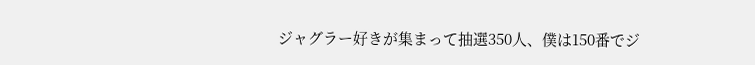ジャグラー好きが集まって抽選350人、僕は150番でジ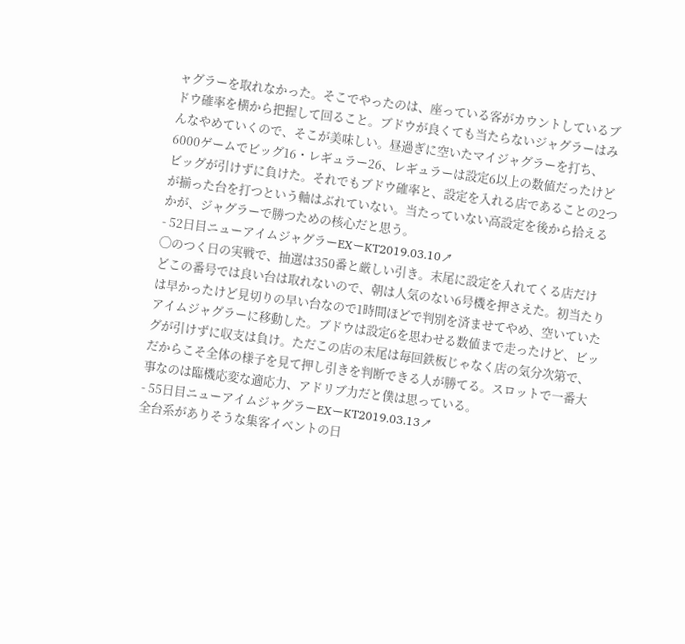ャグラーを取れなかった。そこでやったのは、座っている客がカウントしているブドウ確率を横から把握して回ること。ブドウが良くても当たらないジャグラーはみんなやめていくので、そこが美味しい。昼過ぎに空いたマイジャグラーを打ち、6000ゲームでビッグ16・レギュラー26、レギュラーは設定6以上の数値だったけどビッグが引けずに負けた。それでもブドウ確率と、設定を入れる店であることの2つが揃った台を打つという軸はぶれていない。当たっていない高設定を後から拾えるかが、ジャグラーで勝つための核心だと思う。
- 52日目ニューアイムジャグラーEXーKT2019.03.10↗
◯のつく日の実戦で、抽選は350番と厳しい引き。末尾に設定を入れてくる店だけどこの番号では良い台は取れないので、朝は人気のない6号機を押さえた。初当たりは早かったけど見切りの早い台なので1時間ほどで判別を済ませてやめ、空いていたアイムジャグラーに移動した。ブドウは設定6を思わせる数値まで走ったけど、ビッグが引けずに収支は負け。ただこの店の末尾は毎回鉄板じゃなく店の気分次第で、だからこそ全体の様子を見て押し引きを判断できる人が勝てる。スロットで一番大事なのは臨機応変な適応力、アドリブ力だと僕は思っている。
- 55日目ニューアイムジャグラーEXーKT2019.03.13↗
全台系がありそうな集客イベントの日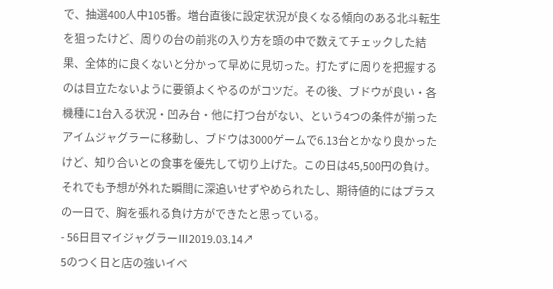で、抽選400人中105番。増台直後に設定状況が良くなる傾向のある北斗転生を狙ったけど、周りの台の前兆の入り方を頭の中で数えてチェックした結果、全体的に良くないと分かって早めに見切った。打たずに周りを把握するのは目立たないように要領よくやるのがコツだ。その後、ブドウが良い・各機種に1台入る状況・凹み台・他に打つ台がない、という4つの条件が揃ったアイムジャグラーに移動し、ブドウは3000ゲームで6.13台とかなり良かったけど、知り合いとの食事を優先して切り上げた。この日は45,500円の負け。それでも予想が外れた瞬間に深追いせずやめられたし、期待値的にはプラスの一日で、胸を張れる負け方ができたと思っている。
- 56日目マイジャグラーⅢ2019.03.14↗
5のつく日と店の強いイベ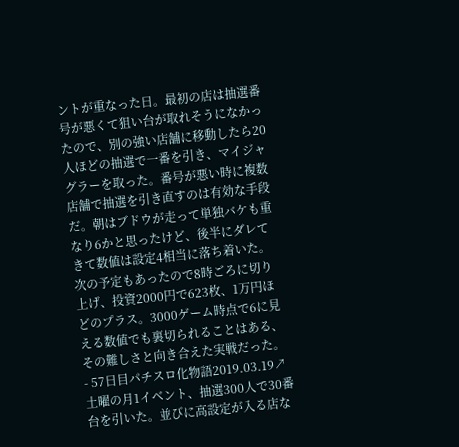ントが重なった日。最初の店は抽選番号が悪くて狙い台が取れそうになかったので、別の強い店舗に移動したら20人ほどの抽選で一番を引き、マイジャグラーを取った。番号が悪い時に複数店舗で抽選を引き直すのは有効な手段だ。朝はブドウが走って単独バケも重なり6かと思ったけど、後半にダレてきて数値は設定4相当に落ち着いた。次の予定もあったので8時ごろに切り上げ、投資2000円で623枚、1万円ほどのプラス。3000ゲーム時点で6に見える数値でも裏切られることはある、その難しさと向き合えた実戦だった。
- 57日目パチスロ化物語2019.03.19↗
土曜の月1イベント、抽選300人で30番台を引いた。並びに高設定が入る店な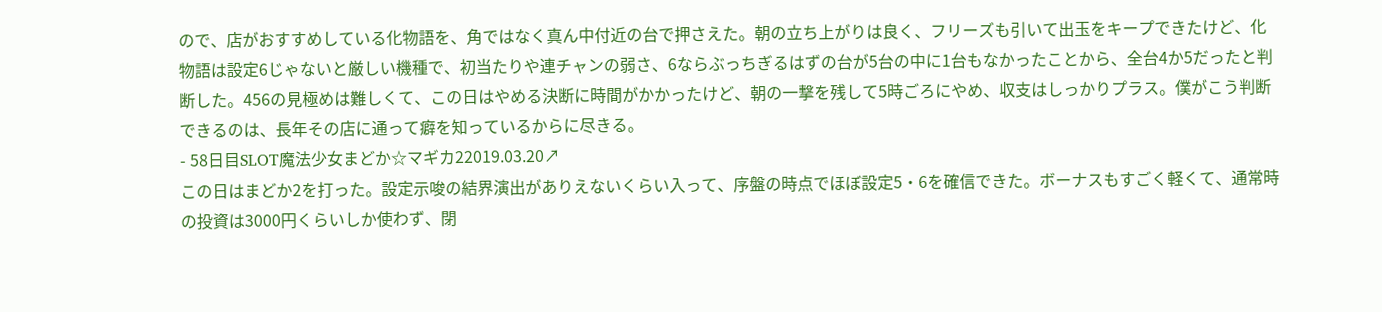ので、店がおすすめしている化物語を、角ではなく真ん中付近の台で押さえた。朝の立ち上がりは良く、フリーズも引いて出玉をキープできたけど、化物語は設定6じゃないと厳しい機種で、初当たりや連チャンの弱さ、6ならぶっちぎるはずの台が5台の中に1台もなかったことから、全台4か5だったと判断した。456の見極めは難しくて、この日はやめる決断に時間がかかったけど、朝の一撃を残して5時ごろにやめ、収支はしっかりプラス。僕がこう判断できるのは、長年その店に通って癖を知っているからに尽きる。
- 58日目SLOT魔法少女まどか☆マギカ22019.03.20↗
この日はまどか2を打った。設定示唆の結界演出がありえないくらい入って、序盤の時点でほぼ設定5・6を確信できた。ボーナスもすごく軽くて、通常時の投資は3000円くらいしか使わず、閉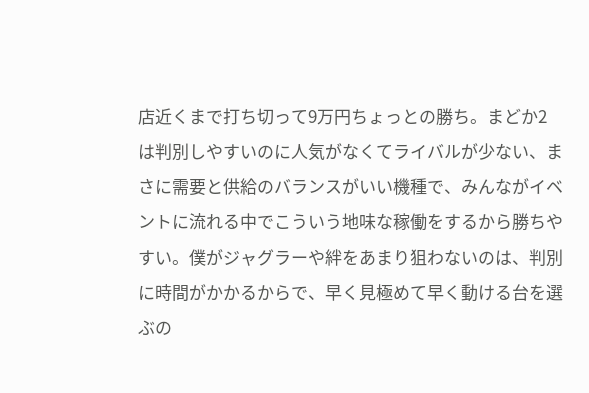店近くまで打ち切って9万円ちょっとの勝ち。まどか2は判別しやすいのに人気がなくてライバルが少ない、まさに需要と供給のバランスがいい機種で、みんながイベントに流れる中でこういう地味な稼働をするから勝ちやすい。僕がジャグラーや絆をあまり狙わないのは、判別に時間がかかるからで、早く見極めて早く動ける台を選ぶの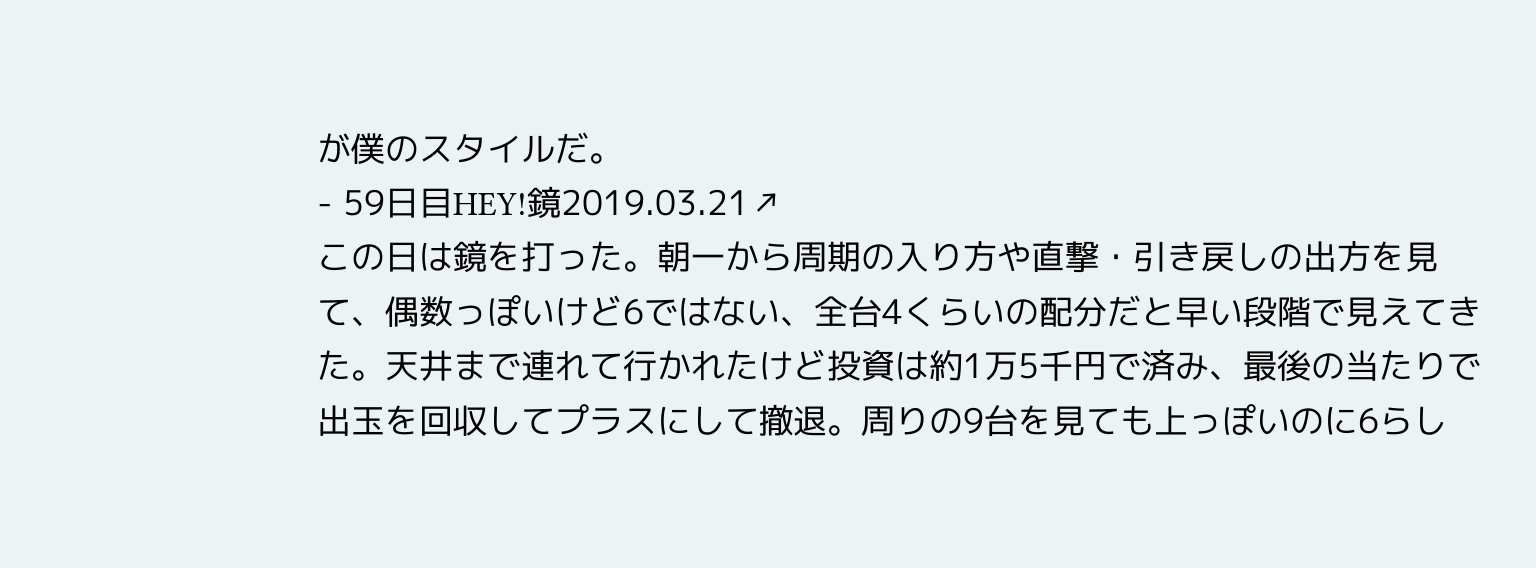が僕のスタイルだ。
- 59日目HEY!鏡2019.03.21↗
この日は鏡を打った。朝一から周期の入り方や直撃・引き戻しの出方を見て、偶数っぽいけど6ではない、全台4くらいの配分だと早い段階で見えてきた。天井まで連れて行かれたけど投資は約1万5千円で済み、最後の当たりで出玉を回収してプラスにして撤退。周りの9台を見ても上っぽいのに6らし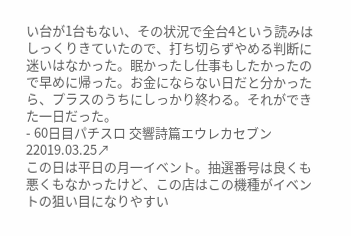い台が1台もない、その状況で全台4という読みはしっくりきていたので、打ち切らずやめる判断に迷いはなかった。眠かったし仕事もしたかったので早めに帰った。お金にならない日だと分かったら、プラスのうちにしっかり終わる。それができた一日だった。
- 60日目パチスロ 交響詩篇エウレカセブン22019.03.25↗
この日は平日の月一イベント。抽選番号は良くも悪くもなかったけど、この店はこの機種がイベントの狙い目になりやすい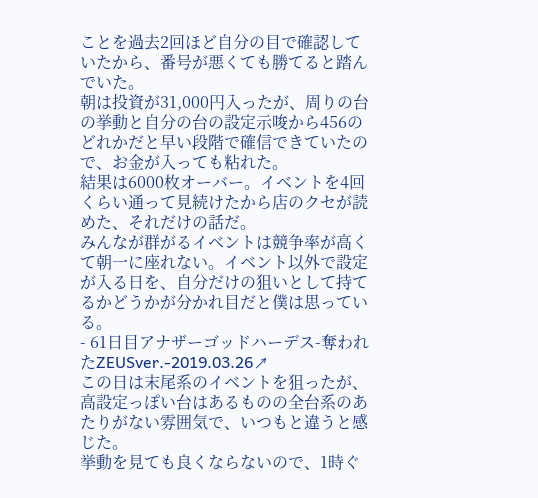ことを過去2回ほど自分の目で確認していたから、番号が悪くても勝てると踏んでいた。
朝は投資が31,000円入ったが、周りの台の挙動と自分の台の設定示唆から456のどれかだと早い段階で確信できていたので、お金が入っても粘れた。
結果は6000枚オーバー。イベントを4回くらい通って見続けたから店のクセが読めた、それだけの話だ。
みんなが群がるイベントは競争率が高くて朝一に座れない。イベント以外で設定が入る日を、自分だけの狙いとして持てるかどうかが分かれ目だと僕は思っている。
- 61日目アナザーゴッドハーデス-奪われたZEUSver.-2019.03.26↗
この日は末尾系のイベントを狙ったが、高設定っぽい台はあるものの全台系のあたりがない雰囲気で、いつもと違うと感じた。
挙動を見ても良くならないので、1時ぐ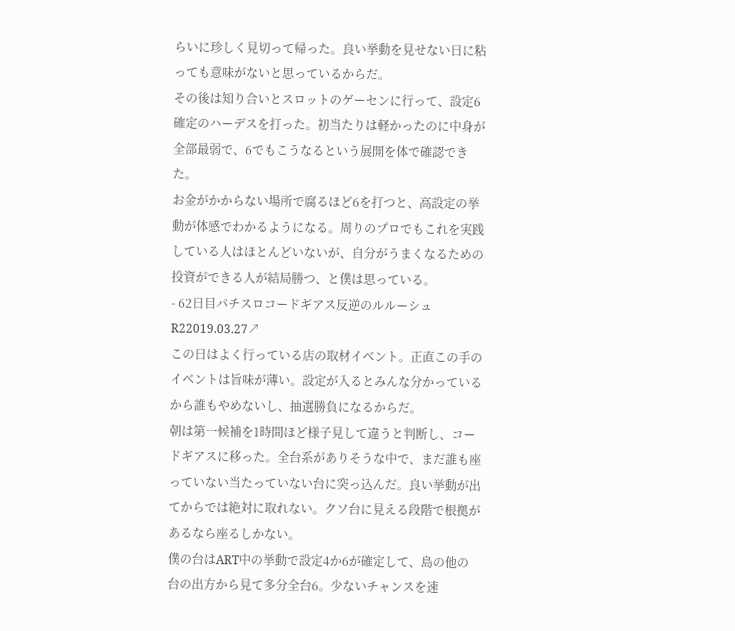らいに珍しく見切って帰った。良い挙動を見せない日に粘っても意味がないと思っているからだ。
その後は知り合いとスロットのゲーセンに行って、設定6確定のハーデスを打った。初当たりは軽かったのに中身が全部最弱で、6でもこうなるという展開を体で確認できた。
お金がかからない場所で腐るほど6を打つと、高設定の挙動が体感でわかるようになる。周りのプロでもこれを実践している人はほとんどいないが、自分がうまくなるための投資ができる人が結局勝つ、と僕は思っている。
- 62日目パチスロコードギアス反逆のルルーシュR22019.03.27↗
この日はよく行っている店の取材イベント。正直この手のイベントは旨味が薄い。設定が入るとみんな分かっているから誰もやめないし、抽選勝負になるからだ。
朝は第一候補を1時間ほど様子見して違うと判断し、コードギアスに移った。全台系がありそうな中で、まだ誰も座っていない当たっていない台に突っ込んだ。良い挙動が出てからでは絶対に取れない。クソ台に見える段階で根拠があるなら座るしかない。
僕の台はART中の挙動で設定4か6が確定して、島の他の台の出方から見て多分全台6。少ないチャンスを速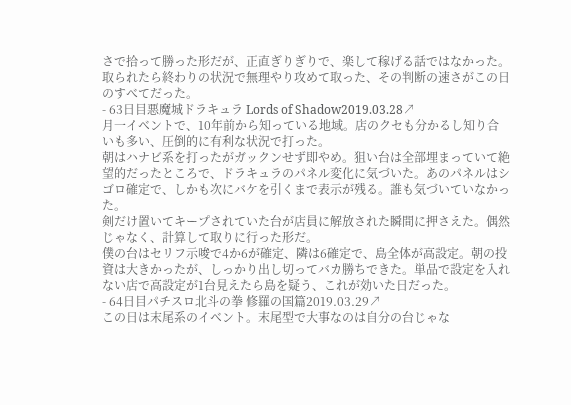さで拾って勝った形だが、正直ぎりぎりで、楽して稼げる話ではなかった。
取られたら終わりの状況で無理やり攻めて取った、その判断の速さがこの日のすべてだった。
- 63日目悪魔城ドラキュラ Lords of Shadow2019.03.28↗
月一イベントで、10年前から知っている地域。店のクセも分かるし知り合いも多い、圧倒的に有利な状況で打った。
朝はハナビ系を打ったがガックンせず即やめ。狙い台は全部埋まっていて絶望的だったところで、ドラキュラのパネル変化に気づいた。あのパネルはシゴロ確定で、しかも次にバケを引くまで表示が残る。誰も気づいていなかった。
剣だけ置いてキープされていた台が店員に解放された瞬間に押さえた。偶然じゃなく、計算して取りに行った形だ。
僕の台はセリフ示唆で4か6が確定、隣は6確定で、島全体が高設定。朝の投資は大きかったが、しっかり出し切ってバカ勝ちできた。単品で設定を入れない店で高設定が1台見えたら島を疑う、これが効いた日だった。
- 64日目パチスロ北斗の拳 修羅の国篇2019.03.29↗
この日は末尾系のイベント。末尾型で大事なのは自分の台じゃな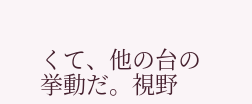くて、他の台の挙動だ。視野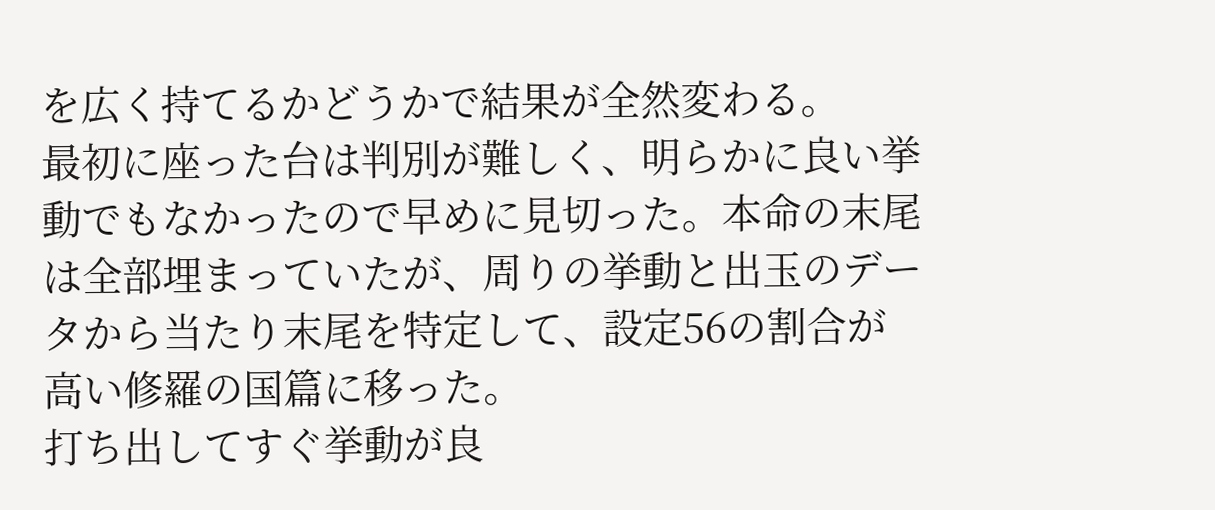を広く持てるかどうかで結果が全然変わる。
最初に座った台は判別が難しく、明らかに良い挙動でもなかったので早めに見切った。本命の末尾は全部埋まっていたが、周りの挙動と出玉のデータから当たり末尾を特定して、設定56の割合が高い修羅の国篇に移った。
打ち出してすぐ挙動が良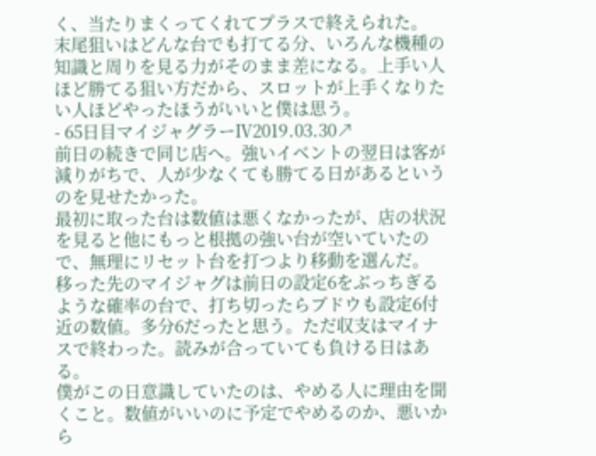く、当たりまくってくれてプラスで終えられた。
末尾狙いはどんな台でも打てる分、いろんな機種の知識と周りを見る力がそのまま差になる。上手い人ほど勝てる狙い方だから、スロットが上手くなりたい人ほどやったほうがいいと僕は思う。
- 65日目マイジャグラーⅣ2019.03.30↗
前日の続きで同じ店へ。強いイベントの翌日は客が減りがちで、人が少なくても勝てる日があるというのを見せたかった。
最初に取った台は数値は悪くなかったが、店の状況を見ると他にもっと根拠の強い台が空いていたので、無理にリセット台を打つより移動を選んだ。
移った先のマイジャグは前日の設定6をぶっちぎるような確率の台で、打ち切ったらブドウも設定6付近の数値。多分6だったと思う。ただ収支はマイナスで終わった。読みが合っていても負ける日はある。
僕がこの日意識していたのは、やめる人に理由を聞くこと。数値がいいのに予定でやめるのか、悪いから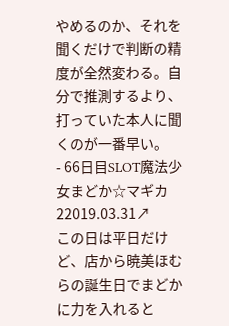やめるのか、それを聞くだけで判断の精度が全然変わる。自分で推測するより、打っていた本人に聞くのが一番早い。
- 66日目SLOT魔法少女まどか☆マギカ22019.03.31↗
この日は平日だけど、店から暁美ほむらの誕生日でまどかに力を入れると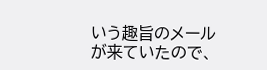いう趣旨のメールが来ていたので、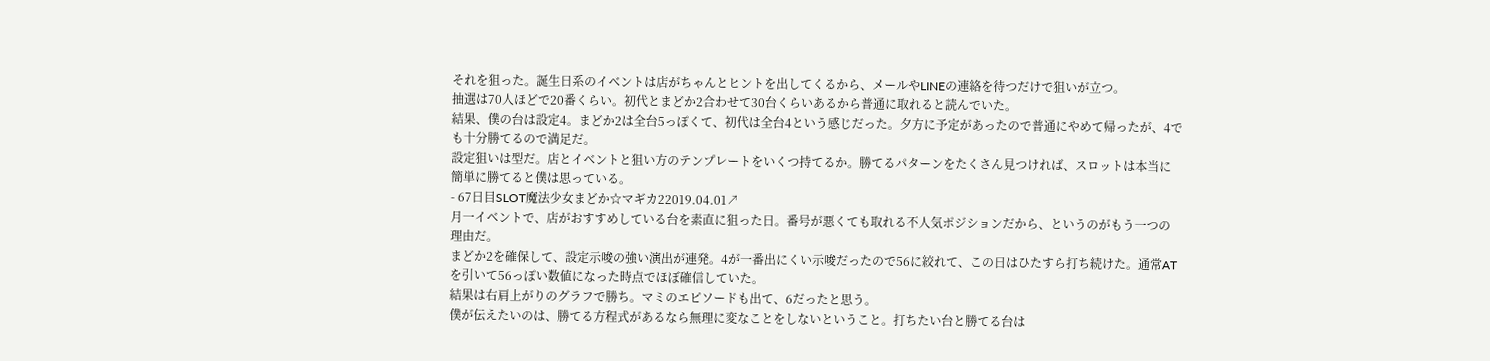それを狙った。誕生日系のイベントは店がちゃんとヒントを出してくるから、メールやLINEの連絡を待つだけで狙いが立つ。
抽選は70人ほどで20番くらい。初代とまどか2合わせて30台くらいあるから普通に取れると読んでいた。
結果、僕の台は設定4。まどか2は全台5っぽくて、初代は全台4という感じだった。夕方に予定があったので普通にやめて帰ったが、4でも十分勝てるので満足だ。
設定狙いは型だ。店とイベントと狙い方のテンプレートをいくつ持てるか。勝てるパターンをたくさん見つければ、スロットは本当に簡単に勝てると僕は思っている。
- 67日目SLOT魔法少女まどか☆マギカ22019.04.01↗
月一イベントで、店がおすすめしている台を素直に狙った日。番号が悪くても取れる不人気ポジションだから、というのがもう一つの理由だ。
まどか2を確保して、設定示唆の強い演出が連発。4が一番出にくい示唆だったので56に絞れて、この日はひたすら打ち続けた。通常ATを引いて56っぽい数値になった時点でほぼ確信していた。
結果は右肩上がりのグラフで勝ち。マミのエピソードも出て、6だったと思う。
僕が伝えたいのは、勝てる方程式があるなら無理に変なことをしないということ。打ちたい台と勝てる台は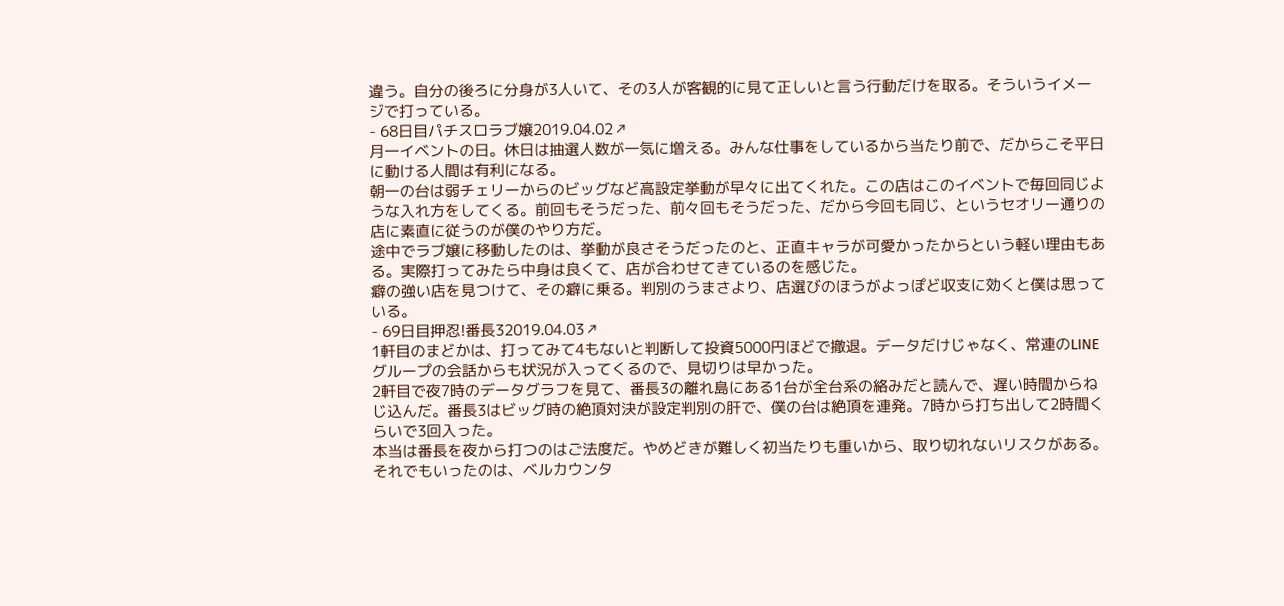違う。自分の後ろに分身が3人いて、その3人が客観的に見て正しいと言う行動だけを取る。そういうイメージで打っている。
- 68日目パチスロラブ嬢2019.04.02↗
月一イベントの日。休日は抽選人数が一気に増える。みんな仕事をしているから当たり前で、だからこそ平日に動ける人間は有利になる。
朝一の台は弱チェリーからのビッグなど高設定挙動が早々に出てくれた。この店はこのイベントで毎回同じような入れ方をしてくる。前回もそうだった、前々回もそうだった、だから今回も同じ、というセオリー通りの店に素直に従うのが僕のやり方だ。
途中でラブ嬢に移動したのは、挙動が良さそうだったのと、正直キャラが可愛かったからという軽い理由もある。実際打ってみたら中身は良くて、店が合わせてきているのを感じた。
癖の強い店を見つけて、その癖に乗る。判別のうまさより、店選びのほうがよっぽど収支に効くと僕は思っている。
- 69日目押忍!番長32019.04.03↗
1軒目のまどかは、打ってみて4もないと判断して投資5000円ほどで撤退。データだけじゃなく、常連のLINEグループの会話からも状況が入ってくるので、見切りは早かった。
2軒目で夜7時のデータグラフを見て、番長3の離れ島にある1台が全台系の絡みだと読んで、遅い時間からねじ込んだ。番長3はビッグ時の絶頂対決が設定判別の肝で、僕の台は絶頂を連発。7時から打ち出して2時間くらいで3回入った。
本当は番長を夜から打つのはご法度だ。やめどきが難しく初当たりも重いから、取り切れないリスクがある。それでもいったのは、ベルカウンタ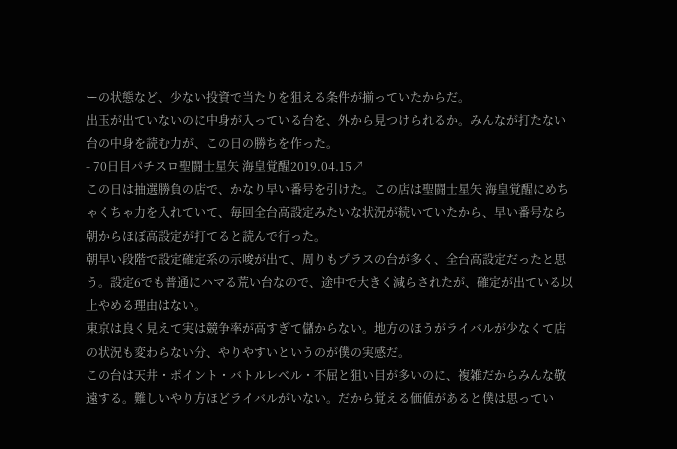ーの状態など、少ない投資で当たりを狙える条件が揃っていたからだ。
出玉が出ていないのに中身が入っている台を、外から見つけられるか。みんなが打たない台の中身を読む力が、この日の勝ちを作った。
- 70日目パチスロ聖闘士星矢 海皇覚醒2019.04.15↗
この日は抽選勝負の店で、かなり早い番号を引けた。この店は聖闘士星矢 海皇覚醒にめちゃくちゃ力を入れていて、毎回全台高設定みたいな状況が続いていたから、早い番号なら朝からほぼ高設定が打てると読んで行った。
朝早い段階で設定確定系の示唆が出て、周りもプラスの台が多く、全台高設定だったと思う。設定6でも普通にハマる荒い台なので、途中で大きく減らされたが、確定が出ている以上やめる理由はない。
東京は良く見えて実は競争率が高すぎて儲からない。地方のほうがライバルが少なくて店の状況も変わらない分、やりやすいというのが僕の実感だ。
この台は天井・ポイント・バトルレベル・不屈と狙い目が多いのに、複雑だからみんな敬遠する。難しいやり方ほどライバルがいない。だから覚える価値があると僕は思ってい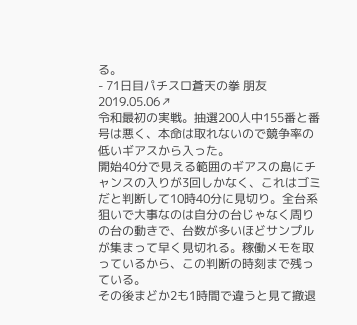る。
- 71日目パチスロ蒼天の拳 朋友2019.05.06↗
令和最初の実戦。抽選200人中155番と番号は悪く、本命は取れないので競争率の低いギアスから入った。
開始40分で見える範囲のギアスの島にチャンスの入りが3回しかなく、これはゴミだと判断して10時40分に見切り。全台系狙いで大事なのは自分の台じゃなく周りの台の動きで、台数が多いほどサンプルが集まって早く見切れる。稼働メモを取っているから、この判断の時刻まで残っている。
その後まどか2も1時間で違うと見て撤退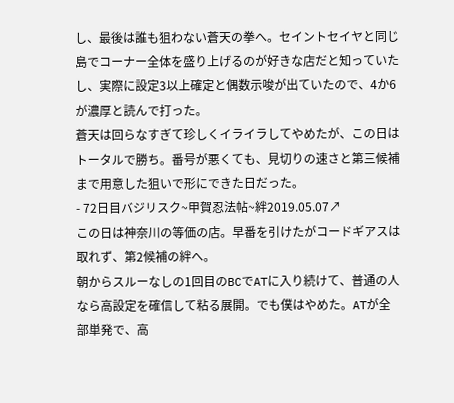し、最後は誰も狙わない蒼天の拳へ。セイントセイヤと同じ島でコーナー全体を盛り上げるのが好きな店だと知っていたし、実際に設定3以上確定と偶数示唆が出ていたので、4か6が濃厚と読んで打った。
蒼天は回らなすぎて珍しくイライラしてやめたが、この日はトータルで勝ち。番号が悪くても、見切りの速さと第三候補まで用意した狙いで形にできた日だった。
- 72日目バジリスク~甲賀忍法帖~絆2019.05.07↗
この日は神奈川の等価の店。早番を引けたがコードギアスは取れず、第2候補の絆へ。
朝からスルーなしの1回目のBCでATに入り続けて、普通の人なら高設定を確信して粘る展開。でも僕はやめた。ATが全部単発で、高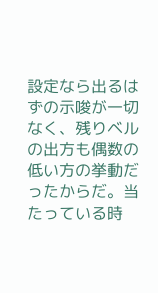設定なら出るはずの示唆が一切なく、残りベルの出方も偶数の低い方の挙動だったからだ。当たっている時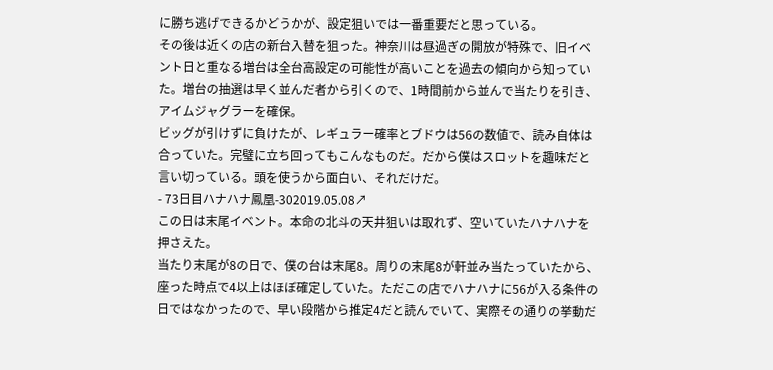に勝ち逃げできるかどうかが、設定狙いでは一番重要だと思っている。
その後は近くの店の新台入替を狙った。神奈川は昼過ぎの開放が特殊で、旧イベント日と重なる増台は全台高設定の可能性が高いことを過去の傾向から知っていた。増台の抽選は早く並んだ者から引くので、1時間前から並んで当たりを引き、アイムジャグラーを確保。
ビッグが引けずに負けたが、レギュラー確率とブドウは56の数値で、読み自体は合っていた。完璧に立ち回ってもこんなものだ。だから僕はスロットを趣味だと言い切っている。頭を使うから面白い、それだけだ。
- 73日目ハナハナ鳳凰-302019.05.08↗
この日は末尾イベント。本命の北斗の天井狙いは取れず、空いていたハナハナを押さえた。
当たり末尾が8の日で、僕の台は末尾8。周りの末尾8が軒並み当たっていたから、座った時点で4以上はほぼ確定していた。ただこの店でハナハナに56が入る条件の日ではなかったので、早い段階から推定4だと読んでいて、実際その通りの挙動だ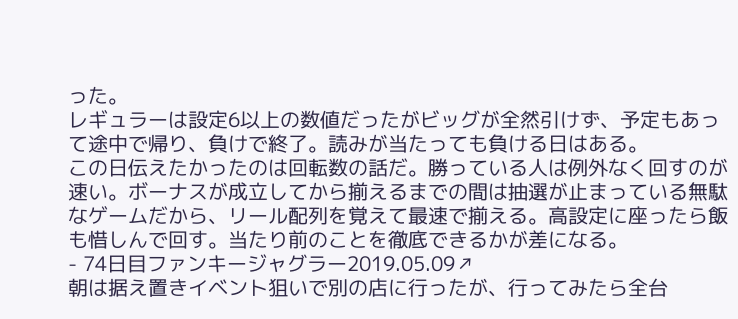った。
レギュラーは設定6以上の数値だったがビッグが全然引けず、予定もあって途中で帰り、負けで終了。読みが当たっても負ける日はある。
この日伝えたかったのは回転数の話だ。勝っている人は例外なく回すのが速い。ボーナスが成立してから揃えるまでの間は抽選が止まっている無駄なゲームだから、リール配列を覚えて最速で揃える。高設定に座ったら飯も惜しんで回す。当たり前のことを徹底できるかが差になる。
- 74日目ファンキージャグラー2019.05.09↗
朝は据え置きイベント狙いで別の店に行ったが、行ってみたら全台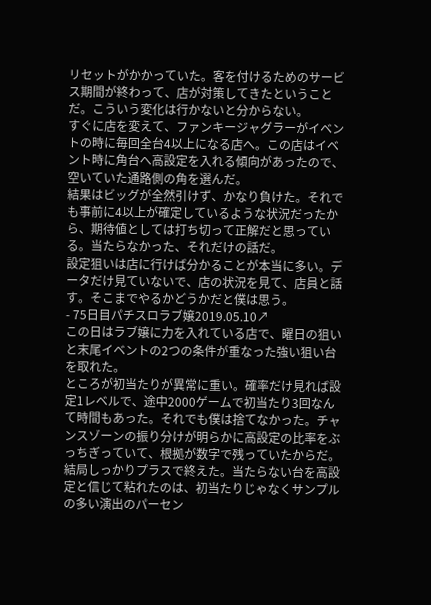リセットがかかっていた。客を付けるためのサービス期間が終わって、店が対策してきたということだ。こういう変化は行かないと分からない。
すぐに店を変えて、ファンキージャグラーがイベントの時に毎回全台4以上になる店へ。この店はイベント時に角台へ高設定を入れる傾向があったので、空いていた通路側の角を選んだ。
結果はビッグが全然引けず、かなり負けた。それでも事前に4以上が確定しているような状況だったから、期待値としては打ち切って正解だと思っている。当たらなかった、それだけの話だ。
設定狙いは店に行けば分かることが本当に多い。データだけ見ていないで、店の状況を見て、店員と話す。そこまでやるかどうかだと僕は思う。
- 75日目パチスロラブ嬢2019.05.10↗
この日はラブ嬢に力を入れている店で、曜日の狙いと末尾イベントの2つの条件が重なった強い狙い台を取れた。
ところが初当たりが異常に重い。確率だけ見れば設定1レベルで、途中2000ゲームで初当たり3回なんて時間もあった。それでも僕は捨てなかった。チャンスゾーンの振り分けが明らかに高設定の比率をぶっちぎっていて、根拠が数字で残っていたからだ。
結局しっかりプラスで終えた。当たらない台を高設定と信じて粘れたのは、初当たりじゃなくサンプルの多い演出のパーセン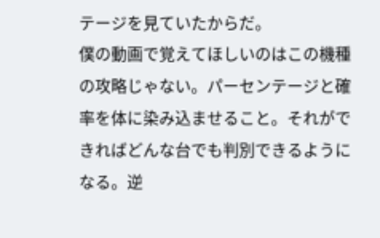テージを見ていたからだ。
僕の動画で覚えてほしいのはこの機種の攻略じゃない。パーセンテージと確率を体に染み込ませること。それができればどんな台でも判別できるようになる。逆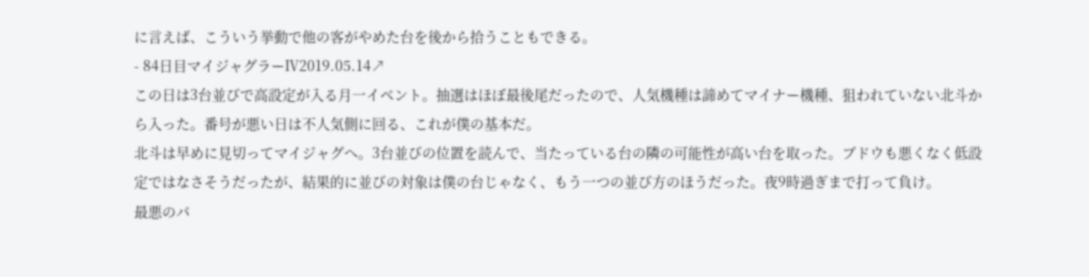に言えば、こういう挙動で他の客がやめた台を後から拾うこともできる。
- 84日目マイジャグラーⅣ2019.05.14↗
この日は3台並びで高設定が入る月一イベント。抽選はほぼ最後尾だったので、人気機種は諦めてマイナー機種、狙われていない北斗から入った。番号が悪い日は不人気側に回る、これが僕の基本だ。
北斗は早めに見切ってマイジャグへ。3台並びの位置を読んで、当たっている台の隣の可能性が高い台を取った。ブドウも悪くなく低設定ではなさそうだったが、結果的に並びの対象は僕の台じゃなく、もう一つの並び方のほうだった。夜9時過ぎまで打って負け。
最悪のパ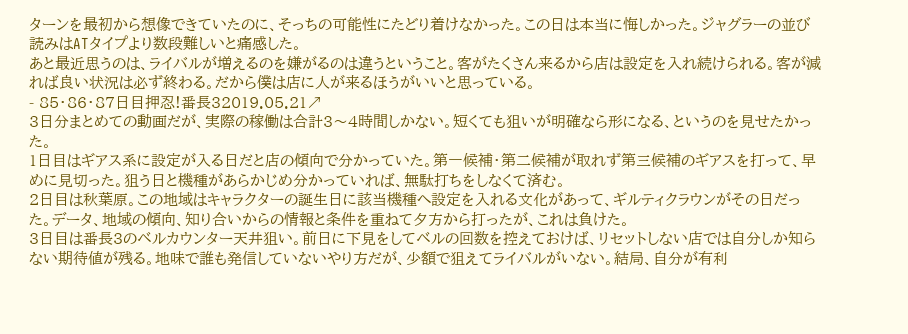ターンを最初から想像できていたのに、そっちの可能性にたどり着けなかった。この日は本当に悔しかった。ジャグラーの並び読みはATタイプより数段難しいと痛感した。
あと最近思うのは、ライバルが増えるのを嫌がるのは違うということ。客がたくさん来るから店は設定を入れ続けられる。客が減れば良い状況は必ず終わる。だから僕は店に人が来るほうがいいと思っている。
- 85・86・87日目押忍!番長32019.05.21↗
3日分まとめての動画だが、実際の稼働は合計3〜4時間しかない。短くても狙いが明確なら形になる、というのを見せたかった。
1日目はギアス系に設定が入る日だと店の傾向で分かっていた。第一候補・第二候補が取れず第三候補のギアスを打って、早めに見切った。狙う日と機種があらかじめ分かっていれば、無駄打ちをしなくて済む。
2日目は秋葉原。この地域はキャラクターの誕生日に該当機種へ設定を入れる文化があって、ギルティクラウンがその日だった。データ、地域の傾向、知り合いからの情報と条件を重ねて夕方から打ったが、これは負けた。
3日目は番長3のベルカウンター天井狙い。前日に下見をしてベルの回数を控えておけば、リセットしない店では自分しか知らない期待値が残る。地味で誰も発信していないやり方だが、少額で狙えてライバルがいない。結局、自分が有利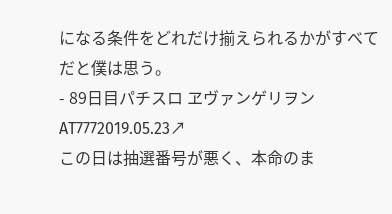になる条件をどれだけ揃えられるかがすべてだと僕は思う。
- 89日目パチスロ ヱヴァンゲリヲン AT7772019.05.23↗
この日は抽選番号が悪く、本命のま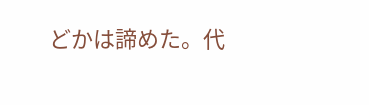どかは諦めた。代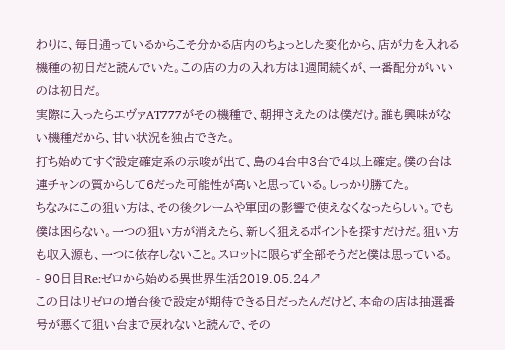わりに、毎日通っているからこそ分かる店内のちょっとした変化から、店が力を入れる機種の初日だと読んでいた。この店の力の入れ方は1週間続くが、一番配分がいいのは初日だ。
実際に入ったらエヴァAT777がその機種で、朝押さえたのは僕だけ。誰も興味がない機種だから、甘い状況を独占できた。
打ち始めてすぐ設定確定系の示唆が出て、島の4台中3台で4以上確定。僕の台は連チャンの質からして6だった可能性が高いと思っている。しっかり勝てた。
ちなみにこの狙い方は、その後クレームや軍団の影響で使えなくなったらしい。でも僕は困らない。一つの狙い方が消えたら、新しく狙えるポイントを探すだけだ。狙い方も収入源も、一つに依存しないこと。スロットに限らず全部そうだと僕は思っている。
- 90日目Re:ゼロから始める異世界生活2019.05.24↗
この日はリゼロの増台後で設定が期待できる日だったんだけど、本命の店は抽選番号が悪くて狙い台まで戻れないと読んで、その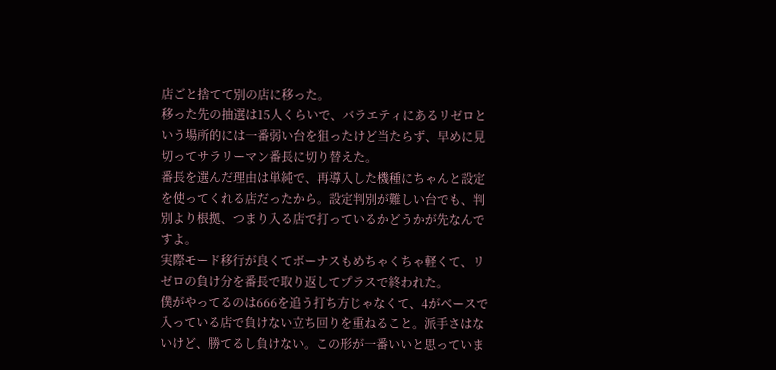店ごと捨てて別の店に移った。
移った先の抽選は15人くらいで、バラエティにあるリゼロという場所的には一番弱い台を狙ったけど当たらず、早めに見切ってサラリーマン番長に切り替えた。
番長を選んだ理由は単純で、再導入した機種にちゃんと設定を使ってくれる店だったから。設定判別が難しい台でも、判別より根拠、つまり入る店で打っているかどうかが先なんですよ。
実際モード移行が良くてボーナスもめちゃくちゃ軽くて、リゼロの負け分を番長で取り返してプラスで終われた。
僕がやってるのは666を追う打ち方じゃなくて、4がベースで入っている店で負けない立ち回りを重ねること。派手さはないけど、勝てるし負けない。この形が一番いいと思っていま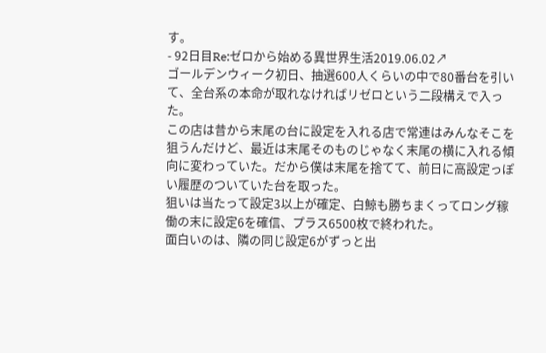す。
- 92日目Re:ゼロから始める異世界生活2019.06.02↗
ゴールデンウィーク初日、抽選600人くらいの中で80番台を引いて、全台系の本命が取れなければリゼロという二段構えで入った。
この店は昔から末尾の台に設定を入れる店で常連はみんなそこを狙うんだけど、最近は末尾そのものじゃなく末尾の横に入れる傾向に変わっていた。だから僕は末尾を捨てて、前日に高設定っぽい履歴のついていた台を取った。
狙いは当たって設定3以上が確定、白鯨も勝ちまくってロング稼働の末に設定6を確信、プラス6500枚で終われた。
面白いのは、隣の同じ設定6がずっと出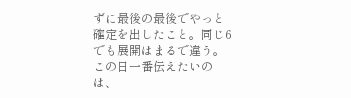ずに最後の最後でやっと確定を出したこと。同じ6でも展開はまるで違う。
この日一番伝えたいのは、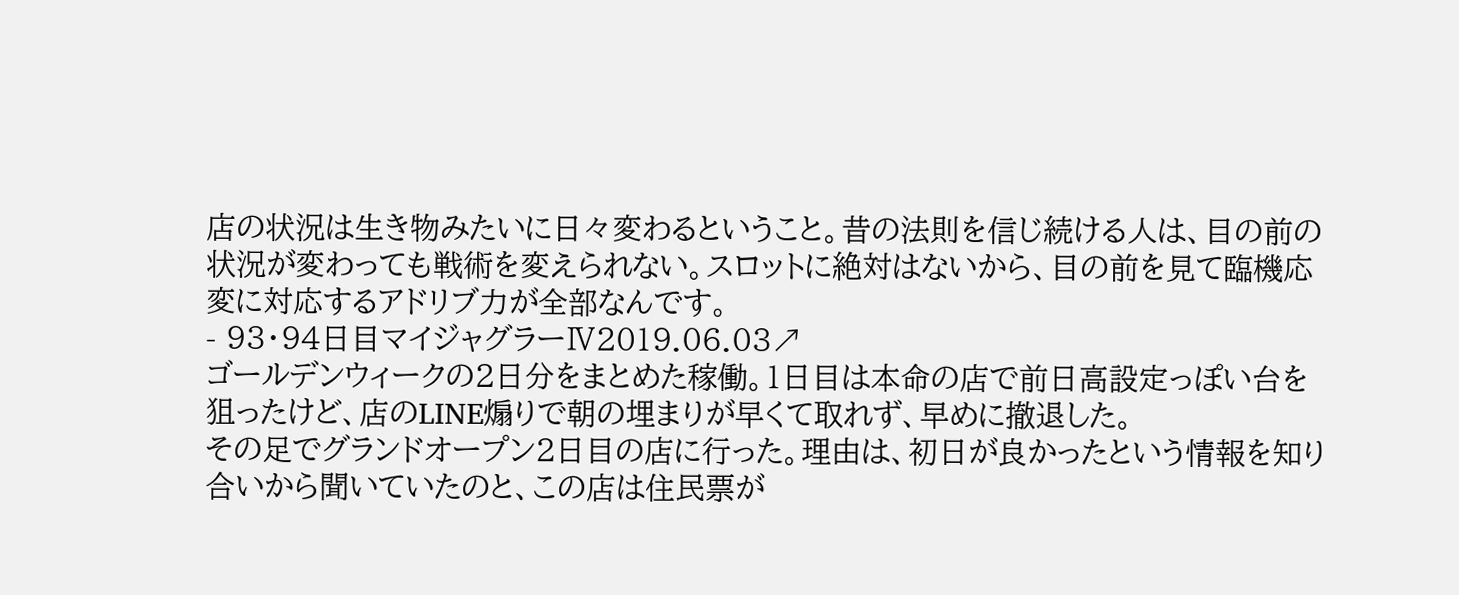店の状況は生き物みたいに日々変わるということ。昔の法則を信じ続ける人は、目の前の状況が変わっても戦術を変えられない。スロットに絶対はないから、目の前を見て臨機応変に対応するアドリブ力が全部なんです。
- 93・94日目マイジャグラーⅣ2019.06.03↗
ゴールデンウィークの2日分をまとめた稼働。1日目は本命の店で前日高設定っぽい台を狙ったけど、店のLINE煽りで朝の埋まりが早くて取れず、早めに撤退した。
その足でグランドオープン2日目の店に行った。理由は、初日が良かったという情報を知り合いから聞いていたのと、この店は住民票が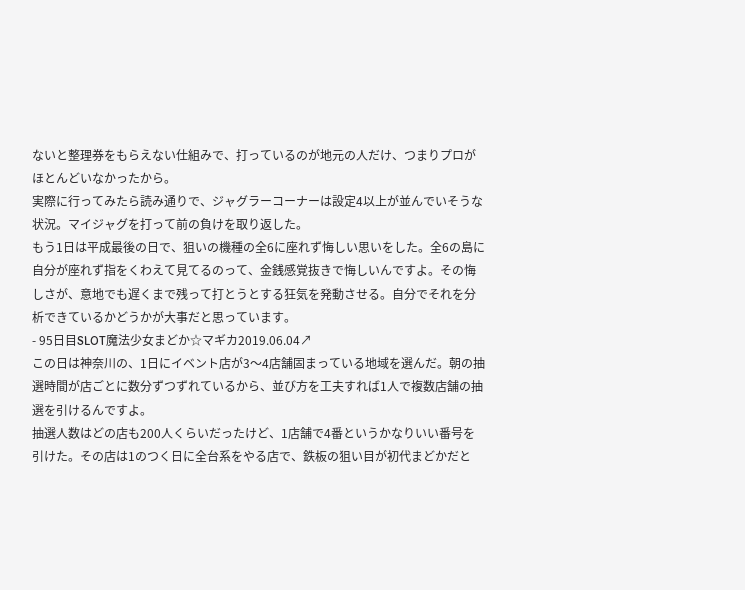ないと整理券をもらえない仕組みで、打っているのが地元の人だけ、つまりプロがほとんどいなかったから。
実際に行ってみたら読み通りで、ジャグラーコーナーは設定4以上が並んでいそうな状況。マイジャグを打って前の負けを取り返した。
もう1日は平成最後の日で、狙いの機種の全6に座れず悔しい思いをした。全6の島に自分が座れず指をくわえて見てるのって、金銭感覚抜きで悔しいんですよ。その悔しさが、意地でも遅くまで残って打とうとする狂気を発動させる。自分でそれを分析できているかどうかが大事だと思っています。
- 95日目SLOT魔法少女まどか☆マギカ2019.06.04↗
この日は神奈川の、1日にイベント店が3〜4店舗固まっている地域を選んだ。朝の抽選時間が店ごとに数分ずつずれているから、並び方を工夫すれば1人で複数店舗の抽選を引けるんですよ。
抽選人数はどの店も200人くらいだったけど、1店舗で4番というかなりいい番号を引けた。その店は1のつく日に全台系をやる店で、鉄板の狙い目が初代まどかだと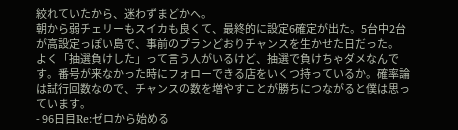絞れていたから、迷わずまどかへ。
朝から弱チェリーもスイカも良くて、最終的に設定6確定が出た。5台中2台が高設定っぽい島で、事前のプランどおりチャンスを生かせた日だった。
よく「抽選負けした」って言う人がいるけど、抽選で負けちゃダメなんです。番号が来なかった時にフォローできる店をいくつ持っているか。確率論は試行回数なので、チャンスの数を増やすことが勝ちにつながると僕は思っています。
- 96日目Re:ゼロから始める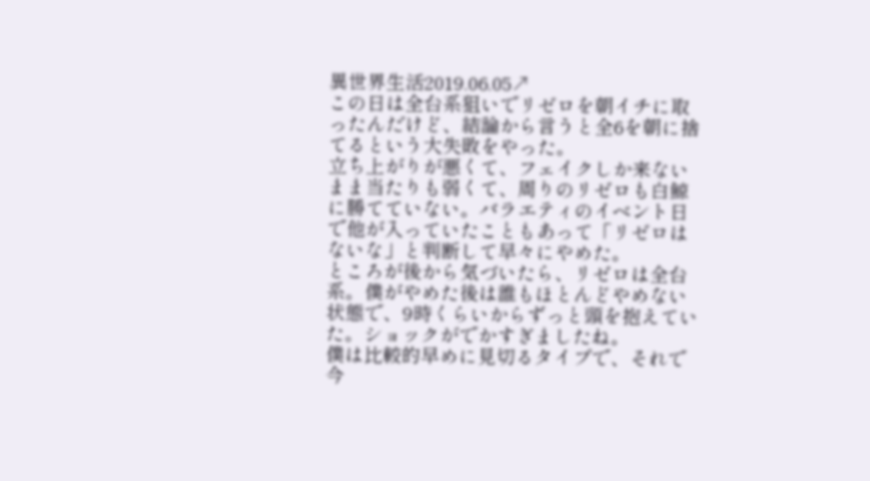異世界生活2019.06.05↗
この日は全台系狙いでリゼロを朝イチに取ったんだけど、結論から言うと全6を朝に捨てるという大失敗をやった。
立ち上がりが悪くて、フェイクしか来ないまま当たりも弱くて、周りのリゼロも白鯨に勝てていない。バラエティのイベント日で他が入っていたこともあって「リゼロはないな」と判断して早々にやめた。
ところが後から気づいたら、リゼロは全台系。僕がやめた後は誰もほとんどやめない状態で、9時くらいからずっと頭を抱えていた。ショックがでかすぎましたね。
僕は比較的早めに見切るタイプで、それで今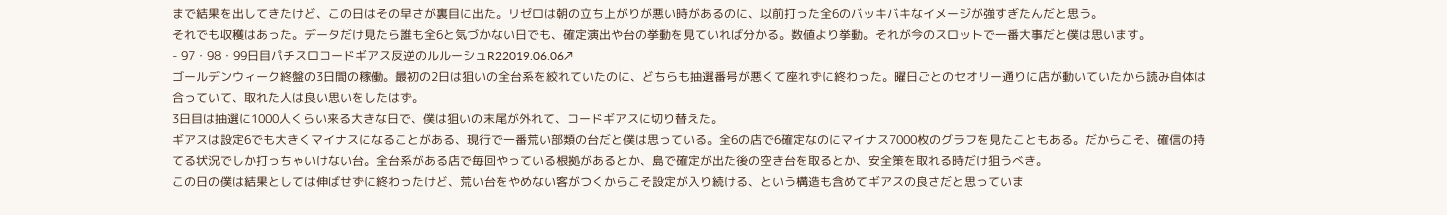まで結果を出してきたけど、この日はその早さが裏目に出た。リゼロは朝の立ち上がりが悪い時があるのに、以前打った全6のバッキバキなイメージが強すぎたんだと思う。
それでも収穫はあった。データだけ見たら誰も全6と気づかない日でも、確定演出や台の挙動を見ていれば分かる。数値より挙動。それが今のスロットで一番大事だと僕は思います。
- 97・98・99日目パチスロコードギアス反逆のルルーシュR22019.06.06↗
ゴールデンウィーク終盤の3日間の稼働。最初の2日は狙いの全台系を絞れていたのに、どちらも抽選番号が悪くて座れずに終わった。曜日ごとのセオリー通りに店が動いていたから読み自体は合っていて、取れた人は良い思いをしたはず。
3日目は抽選に1000人くらい来る大きな日で、僕は狙いの末尾が外れて、コードギアスに切り替えた。
ギアスは設定6でも大きくマイナスになることがある、現行で一番荒い部類の台だと僕は思っている。全6の店で6確定なのにマイナス7000枚のグラフを見たこともある。だからこそ、確信の持てる状況でしか打っちゃいけない台。全台系がある店で毎回やっている根拠があるとか、島で確定が出た後の空き台を取るとか、安全策を取れる時だけ狙うべき。
この日の僕は結果としては伸ばせずに終わったけど、荒い台をやめない客がつくからこそ設定が入り続ける、という構造も含めてギアスの良さだと思っていま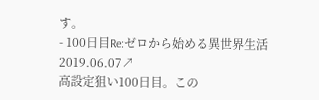す。
- 100日目Re:ゼロから始める異世界生活2019.06.07↗
高設定狙い100日目。この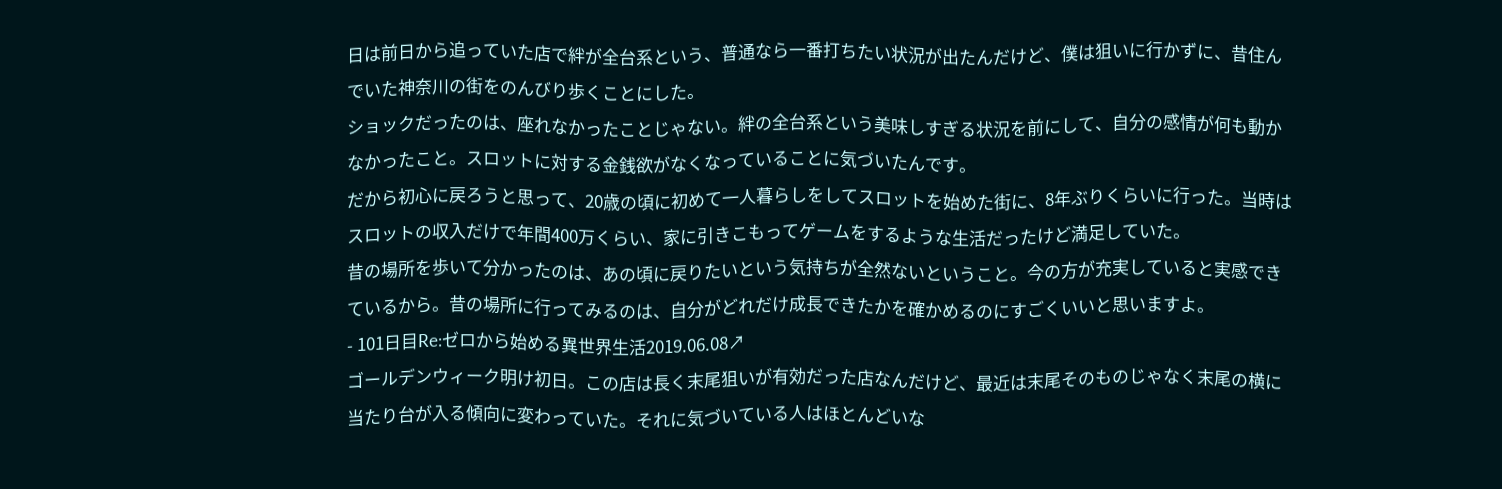日は前日から追っていた店で絆が全台系という、普通なら一番打ちたい状況が出たんだけど、僕は狙いに行かずに、昔住んでいた神奈川の街をのんびり歩くことにした。
ショックだったのは、座れなかったことじゃない。絆の全台系という美味しすぎる状況を前にして、自分の感情が何も動かなかったこと。スロットに対する金銭欲がなくなっていることに気づいたんです。
だから初心に戻ろうと思って、20歳の頃に初めて一人暮らしをしてスロットを始めた街に、8年ぶりくらいに行った。当時はスロットの収入だけで年間400万くらい、家に引きこもってゲームをするような生活だったけど満足していた。
昔の場所を歩いて分かったのは、あの頃に戻りたいという気持ちが全然ないということ。今の方が充実していると実感できているから。昔の場所に行ってみるのは、自分がどれだけ成長できたかを確かめるのにすごくいいと思いますよ。
- 101日目Re:ゼロから始める異世界生活2019.06.08↗
ゴールデンウィーク明け初日。この店は長く末尾狙いが有効だった店なんだけど、最近は末尾そのものじゃなく末尾の横に当たり台が入る傾向に変わっていた。それに気づいている人はほとんどいな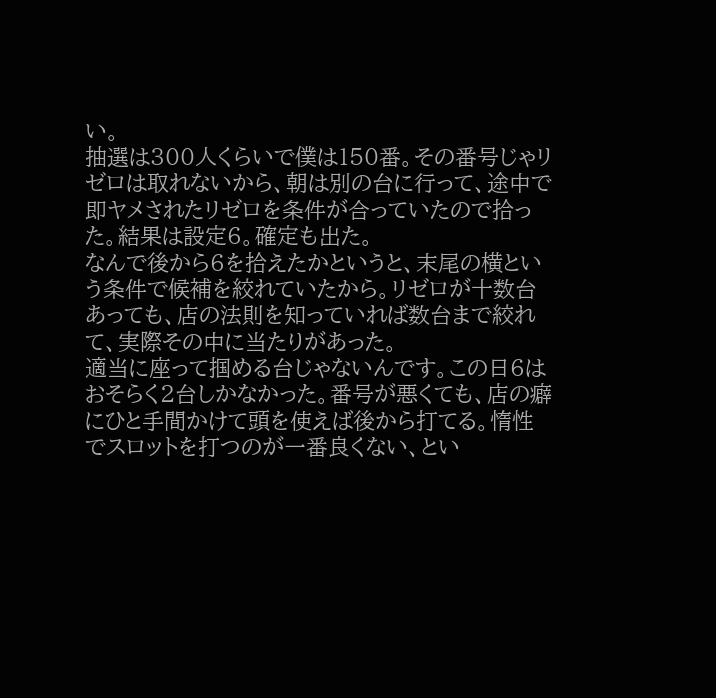い。
抽選は300人くらいで僕は150番。その番号じゃリゼロは取れないから、朝は別の台に行って、途中で即ヤメされたリゼロを条件が合っていたので拾った。結果は設定6。確定も出た。
なんで後から6を拾えたかというと、末尾の横という条件で候補を絞れていたから。リゼロが十数台あっても、店の法則を知っていれば数台まで絞れて、実際その中に当たりがあった。
適当に座って掴める台じゃないんです。この日6はおそらく2台しかなかった。番号が悪くても、店の癖にひと手間かけて頭を使えば後から打てる。惰性でスロットを打つのが一番良くない、とい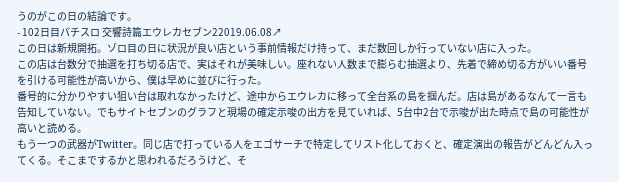うのがこの日の結論です。
- 102日目パチスロ 交響詩篇エウレカセブン22019.06.08↗
この日は新規開拓。ゾロ目の日に状況が良い店という事前情報だけ持って、まだ数回しか行っていない店に入った。
この店は台数分で抽選を打ち切る店で、実はそれが美味しい。座れない人数まで膨らむ抽選より、先着で締め切る方がいい番号を引ける可能性が高いから、僕は早めに並びに行った。
番号的に分かりやすい狙い台は取れなかったけど、途中からエウレカに移って全台系の島を掴んだ。店は島があるなんて一言も告知していない。でもサイトセブンのグラフと現場の確定示唆の出方を見ていれば、5台中2台で示唆が出た時点で島の可能性が高いと読める。
もう一つの武器がTwitter。同じ店で打っている人をエゴサーチで特定してリスト化しておくと、確定演出の報告がどんどん入ってくる。そこまでするかと思われるだろうけど、そ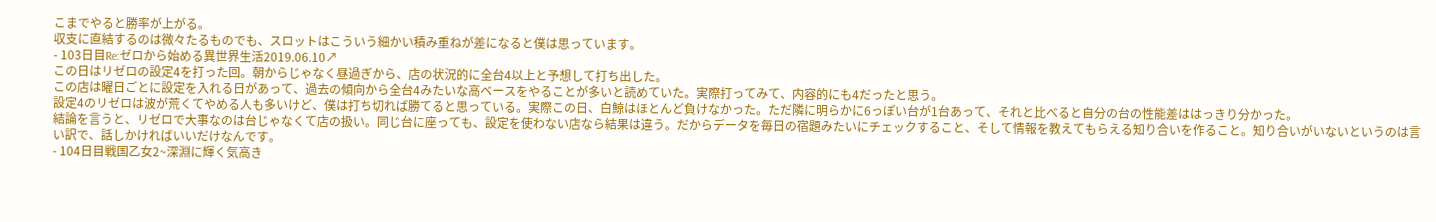こまでやると勝率が上がる。
収支に直結するのは微々たるものでも、スロットはこういう細かい積み重ねが差になると僕は思っています。
- 103日目Re:ゼロから始める異世界生活2019.06.10↗
この日はリゼロの設定4を打った回。朝からじゃなく昼過ぎから、店の状況的に全台4以上と予想して打ち出した。
この店は曜日ごとに設定を入れる日があって、過去の傾向から全台4みたいな高ベースをやることが多いと読めていた。実際打ってみて、内容的にも4だったと思う。
設定4のリゼロは波が荒くてやめる人も多いけど、僕は打ち切れば勝てると思っている。実際この日、白鯨はほとんど負けなかった。ただ隣に明らかに6っぽい台が1台あって、それと比べると自分の台の性能差ははっきり分かった。
結論を言うと、リゼロで大事なのは台じゃなくて店の扱い。同じ台に座っても、設定を使わない店なら結果は違う。だからデータを毎日の宿題みたいにチェックすること、そして情報を教えてもらえる知り合いを作ること。知り合いがいないというのは言い訳で、話しかければいいだけなんです。
- 104日目戦国乙女2~深淵に輝く気高き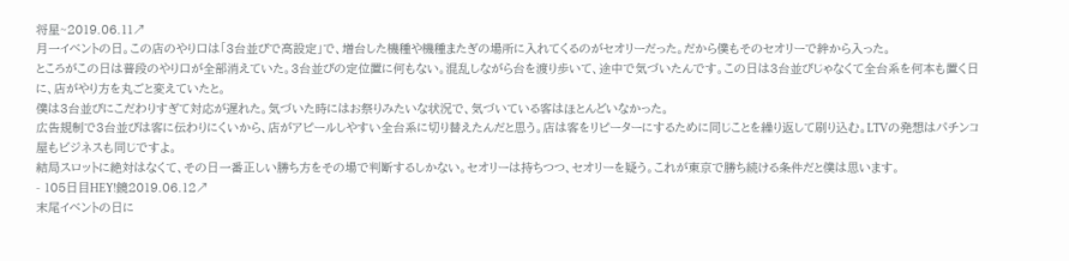将星~2019.06.11↗
月一イベントの日。この店のやり口は「3台並びで高設定」で、増台した機種や機種またぎの場所に入れてくるのがセオリーだった。だから僕もそのセオリーで絆から入った。
ところがこの日は普段のやり口が全部消えていた。3台並びの定位置に何もない。混乱しながら台を渡り歩いて、途中で気づいたんです。この日は3台並びじゃなくて全台系を何本も置く日に、店がやり方を丸ごと変えていたと。
僕は3台並びにこだわりすぎて対応が遅れた。気づいた時にはお祭りみたいな状況で、気づいている客はほとんどいなかった。
広告規制で3台並びは客に伝わりにくいから、店がアピールしやすい全台系に切り替えたんだと思う。店は客をリピーターにするために同じことを繰り返して刷り込む。LTVの発想はパチンコ屋もビジネスも同じですよ。
結局スロットに絶対はなくて、その日一番正しい勝ち方をその場で判断するしかない。セオリーは持ちつつ、セオリーを疑う。これが東京で勝ち続ける条件だと僕は思います。
- 105日目HEY!鏡2019.06.12↗
末尾イベントの日に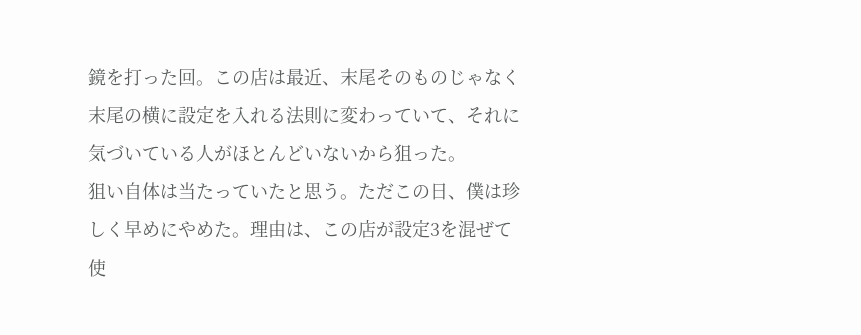鏡を打った回。この店は最近、末尾そのものじゃなく末尾の横に設定を入れる法則に変わっていて、それに気づいている人がほとんどいないから狙った。
狙い自体は当たっていたと思う。ただこの日、僕は珍しく早めにやめた。理由は、この店が設定3を混ぜて使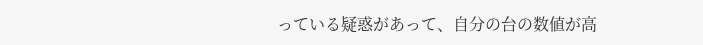っている疑惑があって、自分の台の数値が高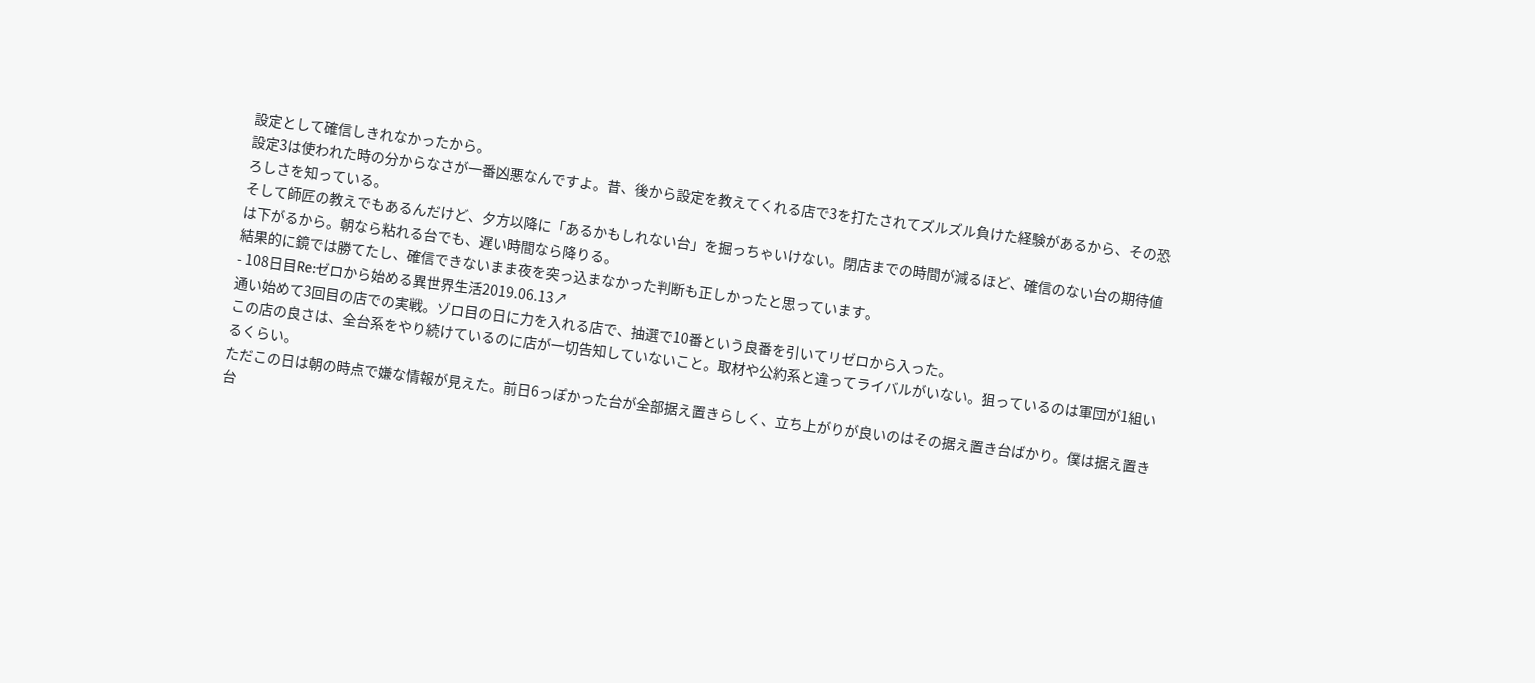設定として確信しきれなかったから。
設定3は使われた時の分からなさが一番凶悪なんですよ。昔、後から設定を教えてくれる店で3を打たされてズルズル負けた経験があるから、その恐ろしさを知っている。
そして師匠の教えでもあるんだけど、夕方以降に「あるかもしれない台」を掘っちゃいけない。閉店までの時間が減るほど、確信のない台の期待値は下がるから。朝なら粘れる台でも、遅い時間なら降りる。
結果的に鏡では勝てたし、確信できないまま夜を突っ込まなかった判断も正しかったと思っています。
- 108日目Re:ゼロから始める異世界生活2019.06.13↗
通い始めて3回目の店での実戦。ゾロ目の日に力を入れる店で、抽選で10番という良番を引いてリゼロから入った。
この店の良さは、全台系をやり続けているのに店が一切告知していないこと。取材や公約系と違ってライバルがいない。狙っているのは軍団が1組いるくらい。
ただこの日は朝の時点で嫌な情報が見えた。前日6っぽかった台が全部据え置きらしく、立ち上がりが良いのはその据え置き台ばかり。僕は据え置き台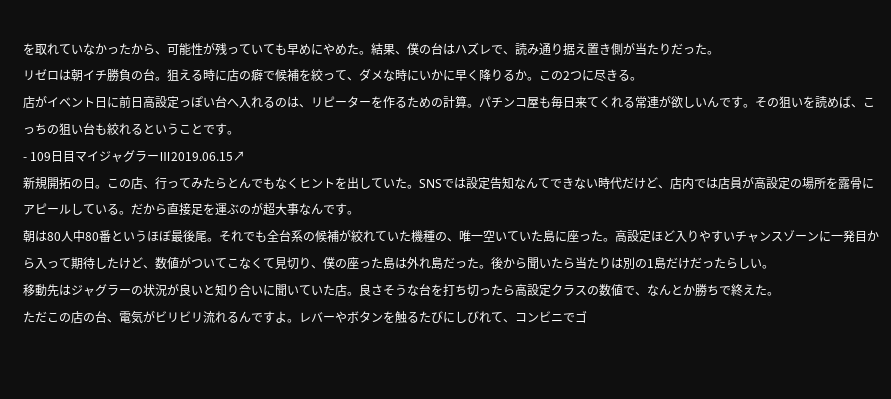を取れていなかったから、可能性が残っていても早めにやめた。結果、僕の台はハズレで、読み通り据え置き側が当たりだった。
リゼロは朝イチ勝負の台。狙える時に店の癖で候補を絞って、ダメな時にいかに早く降りるか。この2つに尽きる。
店がイベント日に前日高設定っぽい台へ入れるのは、リピーターを作るための計算。パチンコ屋も毎日来てくれる常連が欲しいんです。その狙いを読めば、こっちの狙い台も絞れるということです。
- 109日目マイジャグラーⅢ2019.06.15↗
新規開拓の日。この店、行ってみたらとんでもなくヒントを出していた。SNSでは設定告知なんてできない時代だけど、店内では店員が高設定の場所を露骨にアピールしている。だから直接足を運ぶのが超大事なんです。
朝は80人中80番というほぼ最後尾。それでも全台系の候補が絞れていた機種の、唯一空いていた島に座った。高設定ほど入りやすいチャンスゾーンに一発目から入って期待したけど、数値がついてこなくて見切り、僕の座った島は外れ島だった。後から聞いたら当たりは別の1島だけだったらしい。
移動先はジャグラーの状況が良いと知り合いに聞いていた店。良さそうな台を打ち切ったら高設定クラスの数値で、なんとか勝ちで終えた。
ただこの店の台、電気がビリビリ流れるんですよ。レバーやボタンを触るたびにしびれて、コンビニでゴ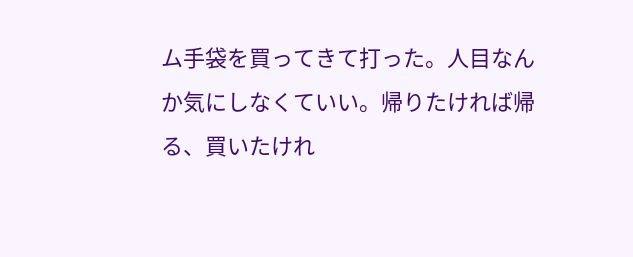ム手袋を買ってきて打った。人目なんか気にしなくていい。帰りたければ帰る、買いたけれ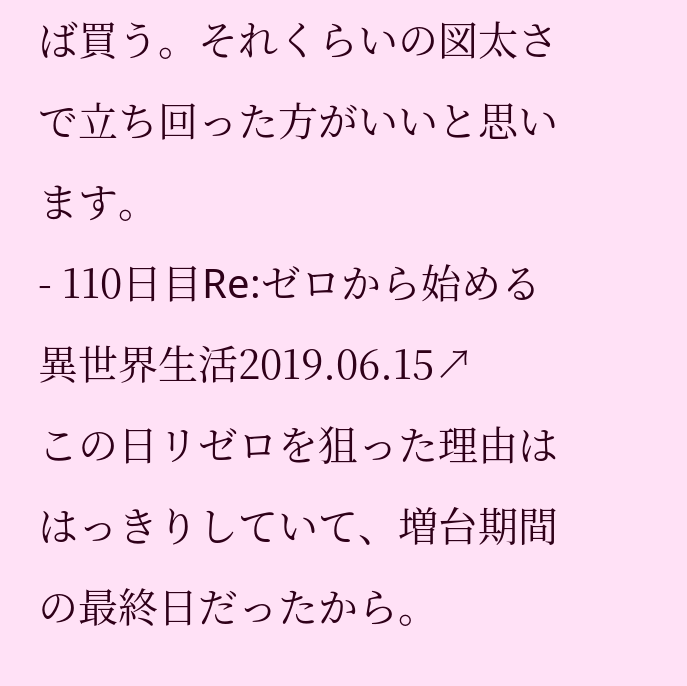ば買う。それくらいの図太さで立ち回った方がいいと思います。
- 110日目Re:ゼロから始める異世界生活2019.06.15↗
この日リゼロを狙った理由ははっきりしていて、増台期間の最終日だったから。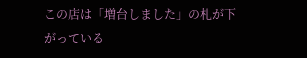この店は「増台しました」の札が下がっている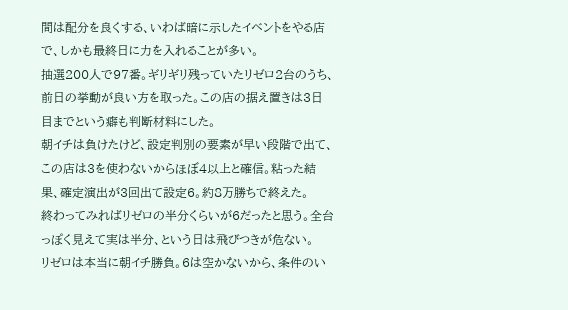間は配分を良くする、いわば暗に示したイベントをやる店で、しかも最終日に力を入れることが多い。
抽選200人で97番。ギリギリ残っていたリゼロ2台のうち、前日の挙動が良い方を取った。この店の据え置きは3日目までという癖も判断材料にした。
朝イチは負けたけど、設定判別の要素が早い段階で出て、この店は3を使わないからほぼ4以上と確信。粘った結果、確定演出が3回出て設定6。約8万勝ちで終えた。
終わってみればリゼロの半分くらいが6だったと思う。全台っぽく見えて実は半分、という日は飛びつきが危ない。
リゼロは本当に朝イチ勝負。6は空かないから、条件のい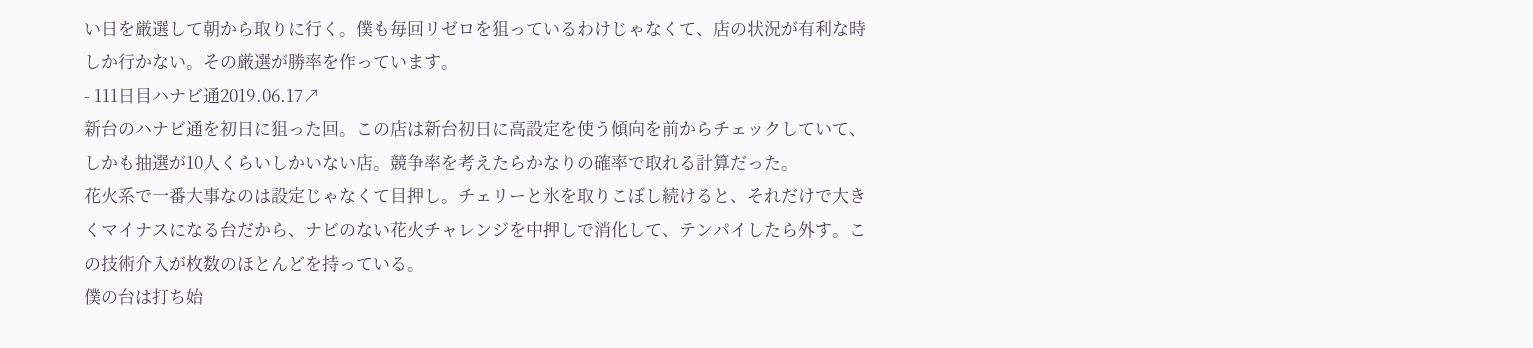い日を厳選して朝から取りに行く。僕も毎回リゼロを狙っているわけじゃなくて、店の状況が有利な時しか行かない。その厳選が勝率を作っています。
- 111日目ハナビ通2019.06.17↗
新台のハナビ通を初日に狙った回。この店は新台初日に高設定を使う傾向を前からチェックしていて、しかも抽選が10人くらいしかいない店。競争率を考えたらかなりの確率で取れる計算だった。
花火系で一番大事なのは設定じゃなくて目押し。チェリーと氷を取りこぼし続けると、それだけで大きくマイナスになる台だから、ナビのない花火チャレンジを中押しで消化して、テンパイしたら外す。この技術介入が枚数のほとんどを持っている。
僕の台は打ち始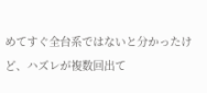めてすぐ全台系ではないと分かったけど、ハズレが複数回出て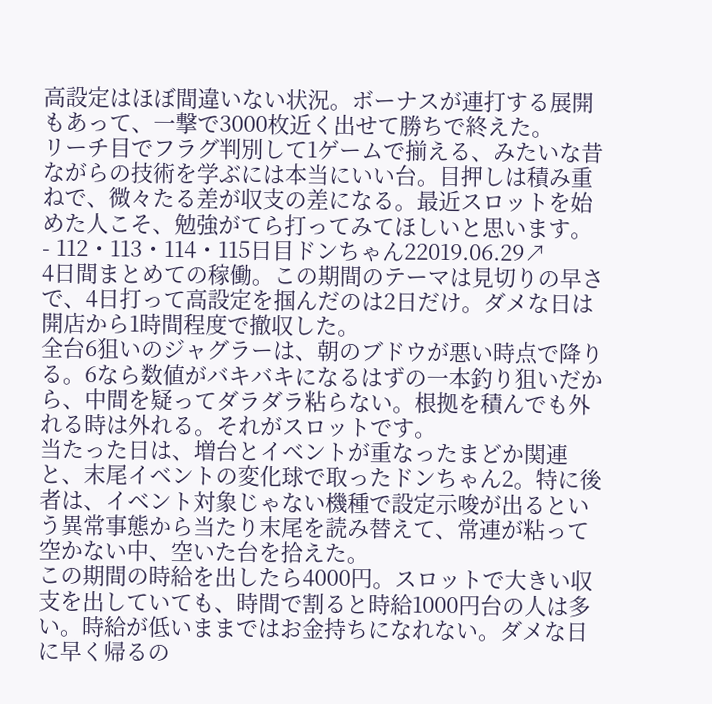高設定はほぼ間違いない状況。ボーナスが連打する展開もあって、一撃で3000枚近く出せて勝ちで終えた。
リーチ目でフラグ判別して1ゲームで揃える、みたいな昔ながらの技術を学ぶには本当にいい台。目押しは積み重ねで、微々たる差が収支の差になる。最近スロットを始めた人こそ、勉強がてら打ってみてほしいと思います。
- 112・113・114・115日目ドンちゃん22019.06.29↗
4日間まとめての稼働。この期間のテーマは見切りの早さで、4日打って高設定を掴んだのは2日だけ。ダメな日は開店から1時間程度で撤収した。
全台6狙いのジャグラーは、朝のブドウが悪い時点で降りる。6なら数値がバキバキになるはずの一本釣り狙いだから、中間を疑ってダラダラ粘らない。根拠を積んでも外れる時は外れる。それがスロットです。
当たった日は、増台とイベントが重なったまどか関連と、末尾イベントの変化球で取ったドンちゃん2。特に後者は、イベント対象じゃない機種で設定示唆が出るという異常事態から当たり末尾を読み替えて、常連が粘って空かない中、空いた台を拾えた。
この期間の時給を出したら4000円。スロットで大きい収支を出していても、時間で割ると時給1000円台の人は多い。時給が低いままではお金持ちになれない。ダメな日に早く帰るの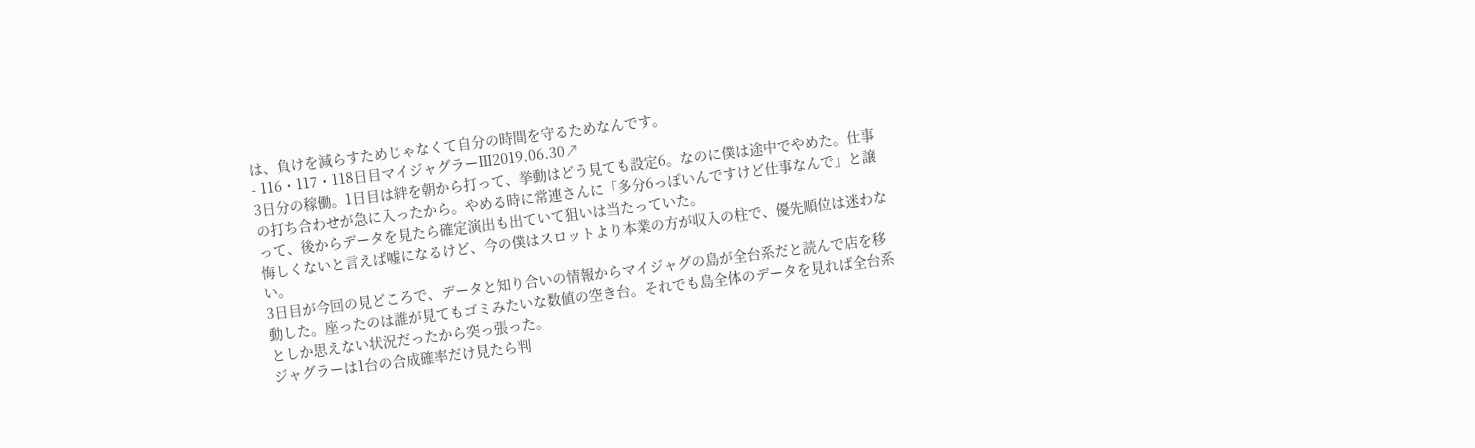は、負けを減らすためじゃなくて自分の時間を守るためなんです。
- 116・117・118日目マイジャグラーⅢ2019.06.30↗
3日分の稼働。1日目は絆を朝から打って、挙動はどう見ても設定6。なのに僕は途中でやめた。仕事の打ち合わせが急に入ったから。やめる時に常連さんに「多分6っぽいんですけど仕事なんで」と譲って、後からデータを見たら確定演出も出ていて狙いは当たっていた。
悔しくないと言えば嘘になるけど、今の僕はスロットより本業の方が収入の柱で、優先順位は迷わない。
3日目が今回の見どころで、データと知り合いの情報からマイジャグの島が全台系だと読んで店を移動した。座ったのは誰が見てもゴミみたいな数値の空き台。それでも島全体のデータを見れば全台系としか思えない状況だったから突っ張った。
ジャグラーは1台の合成確率だけ見たら判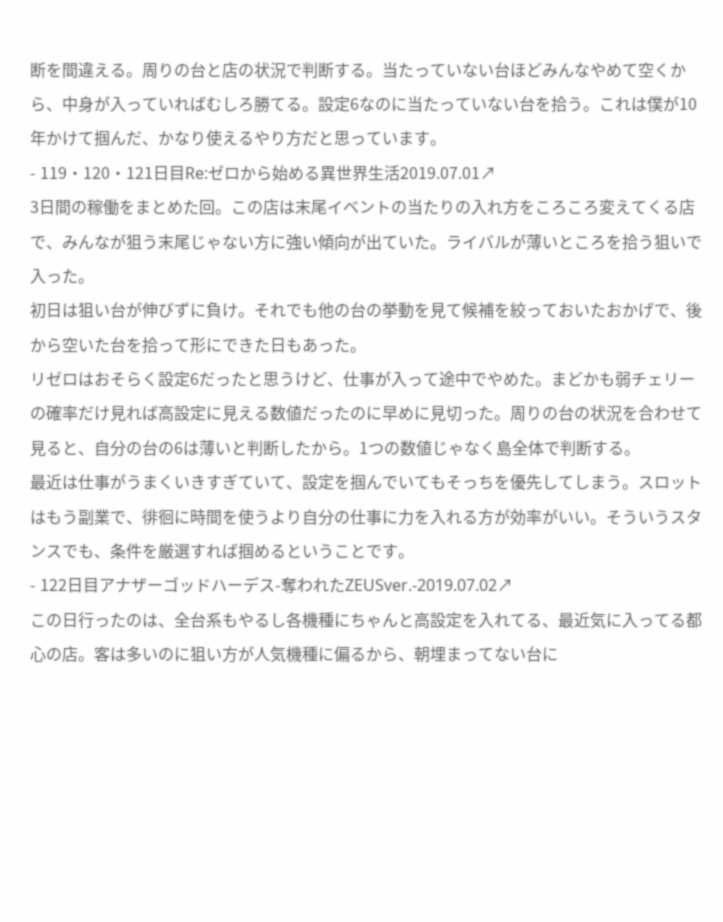断を間違える。周りの台と店の状況で判断する。当たっていない台ほどみんなやめて空くから、中身が入っていればむしろ勝てる。設定6なのに当たっていない台を拾う。これは僕が10年かけて掴んだ、かなり使えるやり方だと思っています。
- 119・120・121日目Re:ゼロから始める異世界生活2019.07.01↗
3日間の稼働をまとめた回。この店は末尾イベントの当たりの入れ方をころころ変えてくる店で、みんなが狙う末尾じゃない方に強い傾向が出ていた。ライバルが薄いところを拾う狙いで入った。
初日は狙い台が伸びずに負け。それでも他の台の挙動を見て候補を絞っておいたおかげで、後から空いた台を拾って形にできた日もあった。
リゼロはおそらく設定6だったと思うけど、仕事が入って途中でやめた。まどかも弱チェリーの確率だけ見れば高設定に見える数値だったのに早めに見切った。周りの台の状況を合わせて見ると、自分の台の6は薄いと判断したから。1つの数値じゃなく島全体で判断する。
最近は仕事がうまくいきすぎていて、設定を掴んでいてもそっちを優先してしまう。スロットはもう副業で、徘徊に時間を使うより自分の仕事に力を入れる方が効率がいい。そういうスタンスでも、条件を厳選すれば掴めるということです。
- 122日目アナザーゴッドハーデス-奪われたZEUSver.-2019.07.02↗
この日行ったのは、全台系もやるし各機種にちゃんと高設定を入れてる、最近気に入ってる都心の店。客は多いのに狙い方が人気機種に偏るから、朝埋まってない台に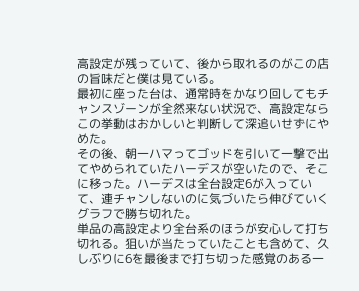高設定が残っていて、後から取れるのがこの店の旨味だと僕は見ている。
最初に座った台は、通常時をかなり回してもチャンスゾーンが全然来ない状況で、高設定ならこの挙動はおかしいと判断して深追いせずにやめた。
その後、朝一ハマってゴッドを引いて一撃で出てやめられていたハーデスが空いたので、そこに移った。ハーデスは全台設定6が入っていて、連チャンしないのに気づいたら伸びていくグラフで勝ち切れた。
単品の高設定より全台系のほうが安心して打ち切れる。狙いが当たっていたことも含めて、久しぶりに6を最後まで打ち切った感覚のある一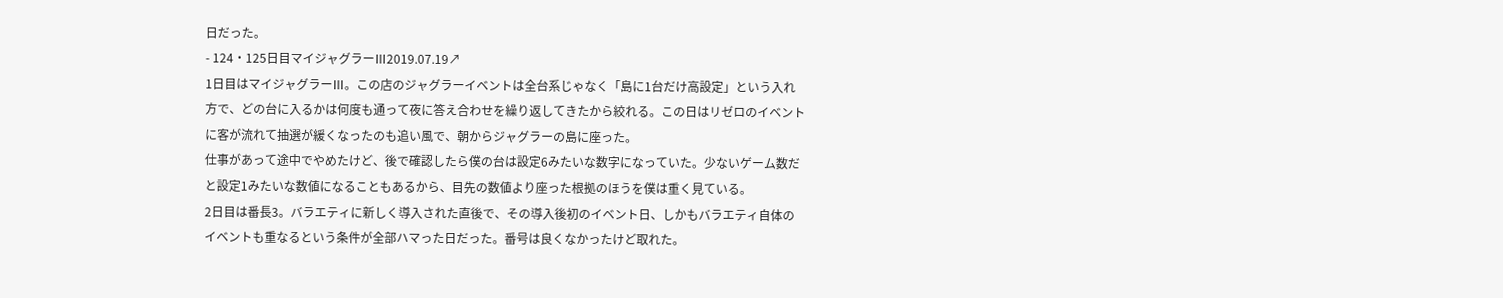日だった。
- 124・125日目マイジャグラーⅢ2019.07.19↗
1日目はマイジャグラーⅢ。この店のジャグラーイベントは全台系じゃなく「島に1台だけ高設定」という入れ方で、どの台に入るかは何度も通って夜に答え合わせを繰り返してきたから絞れる。この日はリゼロのイベントに客が流れて抽選が緩くなったのも追い風で、朝からジャグラーの島に座った。
仕事があって途中でやめたけど、後で確認したら僕の台は設定6みたいな数字になっていた。少ないゲーム数だと設定1みたいな数値になることもあるから、目先の数値より座った根拠のほうを僕は重く見ている。
2日目は番長3。バラエティに新しく導入された直後で、その導入後初のイベント日、しかもバラエティ自体のイベントも重なるという条件が全部ハマった日だった。番号は良くなかったけど取れた。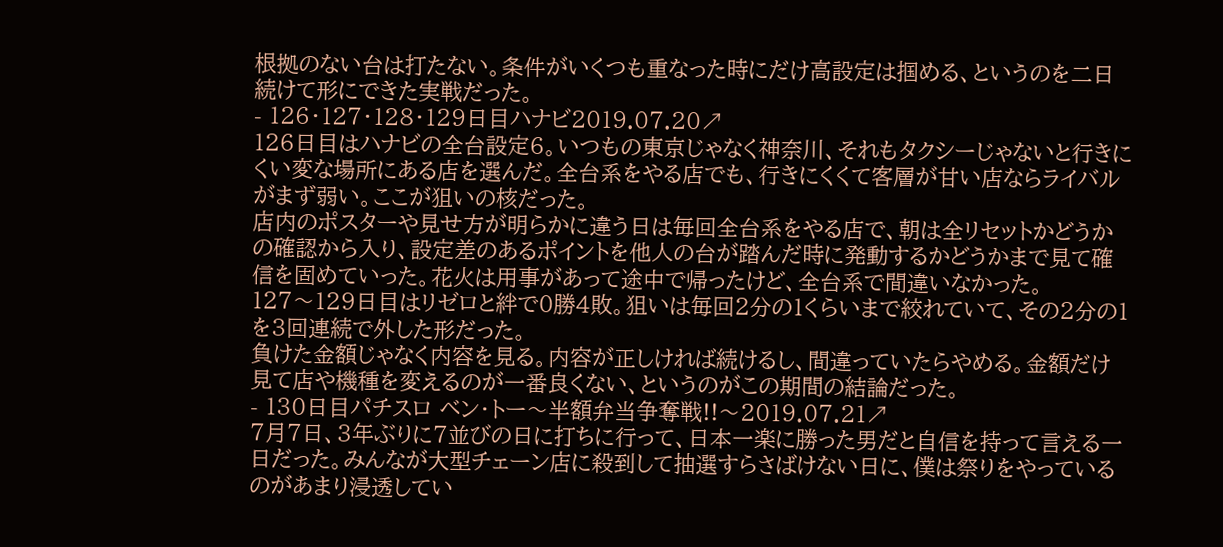根拠のない台は打たない。条件がいくつも重なった時にだけ高設定は掴める、というのを二日続けて形にできた実戦だった。
- 126・127・128・129日目ハナビ2019.07.20↗
126日目はハナビの全台設定6。いつもの東京じゃなく神奈川、それもタクシーじゃないと行きにくい変な場所にある店を選んだ。全台系をやる店でも、行きにくくて客層が甘い店ならライバルがまず弱い。ここが狙いの核だった。
店内のポスターや見せ方が明らかに違う日は毎回全台系をやる店で、朝は全リセットかどうかの確認から入り、設定差のあるポイントを他人の台が踏んだ時に発動するかどうかまで見て確信を固めていった。花火は用事があって途中で帰ったけど、全台系で間違いなかった。
127〜129日目はリゼロと絆で0勝4敗。狙いは毎回2分の1くらいまで絞れていて、その2分の1を3回連続で外した形だった。
負けた金額じゃなく内容を見る。内容が正しければ続けるし、間違っていたらやめる。金額だけ見て店や機種を変えるのが一番良くない、というのがこの期間の結論だった。
- 130日目パチスロ ベン・トー〜半額弁当争奪戦!!〜2019.07.21↗
7月7日、3年ぶりに7並びの日に打ちに行って、日本一楽に勝った男だと自信を持って言える一日だった。みんなが大型チェーン店に殺到して抽選すらさばけない日に、僕は祭りをやっているのがあまり浸透してい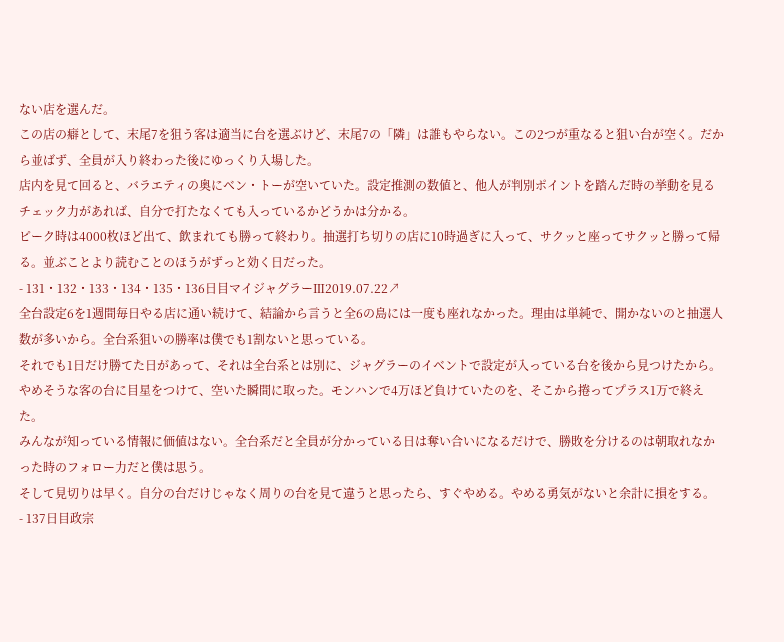ない店を選んだ。
この店の癖として、末尾7を狙う客は適当に台を選ぶけど、末尾7の「隣」は誰もやらない。この2つが重なると狙い台が空く。だから並ばず、全員が入り終わった後にゆっくり入場した。
店内を見て回ると、バラエティの奥にベン・トーが空いていた。設定推測の数値と、他人が判別ポイントを踏んだ時の挙動を見るチェック力があれば、自分で打たなくても入っているかどうかは分かる。
ピーク時は4000枚ほど出て、飲まれても勝って終わり。抽選打ち切りの店に10時過ぎに入って、サクッと座ってサクッと勝って帰る。並ぶことより読むことのほうがずっと効く日だった。
- 131・132・133・134・135・136日目マイジャグラーⅢ2019.07.22↗
全台設定6を1週間毎日やる店に通い続けて、結論から言うと全6の島には一度も座れなかった。理由は単純で、開かないのと抽選人数が多いから。全台系狙いの勝率は僕でも1割ないと思っている。
それでも1日だけ勝てた日があって、それは全台系とは別に、ジャグラーのイベントで設定が入っている台を後から見つけたから。やめそうな客の台に目星をつけて、空いた瞬間に取った。モンハンで4万ほど負けていたのを、そこから捲ってプラス1万で終えた。
みんなが知っている情報に価値はない。全台系だと全員が分かっている日は奪い合いになるだけで、勝敗を分けるのは朝取れなかった時のフォロー力だと僕は思う。
そして見切りは早く。自分の台だけじゃなく周りの台を見て違うと思ったら、すぐやめる。やめる勇気がないと余計に損をする。
- 137日目政宗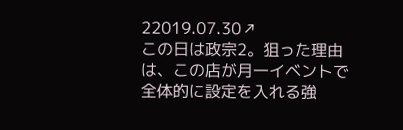22019.07.30↗
この日は政宗2。狙った理由は、この店が月一イベントで全体的に設定を入れる強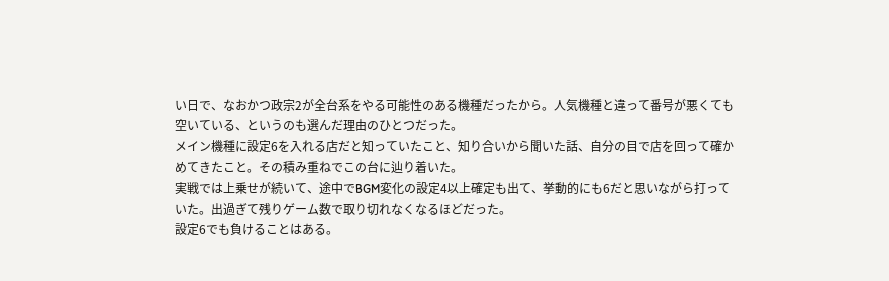い日で、なおかつ政宗2が全台系をやる可能性のある機種だったから。人気機種と違って番号が悪くても空いている、というのも選んだ理由のひとつだった。
メイン機種に設定6を入れる店だと知っていたこと、知り合いから聞いた話、自分の目で店を回って確かめてきたこと。その積み重ねでこの台に辿り着いた。
実戦では上乗せが続いて、途中でBGM変化の設定4以上確定も出て、挙動的にも6だと思いながら打っていた。出過ぎて残りゲーム数で取り切れなくなるほどだった。
設定6でも負けることはある。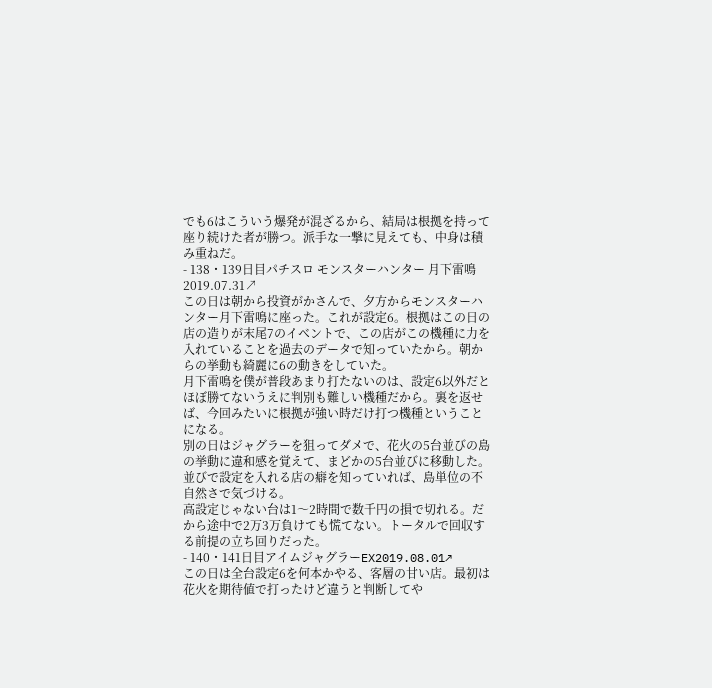でも6はこういう爆発が混ざるから、結局は根拠を持って座り続けた者が勝つ。派手な一撃に見えても、中身は積み重ねだ。
- 138・139日目パチスロ モンスターハンター 月下雷鳴2019.07.31↗
この日は朝から投資がかさんで、夕方からモンスターハンター月下雷鳴に座った。これが設定6。根拠はこの日の店の造りが末尾7のイベントで、この店がこの機種に力を入れていることを過去のデータで知っていたから。朝からの挙動も綺麗に6の動きをしていた。
月下雷鳴を僕が普段あまり打たないのは、設定6以外だとほぼ勝てないうえに判別も難しい機種だから。裏を返せば、今回みたいに根拠が強い時だけ打つ機種ということになる。
別の日はジャグラーを狙ってダメで、花火の5台並びの島の挙動に違和感を覚えて、まどかの5台並びに移動した。並びで設定を入れる店の癖を知っていれば、島単位の不自然さで気づける。
高設定じゃない台は1〜2時間で数千円の損で切れる。だから途中で2万3万負けても慌てない。トータルで回収する前提の立ち回りだった。
- 140・141日目アイムジャグラーEX2019.08.01↗
この日は全台設定6を何本かやる、客層の甘い店。最初は花火を期待値で打ったけど違うと判断してや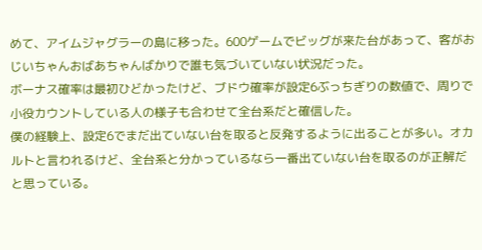めて、アイムジャグラーの島に移った。600ゲームでビッグが来た台があって、客がおじいちゃんおばあちゃんばかりで誰も気づいていない状況だった。
ボーナス確率は最初ひどかったけど、ブドウ確率が設定6ぶっちぎりの数値で、周りで小役カウントしている人の様子も合わせて全台系だと確信した。
僕の経験上、設定6でまだ出ていない台を取ると反発するように出ることが多い。オカルトと言われるけど、全台系と分かっているなら一番出ていない台を取るのが正解だと思っている。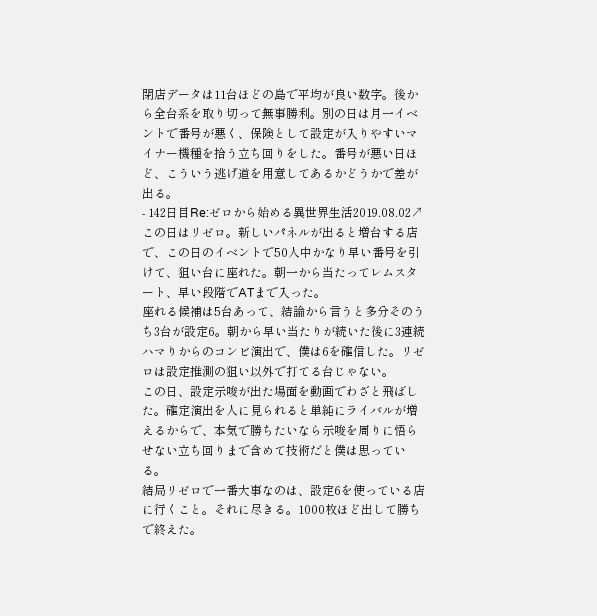閉店データは11台ほどの島で平均が良い数字。後から全台系を取り切って無事勝利。別の日は月一イベントで番号が悪く、保険として設定が入りやすいマイナー機種を拾う立ち回りをした。番号が悪い日ほど、こういう逃げ道を用意してあるかどうかで差が出る。
- 142日目Re:ゼロから始める異世界生活2019.08.02↗
この日はリゼロ。新しいパネルが出ると増台する店で、この日のイベントで50人中かなり早い番号を引けて、狙い台に座れた。朝一から当たってレムスタート、早い段階でATまで入った。
座れる候補は5台あって、結論から言うと多分そのうち3台が設定6。朝から早い当たりが続いた後に3連続ハマりからのコンビ演出で、僕は6を確信した。リゼロは設定推測の狙い以外で打てる台じゃない。
この日、設定示唆が出た場面を動画でわざと飛ばした。確定演出を人に見られると単純にライバルが増えるからで、本気で勝ちたいなら示唆を周りに悟らせない立ち回りまで含めて技術だと僕は思っている。
結局リゼロで一番大事なのは、設定6を使っている店に行くこと。それに尽きる。1000枚ほど出して勝ちで終えた。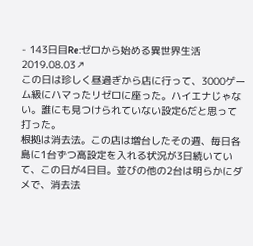- 143日目Re:ゼロから始める異世界生活2019.08.03↗
この日は珍しく昼過ぎから店に行って、3000ゲーム級にハマったリゼロに座った。ハイエナじゃない。誰にも見つけられていない設定6だと思って打った。
根拠は消去法。この店は増台したその週、毎日各島に1台ずつ高設定を入れる状況が3日続いていて、この日が4日目。並びの他の2台は明らかにダメで、消去法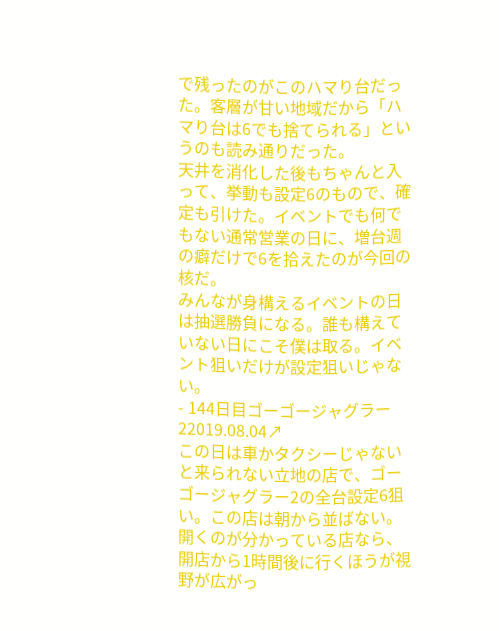で残ったのがこのハマり台だった。客層が甘い地域だから「ハマり台は6でも捨てられる」というのも読み通りだった。
天井を消化した後もちゃんと入って、挙動も設定6のもので、確定も引けた。イベントでも何でもない通常営業の日に、増台週の癖だけで6を拾えたのが今回の核だ。
みんなが身構えるイベントの日は抽選勝負になる。誰も構えていない日にこそ僕は取る。イベント狙いだけが設定狙いじゃない。
- 144日目ゴーゴージャグラー22019.08.04↗
この日は車かタクシーじゃないと来られない立地の店で、ゴーゴージャグラー2の全台設定6狙い。この店は朝から並ばない。開くのが分かっている店なら、開店から1時間後に行くほうが視野が広がっ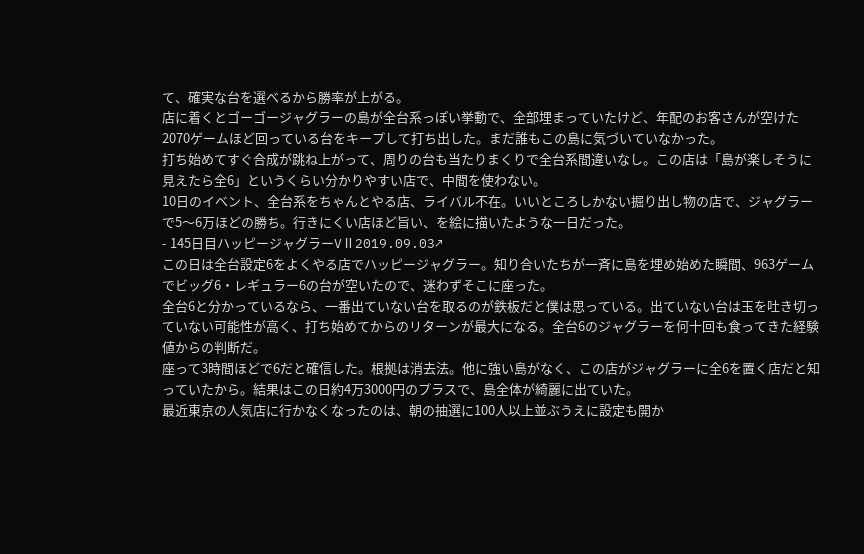て、確実な台を選べるから勝率が上がる。
店に着くとゴーゴージャグラーの島が全台系っぽい挙動で、全部埋まっていたけど、年配のお客さんが空けた2070ゲームほど回っている台をキープして打ち出した。まだ誰もこの島に気づいていなかった。
打ち始めてすぐ合成が跳ね上がって、周りの台も当たりまくりで全台系間違いなし。この店は「島が楽しそうに見えたら全6」というくらい分かりやすい店で、中間を使わない。
10日のイベント、全台系をちゃんとやる店、ライバル不在。いいところしかない掘り出し物の店で、ジャグラーで5〜6万ほどの勝ち。行きにくい店ほど旨い、を絵に描いたような一日だった。
- 145日目ハッピージャグラーVⅡ2019.09.03↗
この日は全台設定6をよくやる店でハッピージャグラー。知り合いたちが一斉に島を埋め始めた瞬間、963ゲームでビッグ6・レギュラー6の台が空いたので、迷わずそこに座った。
全台6と分かっているなら、一番出ていない台を取るのが鉄板だと僕は思っている。出ていない台は玉を吐き切っていない可能性が高く、打ち始めてからのリターンが最大になる。全台6のジャグラーを何十回も食ってきた経験値からの判断だ。
座って3時間ほどで6だと確信した。根拠は消去法。他に強い島がなく、この店がジャグラーに全6を置く店だと知っていたから。結果はこの日約4万3000円のプラスで、島全体が綺麗に出ていた。
最近東京の人気店に行かなくなったのは、朝の抽選に100人以上並ぶうえに設定も開か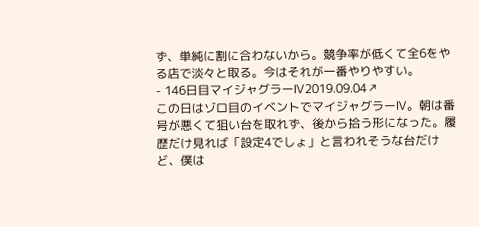ず、単純に割に合わないから。競争率が低くて全6をやる店で淡々と取る。今はそれが一番やりやすい。
- 146日目マイジャグラーⅣ2019.09.04↗
この日はゾロ目のイベントでマイジャグラーⅣ。朝は番号が悪くて狙い台を取れず、後から拾う形になった。履歴だけ見れば「設定4でしょ」と言われそうな台だけど、僕は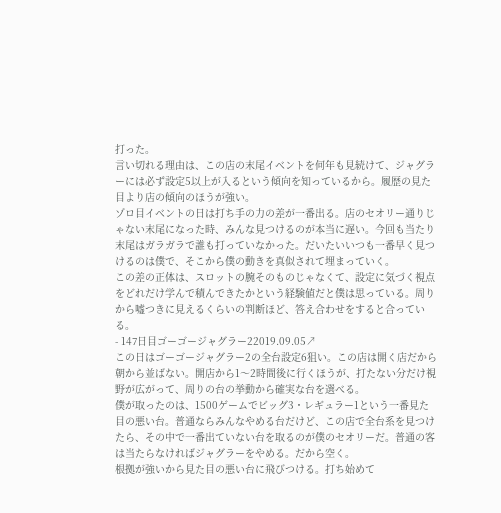打った。
言い切れる理由は、この店の末尾イベントを何年も見続けて、ジャグラーには必ず設定5以上が入るという傾向を知っているから。履歴の見た目より店の傾向のほうが強い。
ゾロ目イベントの日は打ち手の力の差が一番出る。店のセオリー通りじゃない末尾になった時、みんな見つけるのが本当に遅い。今回も当たり末尾はガラガラで誰も打っていなかった。だいたいいつも一番早く見つけるのは僕で、そこから僕の動きを真似されて埋まっていく。
この差の正体は、スロットの腕そのものじゃなくて、設定に気づく視点をどれだけ学んで積んできたかという経験値だと僕は思っている。周りから嘘つきに見えるくらいの判断ほど、答え合わせをすると合っている。
- 147日目ゴーゴージャグラー22019.09.05↗
この日はゴーゴージャグラー2の全台設定6狙い。この店は開く店だから朝から並ばない。開店から1〜2時間後に行くほうが、打たない分だけ視野が広がって、周りの台の挙動から確実な台を選べる。
僕が取ったのは、1500ゲームでビッグ3・レギュラー1という一番見た目の悪い台。普通ならみんなやめる台だけど、この店で全台系を見つけたら、その中で一番出ていない台を取るのが僕のセオリーだ。普通の客は当たらなければジャグラーをやめる。だから空く。
根拠が強いから見た目の悪い台に飛びつける。打ち始めて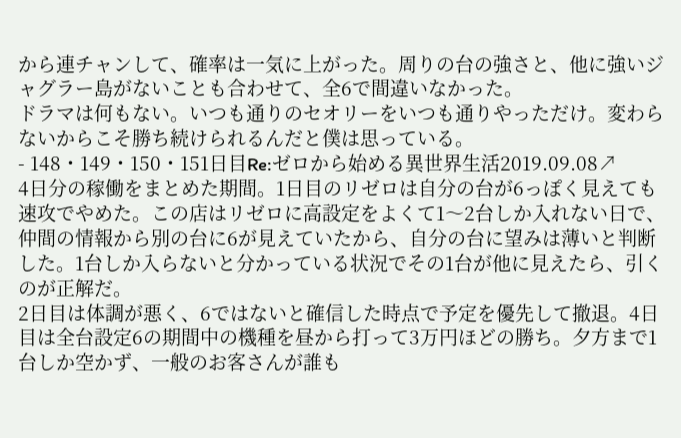から連チャンして、確率は一気に上がった。周りの台の強さと、他に強いジャグラー島がないことも合わせて、全6で間違いなかった。
ドラマは何もない。いつも通りのセオリーをいつも通りやっただけ。変わらないからこそ勝ち続けられるんだと僕は思っている。
- 148・149・150・151日目Re:ゼロから始める異世界生活2019.09.08↗
4日分の稼働をまとめた期間。1日目のリゼロは自分の台が6っぽく見えても速攻でやめた。この店はリゼロに高設定をよくて1〜2台しか入れない日で、仲間の情報から別の台に6が見えていたから、自分の台に望みは薄いと判断した。1台しか入らないと分かっている状況でその1台が他に見えたら、引くのが正解だ。
2日目は体調が悪く、6ではないと確信した時点で予定を優先して撤退。4日目は全台設定6の期間中の機種を昼から打って3万円ほどの勝ち。夕方まで1台しか空かず、一般のお客さんが誰も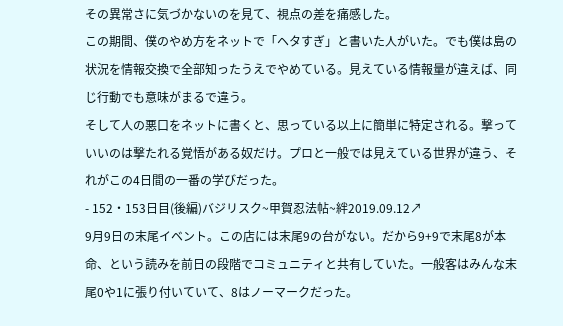その異常さに気づかないのを見て、視点の差を痛感した。
この期間、僕のやめ方をネットで「ヘタすぎ」と書いた人がいた。でも僕は島の状況を情報交換で全部知ったうえでやめている。見えている情報量が違えば、同じ行動でも意味がまるで違う。
そして人の悪口をネットに書くと、思っている以上に簡単に特定される。撃っていいのは撃たれる覚悟がある奴だけ。プロと一般では見えている世界が違う、それがこの4日間の一番の学びだった。
- 152・153日目(後編)バジリスク~甲賀忍法帖~絆2019.09.12↗
9月9日の末尾イベント。この店には末尾9の台がない。だから9+9で末尾8が本命、という読みを前日の段階でコミュニティと共有していた。一般客はみんな末尾0や1に張り付いていて、8はノーマークだった。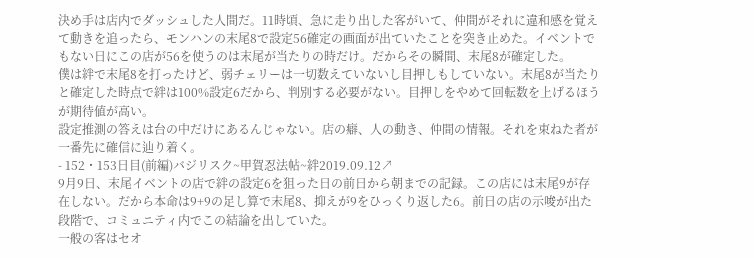決め手は店内でダッシュした人間だ。11時頃、急に走り出した客がいて、仲間がそれに違和感を覚えて動きを追ったら、モンハンの末尾8で設定56確定の画面が出ていたことを突き止めた。イベントでもない日にこの店が56を使うのは末尾が当たりの時だけ。だからその瞬間、末尾8が確定した。
僕は絆で末尾8を打ったけど、弱チェリーは一切数えていないし目押しもしていない。末尾8が当たりと確定した時点で絆は100%設定6だから、判別する必要がない。目押しをやめて回転数を上げるほうが期待値が高い。
設定推測の答えは台の中だけにあるんじゃない。店の癖、人の動き、仲間の情報。それを束ねた者が一番先に確信に辿り着く。
- 152・153日目(前編)バジリスク~甲賀忍法帖~絆2019.09.12↗
9月9日、末尾イベントの店で絆の設定6を狙った日の前日から朝までの記録。この店には末尾9が存在しない。だから本命は9+9の足し算で末尾8、抑えが9をひっくり返した6。前日の店の示唆が出た段階で、コミュニティ内でこの結論を出していた。
一般の客はセオ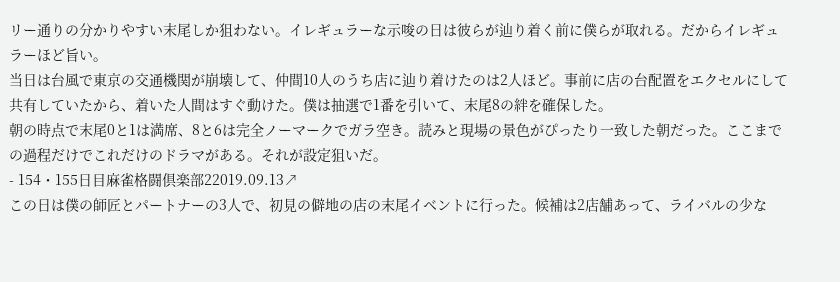リー通りの分かりやすい末尾しか狙わない。イレギュラーな示唆の日は彼らが辿り着く前に僕らが取れる。だからイレギュラーほど旨い。
当日は台風で東京の交通機関が崩壊して、仲間10人のうち店に辿り着けたのは2人ほど。事前に店の台配置をエクセルにして共有していたから、着いた人間はすぐ動けた。僕は抽選で1番を引いて、末尾8の絆を確保した。
朝の時点で末尾0と1は満席、8と6は完全ノーマークでガラ空き。読みと現場の景色がぴったり一致した朝だった。ここまでの過程だけでこれだけのドラマがある。それが設定狙いだ。
- 154・155日目麻雀格闘倶楽部22019.09.13↗
この日は僕の師匠とパートナーの3人で、初見の僻地の店の末尾イベントに行った。候補は2店舗あって、ライバルの少な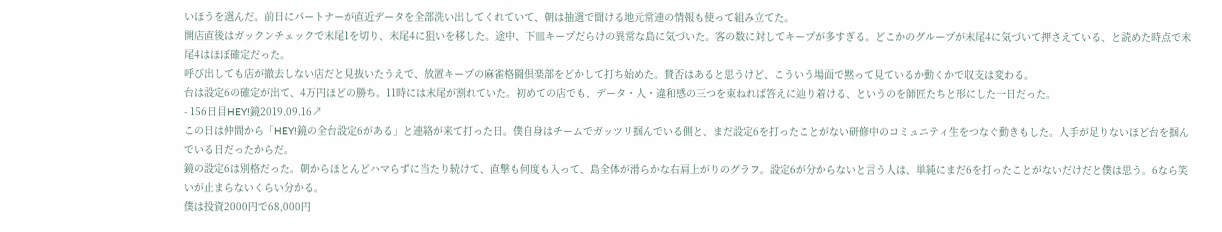いほうを選んだ。前日にパートナーが直近データを全部洗い出してくれていて、朝は抽選で聞ける地元常連の情報も使って組み立てた。
開店直後はガックンチェックで末尾1を切り、末尾4に狙いを移した。途中、下皿キープだらけの異常な島に気づいた。客の数に対してキープが多すぎる。どこかのグループが末尾4に気づいて押さえている、と読めた時点で末尾4はほぼ確定だった。
呼び出しても店が撤去しない店だと見抜いたうえで、放置キープの麻雀格闘倶楽部をどかして打ち始めた。賛否はあると思うけど、こういう場面で黙って見ているか動くかで収支は変わる。
台は設定6の確定が出て、4万円ほどの勝ち。11時には末尾が割れていた。初めての店でも、データ・人・違和感の三つを束ねれば答えに辿り着ける、というのを師匠たちと形にした一日だった。
- 156日目HEY!鏡2019.09.16↗
この日は仲間から「HEY!鏡の全台設定6がある」と連絡が来て打った日。僕自身はチームでガッツリ掴んでいる側と、まだ設定6を打ったことがない研修中のコミュニティ生をつなぐ動きもした。人手が足りないほど台を掴んでいる日だったからだ。
鏡の設定6は別格だった。朝からほとんどハマらずに当たり続けて、直撃も何度も入って、島全体が滑らかな右肩上がりのグラフ。設定6が分からないと言う人は、単純にまだ6を打ったことがないだけだと僕は思う。6なら笑いが止まらないくらい分かる。
僕は投資2000円で68,000円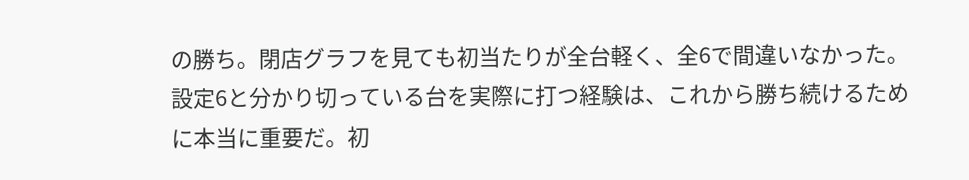の勝ち。閉店グラフを見ても初当たりが全台軽く、全6で間違いなかった。
設定6と分かり切っている台を実際に打つ経験は、これから勝ち続けるために本当に重要だ。初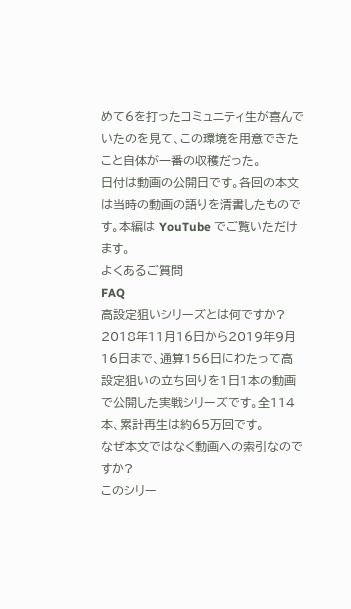めて6を打ったコミュニティ生が喜んでいたのを見て、この環境を用意できたこと自体が一番の収穫だった。
日付は動画の公開日です。各回の本文は当時の動画の語りを清書したものです。本編は YouTube でご覧いただけます。
よくあるご質問
FAQ
高設定狙いシリーズとは何ですか?
2018年11月16日から2019年9月16日まで、通算156日にわたって高設定狙いの立ち回りを1日1本の動画で公開した実戦シリーズです。全114本、累計再生は約65万回です。
なぜ本文ではなく動画への索引なのですか?
このシリー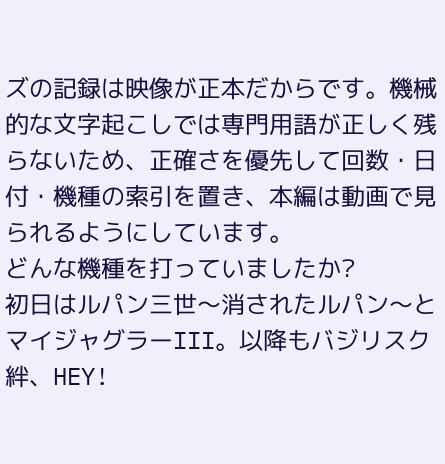ズの記録は映像が正本だからです。機械的な文字起こしでは専門用語が正しく残らないため、正確さを優先して回数・日付・機種の索引を置き、本編は動画で見られるようにしています。
どんな機種を打っていましたか?
初日はルパン三世〜消されたルパン〜とマイジャグラーIII。以降もバジリスク絆、HEY!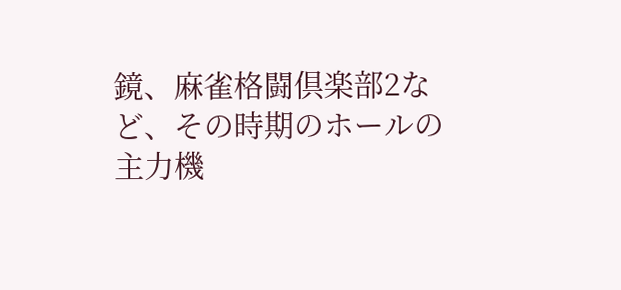鏡、麻雀格闘倶楽部2など、その時期のホールの主力機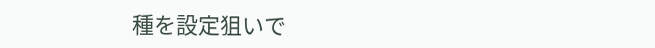種を設定狙いで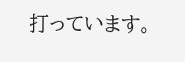打っています。